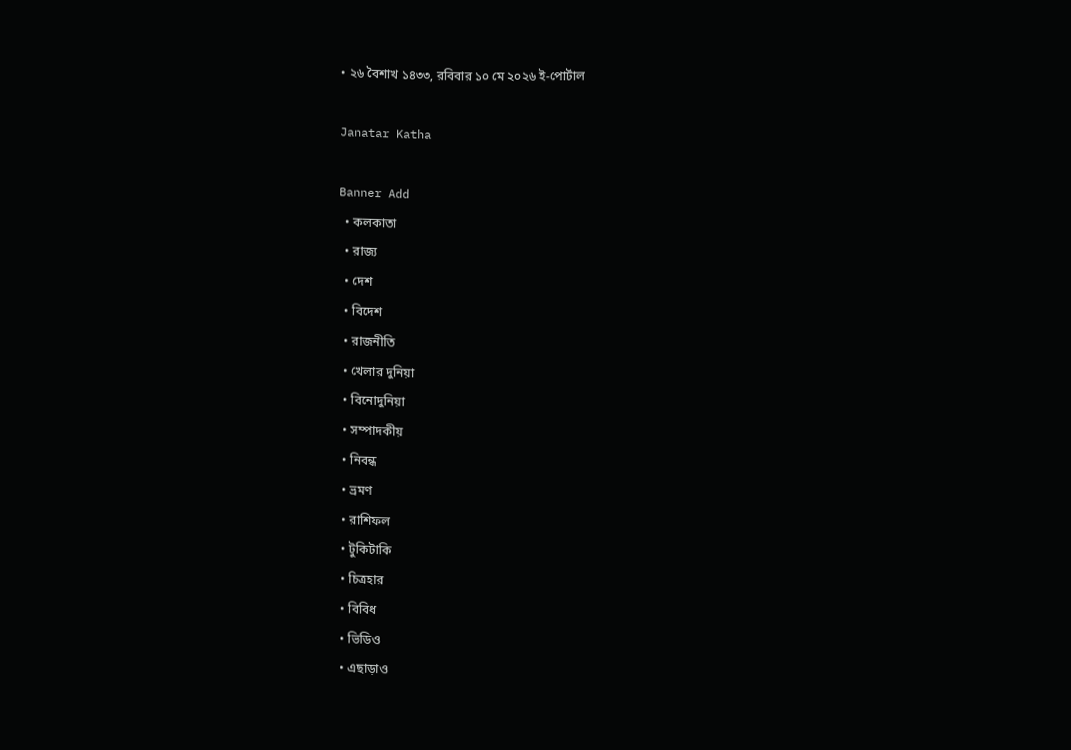• ২৬ বৈশাখ ১৪৩৩, রবিবার ১০ মে ২০২৬ ই-পোর্টাল

Janatar Katha

Banner Add
  • কলকাতা
  • রাজ্য
  • দেশ
  • বিদেশ
  • রাজনীতি
  • খেলার দুনিয়া
  • বিনোদুনিয়া
  • সম্পাদকীয়
  • নিবন্ধ
  • ভ্রমণ
  • রাশিফল
  • টুকিটাকি
  • চিত্রহার
  • বিবিধ
  • ভিডিও
  • এছাড়াও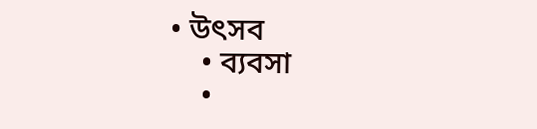• উৎসব
    • ব্যবসা
    •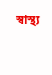স্বাস্থ্য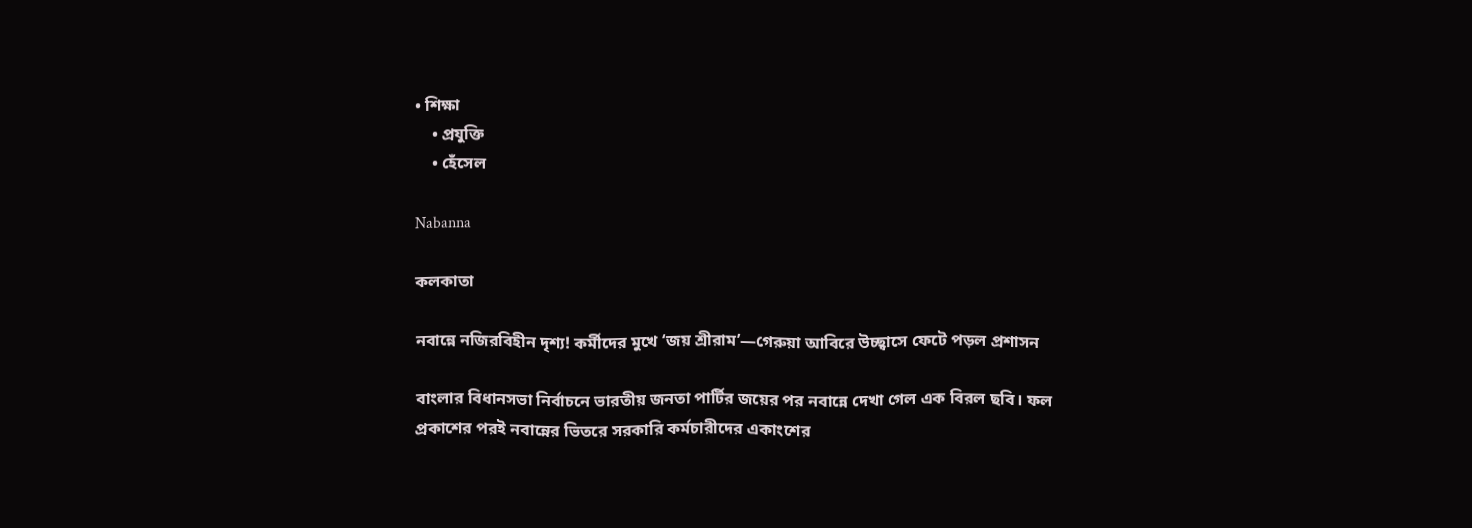• শিক্ষা
    • প্রযুক্তি
    • হেঁসেল

Nabanna

কলকাতা

নবান্নে নজিরবিহীন দৃশ্য! কর্মীদের মুখে ‘জয় শ্রীরাম’—গেরুয়া আবিরে উচ্ছ্বাসে ফেটে পড়ল প্রশাসন

বাংলার বিধানসভা নির্বাচনে ভারতীয় জনতা পার্টির জয়ের পর নবান্নে দেখা গেল এক বিরল ছবি। ফল প্রকাশের পরই নবান্নের ভিতরে সরকারি কর্মচারীদের একাংশের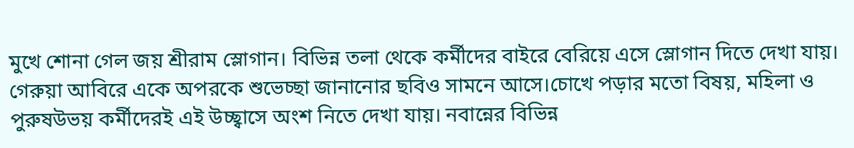মুখে শোনা গেল জয় শ্রীরাম স্লোগান। বিভিন্ন তলা থেকে কর্মীদের বাইরে বেরিয়ে এসে স্লোগান দিতে দেখা যায়। গেরুয়া আবিরে একে অপরকে শুভেচ্ছা জানানোর ছবিও সামনে আসে।চোখে পড়ার মতো বিষয়, মহিলা ও পুরুষউভয় কর্মীদেরই এই উচ্ছ্বাসে অংশ নিতে দেখা যায়। নবান্নের বিভিন্ন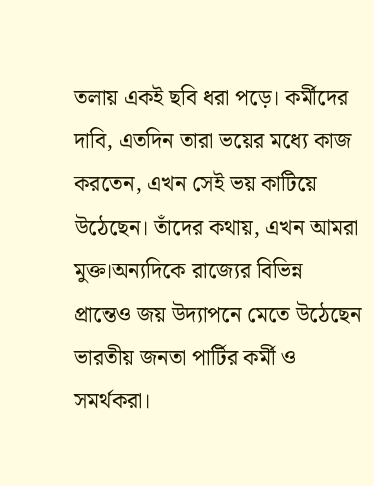তলায় একই ছবি ধরা পড়ে। কর্মীদের দাবি, এতদিন তারা ভয়ের মধ্যে কাজ করতেন, এখন সেই ভয় কাটিয়ে উঠেছেন। তাঁদের কথায়, এখন আমরা মুক্ত।অন্যদিকে রাজ্যের বিভিন্ন প্রান্তেও জয় উদ্যাপনে মেতে উঠেছেন ভারতীয় জনতা পার্টির কর্মী ও সমর্থকরা।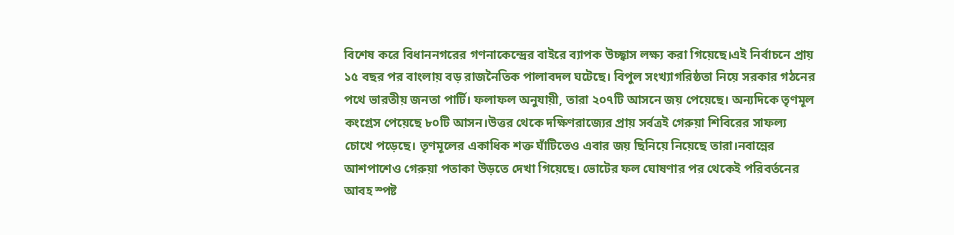বিশেষ করে বিধাননগরের গণনাকেন্দ্রের বাইরে ব্যাপক উচ্ছ্বাস লক্ষ্য করা গিয়েছে।এই নির্বাচনে প্রায় ১৫ বছর পর বাংলায় বড় রাজনৈতিক পালাবদল ঘটেছে। বিপুল সংখ্যাগরিষ্ঠতা নিয়ে সরকার গঠনের পথে ভারতীয় জনতা পার্টি। ফলাফল অনুযায়ী, তারা ২০৭টি আসনে জয় পেয়েছে। অন্যদিকে তৃণমূল কংগ্রেস পেয়েছে ৮০টি আসন।উত্তর থেকে দক্ষিণরাজ্যের প্রায় সর্বত্রই গেরুয়া শিবিরের সাফল্য চোখে পড়েছে। তৃণমূলের একাধিক শক্ত ঘাঁটিতেও এবার জয় ছিনিয়ে নিয়েছে তারা।নবান্নের আশপাশেও গেরুয়া পতাকা উড়তে দেখা গিয়েছে। ভোটের ফল ঘোষণার পর থেকেই পরিবর্তনের আবহ স্পষ্ট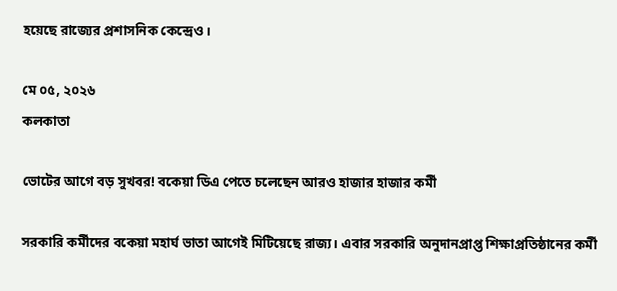হয়েছে রাজ্যের প্রশাসনিক কেন্দ্রেও।

মে ০৫, ২০২৬
কলকাতা

ভোটের আগে বড় সুখবর! বকেয়া ডিএ পেতে চলেছেন আরও হাজার হাজার কর্মী

সরকারি কর্মীদের বকেয়া মহার্ঘ ভাতা আগেই মিটিয়েছে রাজ্য। এবার সরকারি অনুদানপ্রাপ্ত শিক্ষাপ্রতিষ্ঠানের কর্মী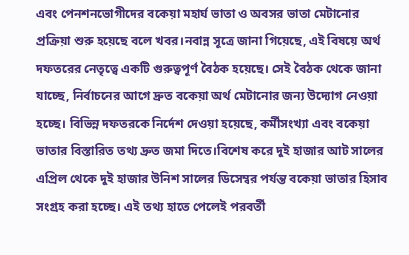এবং পেনশনভোগীদের বকেয়া মহার্ঘ ভাতা ও অবসর ভাতা মেটানোর প্রক্রিয়া শুরু হয়েছে বলে খবর।নবান্ন সূত্রে জানা গিয়েছে, এই বিষয়ে অর্থ দফতরের নেতৃত্বে একটি গুরুত্বপূর্ণ বৈঠক হয়েছে। সেই বৈঠক থেকে জানা যাচ্ছে, নির্বাচনের আগে দ্রুত বকেয়া অর্থ মেটানোর জন্য উদ্যোগ নেওয়া হচ্ছে। বিভিন্ন দফতরকে নির্দেশ দেওয়া হয়েছে, কর্মীসংখ্যা এবং বকেয়া ভাতার বিস্তারিত তথ্য দ্রুত জমা দিতে।বিশেষ করে দুই হাজার আট সালের এপ্রিল থেকে দুই হাজার উনিশ সালের ডিসেম্বর পর্যন্ত বকেয়া ভাতার হিসাব সংগ্রহ করা হচ্ছে। এই তথ্য হাতে পেলেই পরবর্তী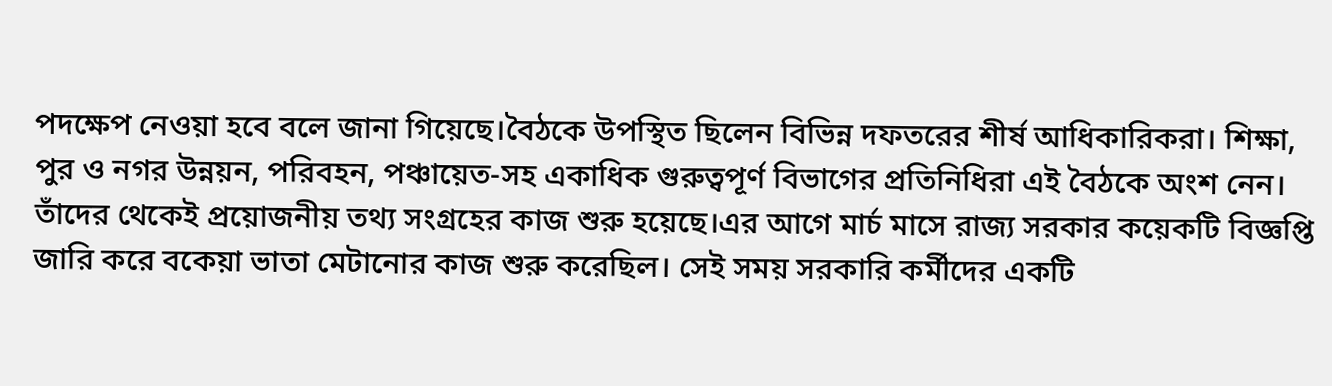পদক্ষেপ নেওয়া হবে বলে জানা গিয়েছে।বৈঠকে উপস্থিত ছিলেন বিভিন্ন দফতরের শীর্ষ আধিকারিকরা। শিক্ষা, পুর ও নগর উন্নয়ন, পরিবহন, পঞ্চায়েত-সহ একাধিক গুরুত্বপূর্ণ বিভাগের প্রতিনিধিরা এই বৈঠকে অংশ নেন। তাঁদের থেকেই প্রয়োজনীয় তথ্য সংগ্রহের কাজ শুরু হয়েছে।এর আগে মার্চ মাসে রাজ্য সরকার কয়েকটি বিজ্ঞপ্তি জারি করে বকেয়া ভাতা মেটানোর কাজ শুরু করেছিল। সেই সময় সরকারি কর্মীদের একটি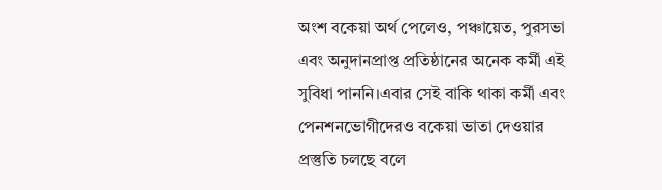অংশ বকেয়া অর্থ পেলেও, পঞ্চায়েত, পুরসভা এবং অনুদানপ্রাপ্ত প্রতিষ্ঠানের অনেক কর্মী এই সুবিধা পাননি।এবার সেই বাকি থাকা কর্মী এবং পেনশনভোগীদেরও বকেয়া ভাতা দেওয়ার প্রস্তুতি চলছে বলে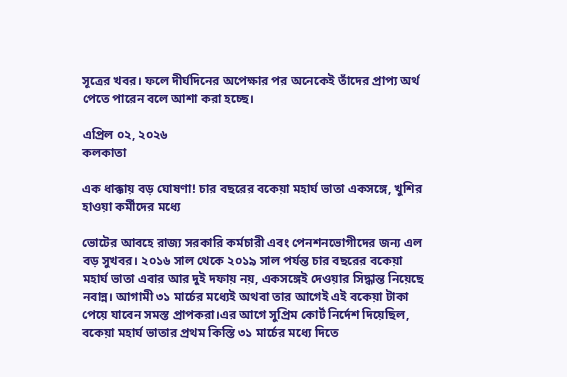সূত্রের খবর। ফলে দীর্ঘদিনের অপেক্ষার পর অনেকেই তাঁদের প্রাপ্য অর্থ পেতে পারেন বলে আশা করা হচ্ছে।

এপ্রিল ০২, ২০২৬
কলকাতা

এক ধাক্কায় বড় ঘোষণা! চার বছরের বকেয়া মহার্ঘ ভাতা একসঙ্গে, খুশির হাওয়া কর্মীদের মধ্যে

ভোটের আবহে রাজ্য সরকারি কর্মচারী এবং পেনশনভোগীদের জন্য এল বড় সুখবর। ২০১৬ সাল থেকে ২০১৯ সাল পর্যন্ত চার বছরের বকেয়া মহার্ঘ ভাতা এবার আর দুই দফায় নয়, একসঙ্গেই দেওয়ার সিদ্ধান্ত নিয়েছে নবান্ন। আগামী ৩১ মার্চের মধ্যেই অথবা তার আগেই এই বকেয়া টাকা পেয়ে যাবেন সমস্ত প্রাপকরা।এর আগে সুপ্রিম কোর্ট নির্দেশ দিয়েছিল, বকেয়া মহার্ঘ ভাতার প্রথম কিস্তি ৩১ মার্চের মধ্যে দিতে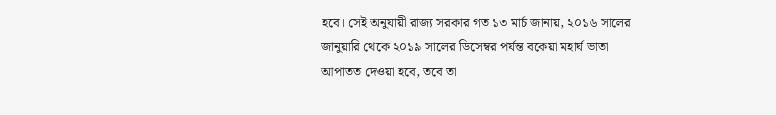হবে। সেই অনুযায়ী রাজ্য সরকার গত ১৩ মার্চ জানায়, ২০১৬ সালের জানুয়ারি থেকে ২০১৯ সালের ডিসেম্বর পর্যন্ত বকেয়া মহার্ঘ ভাতা আপাতত দেওয়া হবে, তবে তা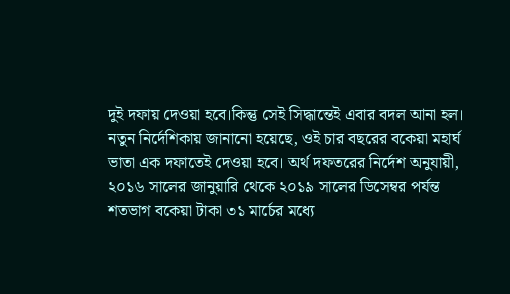দুই দফায় দেওয়া হবে।কিন্তু সেই সিদ্ধান্তেই এবার বদল আনা হল। নতুন নির্দেশিকায় জানানো হয়েছে, ওই চার বছরের বকেয়া মহার্ঘ ভাতা এক দফাতেই দেওয়া হবে। অর্থ দফতরের নির্দেশ অনুযায়ী, ২০১৬ সালের জানুয়ারি থেকে ২০১৯ সালের ডিসেম্বর পর্যন্ত শতভাগ বকেয়া টাকা ৩১ মার্চের মধ্যে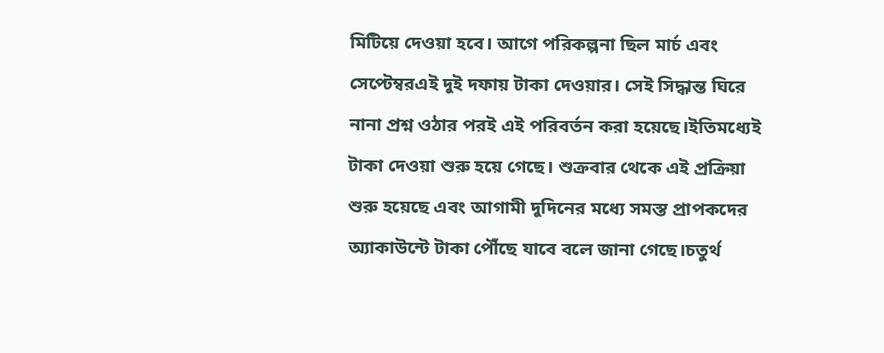মিটিয়ে দেওয়া হবে। আগে পরিকল্পনা ছিল মার্চ এবং সেপ্টেম্বরএই দুই দফায় টাকা দেওয়ার। সেই সিদ্ধান্ত ঘিরে নানা প্রশ্ন ওঠার পরই এই পরিবর্তন করা হয়েছে।ইতিমধ্যেই টাকা দেওয়া শুরু হয়ে গেছে। শুক্রবার থেকে এই প্রক্রিয়া শুরু হয়েছে এবং আগামী দুদিনের মধ্যে সমস্ত প্রাপকদের অ্যাকাউন্টে টাকা পৌঁছে যাবে বলে জানা গেছে।চতুর্থ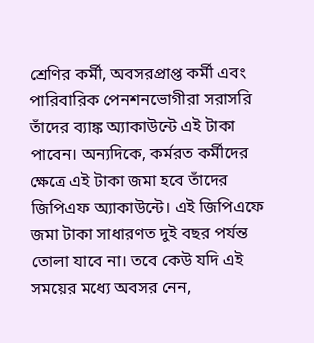শ্রেণির কর্মী, অবসরপ্রাপ্ত কর্মী এবং পারিবারিক পেনশনভোগীরা সরাসরি তাঁদের ব্যাঙ্ক অ্যাকাউন্টে এই টাকা পাবেন। অন্যদিকে, কর্মরত কর্মীদের ক্ষেত্রে এই টাকা জমা হবে তাঁদের জিপিএফ অ্যাকাউন্টে। এই জিপিএফে জমা টাকা সাধারণত দুই বছর পর্যন্ত তোলা যাবে না। তবে কেউ যদি এই সময়ের মধ্যে অবসর নেন,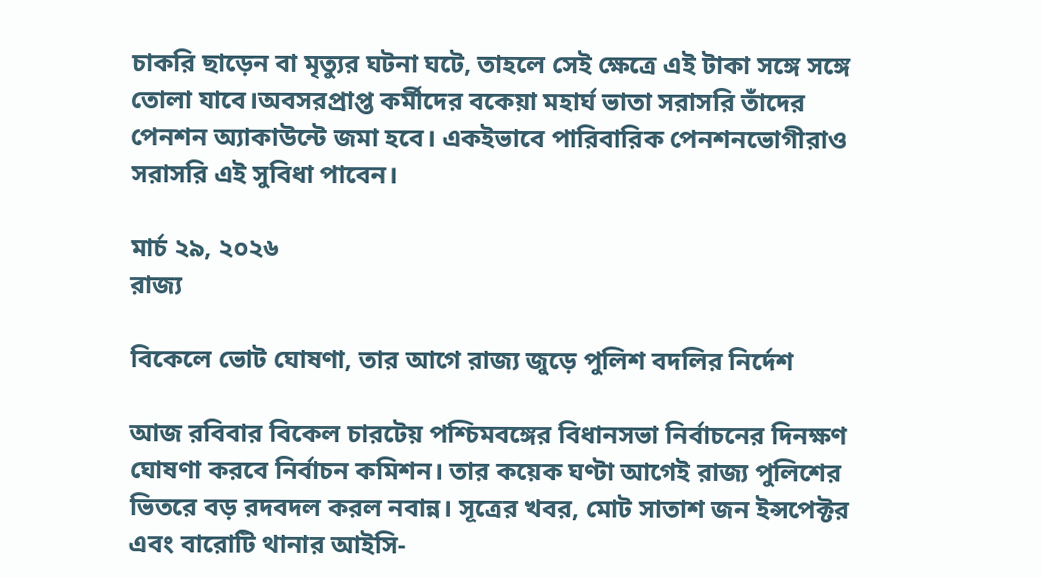চাকরি ছাড়েন বা মৃত্যুর ঘটনা ঘটে, তাহলে সেই ক্ষেত্রে এই টাকা সঙ্গে সঙ্গে তোলা যাবে।অবসরপ্রাপ্ত কর্মীদের বকেয়া মহার্ঘ ভাতা সরাসরি তাঁদের পেনশন অ্যাকাউন্টে জমা হবে। একইভাবে পারিবারিক পেনশনভোগীরাও সরাসরি এই সুবিধা পাবেন।

মার্চ ২৯, ২০২৬
রাজ্য

বিকেলে ভোট ঘোষণা, তার আগে রাজ্য জুড়ে পুলিশ বদলির নির্দেশ

আজ রবিবার বিকেল চারটেয় পশ্চিমবঙ্গের বিধানসভা নির্বাচনের দিনক্ষণ ঘোষণা করবে নির্বাচন কমিশন। তার কয়েক ঘণ্টা আগেই রাজ্য পুলিশের ভিতরে বড় রদবদল করল নবান্ন। সূত্রের খবর, মোট সাতাশ জন ইন্সপেক্টর এবং বারোটি থানার আইসি-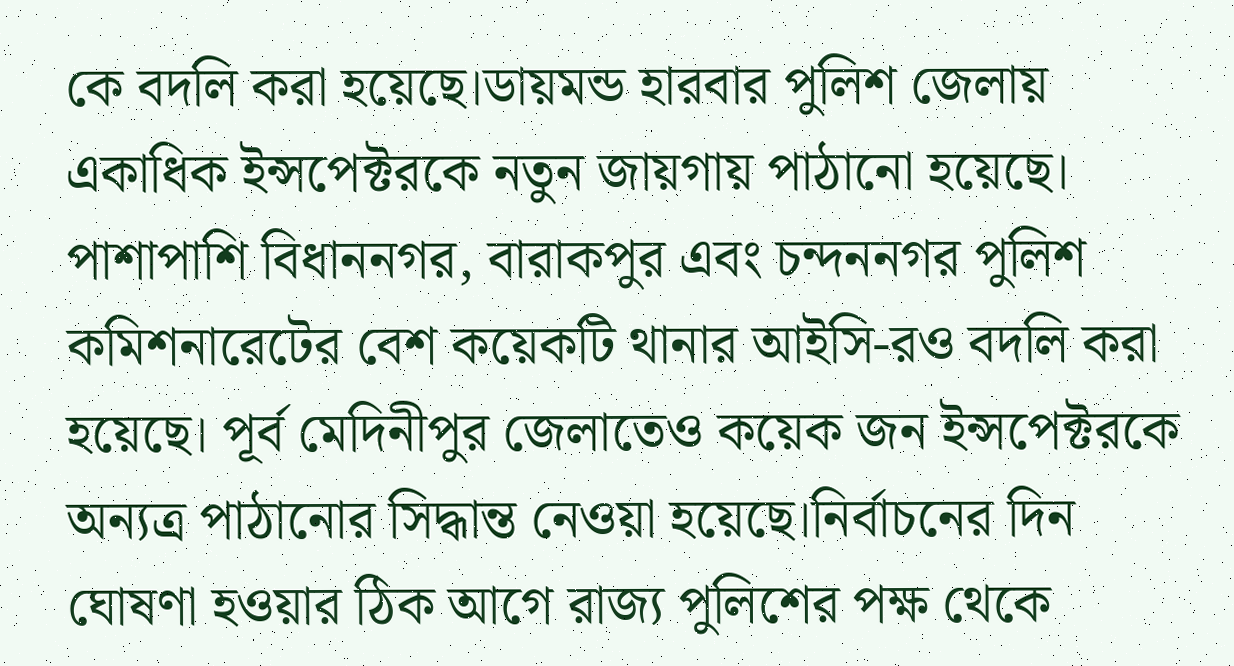কে বদলি করা হয়েছে।ডায়মন্ড হারবার পুলিশ জেলায় একাধিক ইন্সপেক্টরকে নতুন জায়গায় পাঠানো হয়েছে। পাশাপাশি বিধাননগর, বারাকপুর এবং চন্দননগর পুলিশ কমিশনারেটের বেশ কয়েকটি থানার আইসি-রও বদলি করা হয়েছে। পূর্ব মেদিনীপুর জেলাতেও কয়েক জন ইন্সপেক্টরকে অন্যত্র পাঠানোর সিদ্ধান্ত নেওয়া হয়েছে।নির্বাচনের দিন ঘোষণা হওয়ার ঠিক আগে রাজ্য পুলিশের পক্ষ থেকে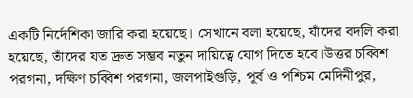একটি নির্দেশিকা জারি করা হয়েছে। সেখানে বলা হয়েছে, যাঁদের বদলি করা হয়েছে, তাঁদের যত দ্রুত সম্ভব নতুন দায়িত্বে যোগ দিতে হবে।উত্তর চব্বিশ পরগনা, দক্ষিণ চব্বিশ পরগনা, জলপাইগুড়ি, পূর্ব ও পশ্চিম মেদিনীপুর,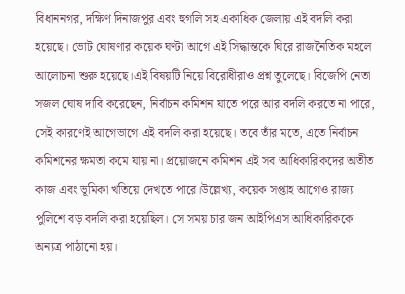বিধাননগর, দক্ষিণ দিনাজপুর এবং হুগলি সহ একাধিক জেলায় এই বদলি করা হয়েছে। ভোট ঘোষণার কয়েক ঘণ্টা আগে এই সিদ্ধান্তকে ঘিরে রাজনৈতিক মহলে আলোচনা শুরু হয়েছে।এই বিষয়টি নিয়ে বিরোধীরাও প্রশ্ন তুলেছে। বিজেপি নেতা সজল ঘোষ দাবি করেছেন, নির্বাচন কমিশন যাতে পরে আর বদলি করতে না পারে, সেই কারণেই আগেভাগে এই বদলি করা হয়েছে। তবে তাঁর মতে, এতে নির্বাচন কমিশনের ক্ষমতা কমে যায় না। প্রয়োজনে কমিশন এই সব আধিকারিকদের অতীত কাজ এবং ভূমিকা খতিয়ে দেখতে পারে।উল্লেখ্য, কয়েক সপ্তাহ আগেও রাজ্য পুলিশে বড় বদলি করা হয়েছিল। সে সময় চার জন আইপিএস আধিকারিককে অন্যত্র পাঠানো হয়।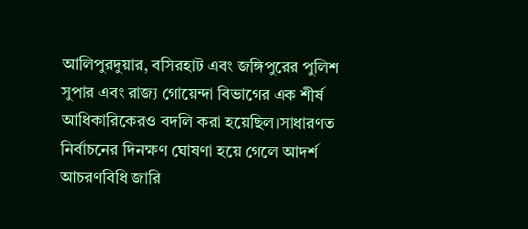আলিপুরদুয়ার, বসিরহাট এবং জঙ্গিপুরের পুলিশ সুপার এবং রাজ্য গোয়েন্দা বিভাগের এক শীর্ষ আধিকারিকেরও বদলি করা হয়েছিল।সাধারণত নির্বাচনের দিনক্ষণ ঘোষণা হয়ে গেলে আদর্শ আচরণবিধি জারি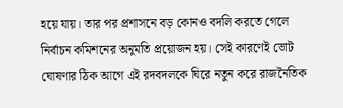হয়ে যায়। তার পর প্রশাসনে বড় কোনও বদলি করতে গেলে নির্বাচন কমিশনের অনুমতি প্রয়োজন হয়। সেই কারণেই ভোট ঘোষণার ঠিক আগে এই রদবদলকে ঘিরে নতুন করে রাজনৈতিক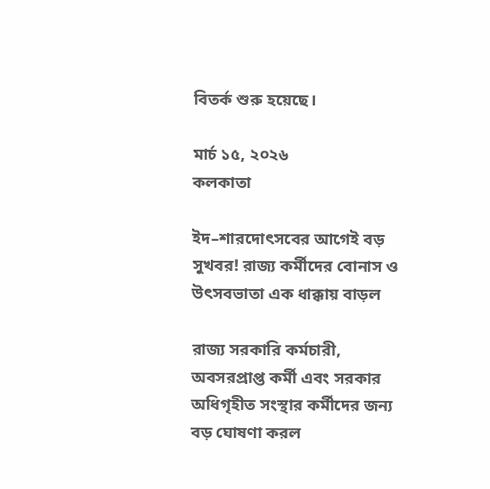বিতর্ক শুরু হয়েছে।

মার্চ ১৫, ২০২৬
কলকাতা

ইদ–শারদোৎসবের আগেই বড় সুখবর! রাজ্য কর্মীদের বোনাস ও উৎসবভাতা এক ধাক্কায় বাড়ল

রাজ্য সরকারি কর্মচারী, অবসরপ্রাপ্ত কর্মী এবং সরকার অধিগৃহীত সংস্থার কর্মীদের জন্য বড় ঘোষণা করল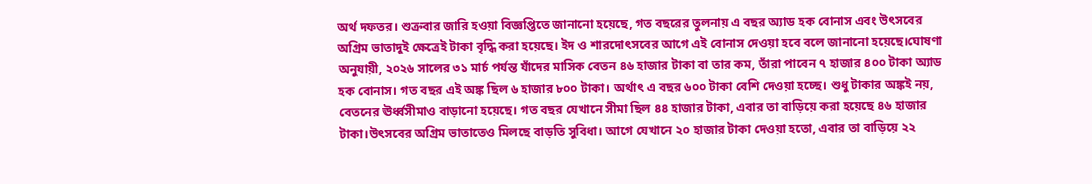অর্থ দফতর। শুক্রবার জারি হওয়া বিজ্ঞপ্তিতে জানানো হয়েছে, গত বছরের তুলনায় এ বছর অ্যাড হক বোনাস এবং উৎসবের অগ্রিম ভাতাদুই ক্ষেত্রেই টাকা বৃদ্ধি করা হয়েছে। ইদ ও শারদোৎসবের আগে এই বোনাস দেওয়া হবে বলে জানানো হয়েছে।ঘোষণা অনুযায়ী, ২০২৬ সালের ৩১ মার্চ পর্যন্ত যাঁদের মাসিক বেতন ৪৬ হাজার টাকা বা তার কম, তাঁরা পাবেন ৭ হাজার ৪০০ টাকা অ্যাড হক বোনাস। গত বছর এই অঙ্ক ছিল ৬ হাজার ৮০০ টাকা। অর্থাৎ এ বছর ৬০০ টাকা বেশি দেওয়া হচ্ছে। শুধু টাকার অঙ্কই নয়, বেতনের ঊর্ধ্বসীমাও বাড়ানো হয়েছে। গত বছর যেখানে সীমা ছিল ৪৪ হাজার টাকা, এবার তা বাড়িয়ে করা হয়েছে ৪৬ হাজার টাকা।উৎসবের অগ্রিম ভাতাতেও মিলছে বাড়তি সুবিধা। আগে যেখানে ২০ হাজার টাকা দেওয়া হতো, এবার তা বাড়িয়ে ২২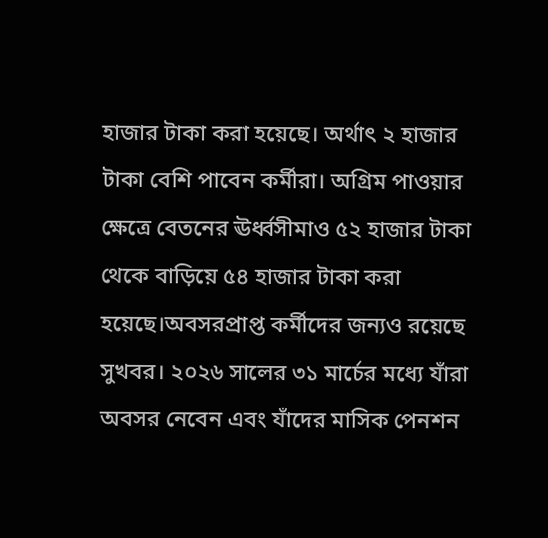হাজার টাকা করা হয়েছে। অর্থাৎ ২ হাজার টাকা বেশি পাবেন কর্মীরা। অগ্রিম পাওয়ার ক্ষেত্রে বেতনের ঊর্ধ্বসীমাও ৫২ হাজার টাকা থেকে বাড়িয়ে ৫৪ হাজার টাকা করা হয়েছে।অবসরপ্রাপ্ত কর্মীদের জন্যও রয়েছে সুখবর। ২০২৬ সালের ৩১ মার্চের মধ্যে যাঁরা অবসর নেবেন এবং যাঁদের মাসিক পেনশন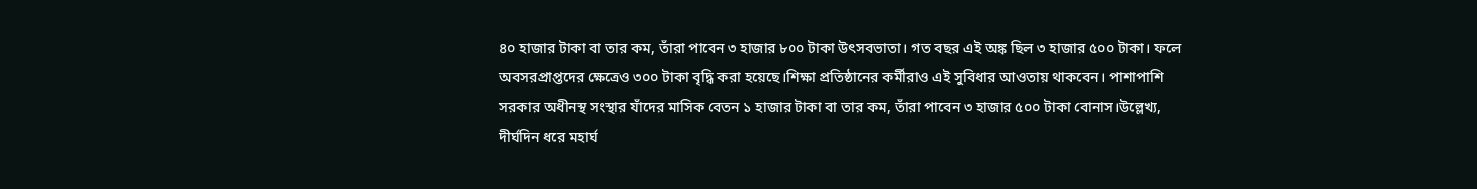৪০ হাজার টাকা বা তার কম, তাঁরা পাবেন ৩ হাজার ৮০০ টাকা উৎসবভাতা। গত বছর এই অঙ্ক ছিল ৩ হাজার ৫০০ টাকা। ফলে অবসরপ্রাপ্তদের ক্ষেত্রেও ৩০০ টাকা বৃদ্ধি করা হয়েছে।শিক্ষা প্রতিষ্ঠানের কর্মীরাও এই সুবিধার আওতায় থাকবেন। পাশাপাশি সরকার অধীনস্থ সংস্থার যাঁদের মাসিক বেতন ১ হাজার টাকা বা তার কম, তাঁরা পাবেন ৩ হাজার ৫০০ টাকা বোনাস।উল্লেখ্য, দীর্ঘদিন ধরে মহার্ঘ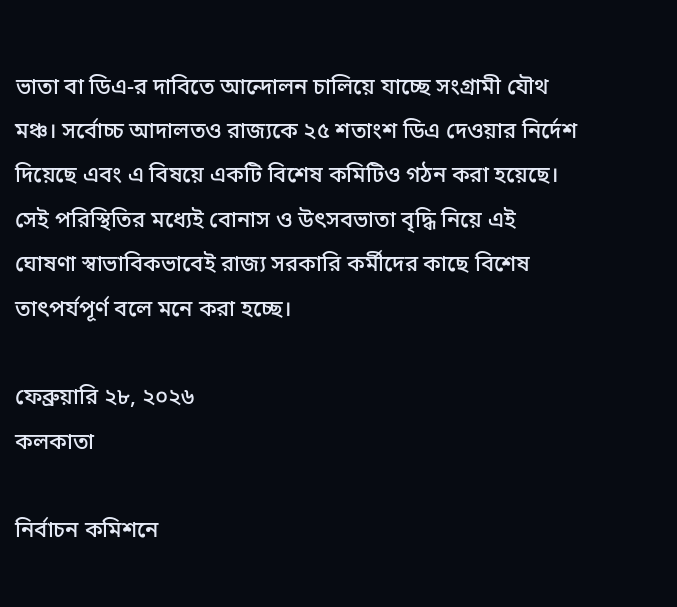ভাতা বা ডিএ-র দাবিতে আন্দোলন চালিয়ে যাচ্ছে সংগ্রামী যৌথ মঞ্চ। সর্বোচ্চ আদালতও রাজ্যকে ২৫ শতাংশ ডিএ দেওয়ার নির্দেশ দিয়েছে এবং এ বিষয়ে একটি বিশেষ কমিটিও গঠন করা হয়েছে। সেই পরিস্থিতির মধ্যেই বোনাস ও উৎসবভাতা বৃদ্ধি নিয়ে এই ঘোষণা স্বাভাবিকভাবেই রাজ্য সরকারি কর্মীদের কাছে বিশেষ তাৎপর্যপূর্ণ বলে মনে করা হচ্ছে।

ফেব্রুয়ারি ২৮, ২০২৬
কলকাতা

নির্বাচন কমিশনে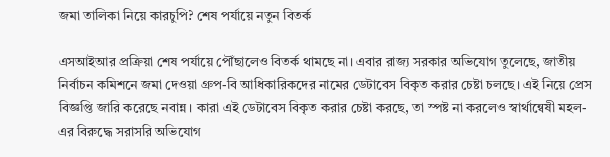জমা তালিকা নিয়ে কারচুপি? শেষ পর্যায়ে নতুন বিতর্ক

এসআইআর প্রক্রিয়া শেষ পর্যায়ে পৌঁছালেও বিতর্ক থামছে না। এবার রাজ্য সরকার অভিযোগ তুলেছে, জাতীয় নির্বাচন কমিশনে জমা দেওয়া গ্রুপ-বি আধিকারিকদের নামের ডেটাবেস বিকৃত করার চেষ্টা চলছে। এই নিয়ে প্রেস বিজ্ঞপ্তি জারি করেছে নবান্ন। কারা এই ডেটাবেস বিকৃত করার চেষ্টা করছে, তা স্পষ্ট না করলেও স্বার্থান্বেষী মহল-এর বিরুদ্ধে সরাসরি অভিযোগ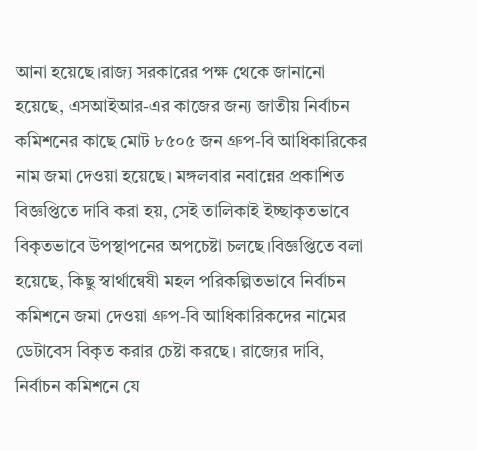আনা হয়েছে।রাজ্য সরকারের পক্ষ থেকে জানানো হয়েছে, এসআইআর-এর কাজের জন্য জাতীয় নির্বাচন কমিশনের কাছে মোট ৮৫০৫ জন গ্রুপ-বি আধিকারিকের নাম জমা দেওয়া হয়েছে। মঙ্গলবার নবান্নের প্রকাশিত বিজ্ঞপ্তিতে দাবি করা হয়, সেই তালিকাই ইচ্ছাকৃতভাবে বিকৃতভাবে উপস্থাপনের অপচেষ্টা চলছে।বিজ্ঞপ্তিতে বলা হয়েছে, কিছু স্বার্থান্বেষী মহল পরিকল্পিতভাবে নির্বাচন কমিশনে জমা দেওয়া গ্রুপ-বি আধিকারিকদের নামের ডেটাবেস বিকৃত করার চেষ্টা করছে। রাজ্যের দাবি, নির্বাচন কমিশনে যে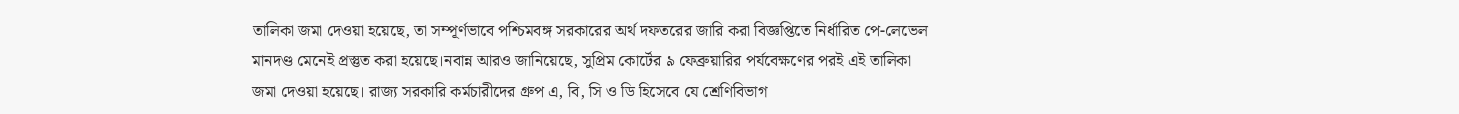তালিকা জমা দেওয়া হয়েছে, তা সম্পূর্ণভাবে পশ্চিমবঙ্গ সরকারের অর্থ দফতরের জারি করা বিজ্ঞপ্তিতে নির্ধারিত পে-লেভেল মানদণ্ড মেনেই প্রস্তুত করা হয়েছে।নবান্ন আরও জানিয়েছে, সুপ্রিম কোর্টের ৯ ফেব্রুয়ারির পর্যবেক্ষণের পরই এই তালিকা জমা দেওয়া হয়েছে। রাজ্য সরকারি কর্মচারীদের গ্রুপ এ, বি, সি ও ডি হিসেবে যে শ্রেণিবিভাগ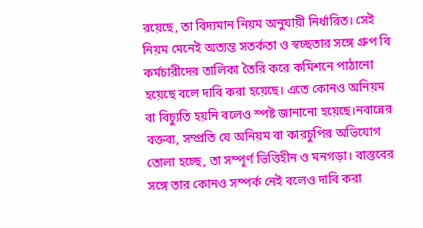রয়েছে, তা বিদ্যমান নিয়ম অনুযায়ী নির্ধারিত। সেই নিয়ম মেনেই অত্যন্ত সতর্কতা ও স্বচ্ছতার সঙ্গে গ্রুপ বি কর্মচারীদের তালিকা তৈরি করে কমিশনে পাঠানো হয়েছে বলে দাবি করা হয়েছে। এতে কোনও অনিয়ম বা বিচ্যুতি হয়নি বলেও স্পষ্ট জানানো হয়েছে।নবান্নের বক্তব্য, সম্প্রতি যে অনিয়ম বা কারচুপির অভিযোগ তোলা হচ্ছে, তা সম্পূর্ণ ভিত্তিহীন ও মনগড়া। বাস্তবের সঙ্গে তার কোনও সম্পর্ক নেই বলেও দাবি করা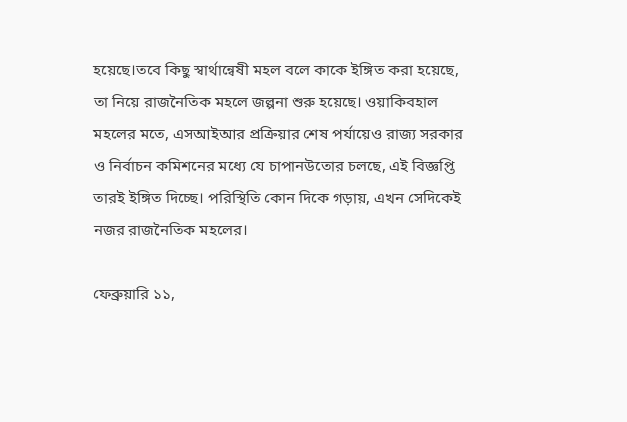হয়েছে।তবে কিছু স্বার্থান্বেষী মহল বলে কাকে ইঙ্গিত করা হয়েছে, তা নিয়ে রাজনৈতিক মহলে জল্পনা শুরু হয়েছে। ওয়াকিবহাল মহলের মতে, এসআইআর প্রক্রিয়ার শেষ পর্যায়েও রাজ্য সরকার ও নির্বাচন কমিশনের মধ্যে যে চাপানউতোর চলছে, এই বিজ্ঞপ্তি তারই ইঙ্গিত দিচ্ছে। পরিস্থিতি কোন দিকে গড়ায়, এখন সেদিকেই নজর রাজনৈতিক মহলের।

ফেব্রুয়ারি ১১,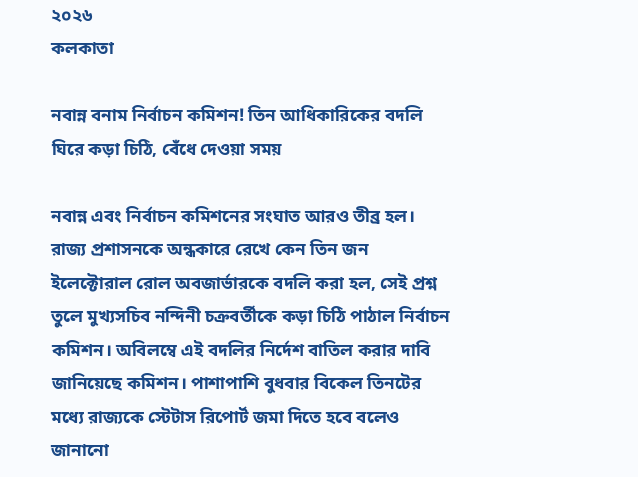২০২৬
কলকাতা

নবান্ন বনাম নির্বাচন কমিশন! তিন আধিকারিকের বদলি ঘিরে কড়া চিঠি, বেঁধে দেওয়া সময়

নবান্ন এবং নির্বাচন কমিশনের সংঘাত আরও তীব্র হল। রাজ্য প্রশাসনকে অন্ধকারে রেখে কেন তিন জন ইলেক্টোরাল রোল অবজার্ভারকে বদলি করা হল, সেই প্রশ্ন তুলে মুখ্যসচিব নন্দিনী চক্রবর্তীকে কড়া চিঠি পাঠাল নির্বাচন কমিশন। অবিলম্বে এই বদলির নির্দেশ বাতিল করার দাবি জানিয়েছে কমিশন। পাশাপাশি বুধবার বিকেল তিনটের মধ্যে রাজ্যকে স্টেটাস রিপোর্ট জমা দিতে হবে বলেও জানানো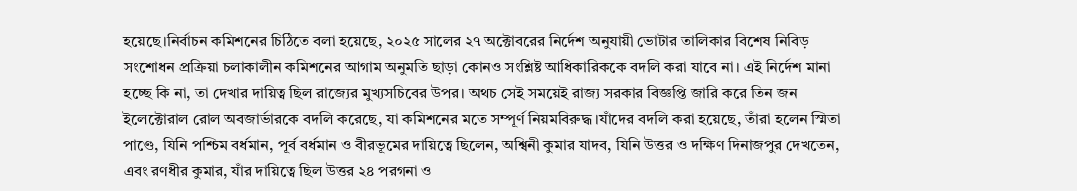হয়েছে।নির্বাচন কমিশনের চিঠিতে বলা হয়েছে, ২০২৫ সালের ২৭ অক্টোবরের নির্দেশ অনুযায়ী ভোটার তালিকার বিশেষ নিবিড় সংশোধন প্রক্রিয়া চলাকালীন কমিশনের আগাম অনুমতি ছাড়া কোনও সংশ্লিষ্ট আধিকারিককে বদলি করা যাবে না। এই নির্দেশ মানা হচ্ছে কি না, তা দেখার দায়িত্ব ছিল রাজ্যের মুখ্যসচিবের উপর। অথচ সেই সময়েই রাজ্য সরকার বিজ্ঞপ্তি জারি করে তিন জন ইলেক্টোরাল রোল অবজার্ভারকে বদলি করেছে, যা কমিশনের মতে সম্পূর্ণ নিয়মবিরুদ্ধ।যাঁদের বদলি করা হয়েছে, তাঁরা হলেন স্মিতা পাণ্ডে, যিনি পশ্চিম বর্ধমান, পূর্ব বর্ধমান ও বীরভূমের দায়িত্বে ছিলেন, অশ্বিনী কুমার যাদব, যিনি উত্তর ও দক্ষিণ দিনাজপুর দেখতেন, এবং রণধীর কুমার, যাঁর দায়িত্বে ছিল উত্তর ২৪ পরগনা ও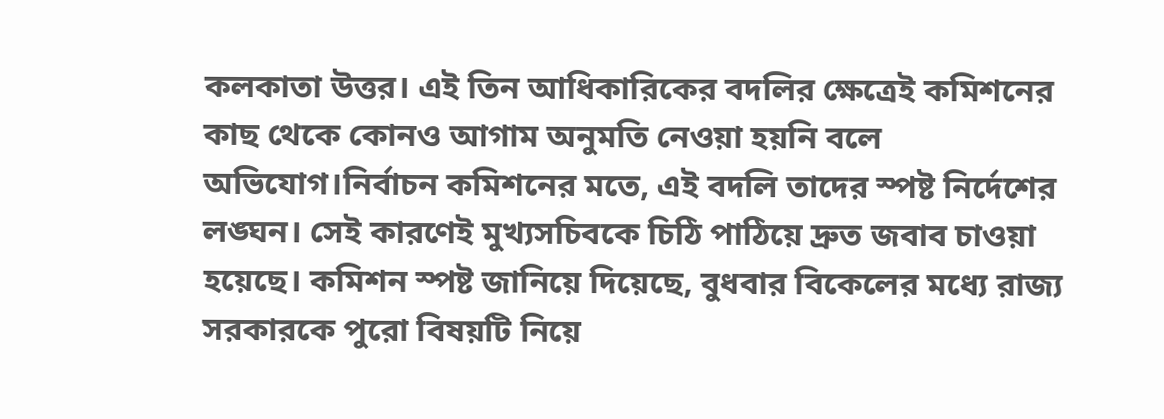কলকাতা উত্তর। এই তিন আধিকারিকের বদলির ক্ষেত্রেই কমিশনের কাছ থেকে কোনও আগাম অনুমতি নেওয়া হয়নি বলে অভিযোগ।নির্বাচন কমিশনের মতে, এই বদলি তাদের স্পষ্ট নির্দেশের লঙ্ঘন। সেই কারণেই মুখ্যসচিবকে চিঠি পাঠিয়ে দ্রুত জবাব চাওয়া হয়েছে। কমিশন স্পষ্ট জানিয়ে দিয়েছে, বুধবার বিকেলের মধ্যে রাজ্য সরকারকে পুরো বিষয়টি নিয়ে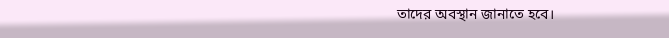তাদের অবস্থান জানাতে হবে।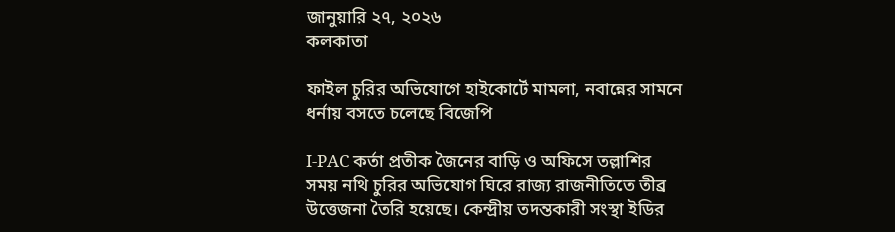জানুয়ারি ২৭, ২০২৬
কলকাতা

ফাইল চুরির অভিযোগে হাইকোর্টে মামলা, নবান্নের সামনে ধর্নায় বসতে চলেছে বিজেপি

I-PAC কর্তা প্রতীক জৈনের বাড়ি ও অফিসে তল্লাশির সময় নথি চুরির অভিযোগ ঘিরে রাজ্য রাজনীতিতে তীব্র উত্তেজনা তৈরি হয়েছে। কেন্দ্রীয় তদন্তকারী সংস্থা ইডির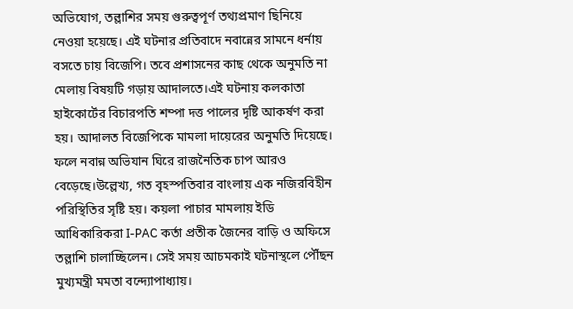অভিযোগ, তল্লাশির সময় গুরুত্বপূর্ণ তথ্যপ্রমাণ ছিনিয়ে নেওয়া হয়েছে। এই ঘটনার প্রতিবাদে নবান্নের সামনে ধর্নায় বসতে চায় বিজেপি। তবে প্রশাসনের কাছ থেকে অনুমতি না মেলায় বিষয়টি গড়ায় আদালতে।এই ঘটনায় কলকাতা হাইকোর্টের বিচারপতি শম্পা দত্ত পালের দৃষ্টি আকর্ষণ করা হয়। আদালত বিজেপিকে মামলা দায়েরের অনুমতি দিয়েছে। ফলে নবান্ন অভিযান ঘিরে রাজনৈতিক চাপ আরও বেড়েছে।উল্লেখ্য, গত বৃহস্পতিবার বাংলায় এক নজিরবিহীন পরিস্থিতির সৃষ্টি হয়। কয়লা পাচার মামলায় ইডি আধিকারিকরা I-PAC কর্তা প্রতীক জৈনের বাড়ি ও অফিসে তল্লাশি চালাচ্ছিলেন। সেই সময় আচমকাই ঘটনাস্থলে পৌঁছন মুখ্যমন্ত্রী মমতা বন্দ্যোপাধ্যায়।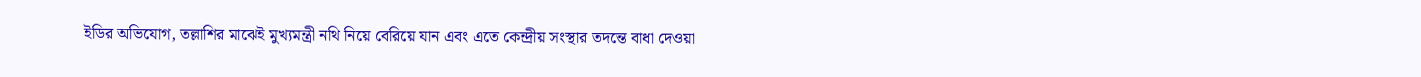ইডির অভিযোগ, তল্লাশির মাঝেই মুখ্যমন্ত্রী নথি নিয়ে বেরিয়ে যান এবং এতে কেন্দ্রীয় সংস্থার তদন্তে বাধা দেওয়া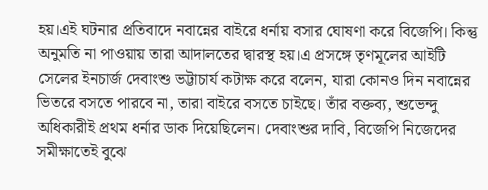হয়।এই ঘটনার প্রতিবাদে নবান্নের বাইরে ধর্নায় বসার ঘোষণা করে বিজেপি। কিন্তু অনুমতি না পাওয়ায় তারা আদালতের দ্বারস্থ হয়।এ প্রসঙ্গে তৃণমূলের আইটি সেলের ইনচার্জ দেবাংশু ভট্টাচার্য কটাক্ষ করে বলেন, যারা কোনও দিন নবান্নের ভিতরে বসতে পারবে না, তারা বাইরে বসতে চাইছে। তাঁর বক্তব্য, শুভেন্দু অধিকারীই প্রথম ধর্নার ডাক দিয়েছিলেন। দেবাংশুর দাবি, বিজেপি নিজেদের সমীক্ষাতেই বুঝে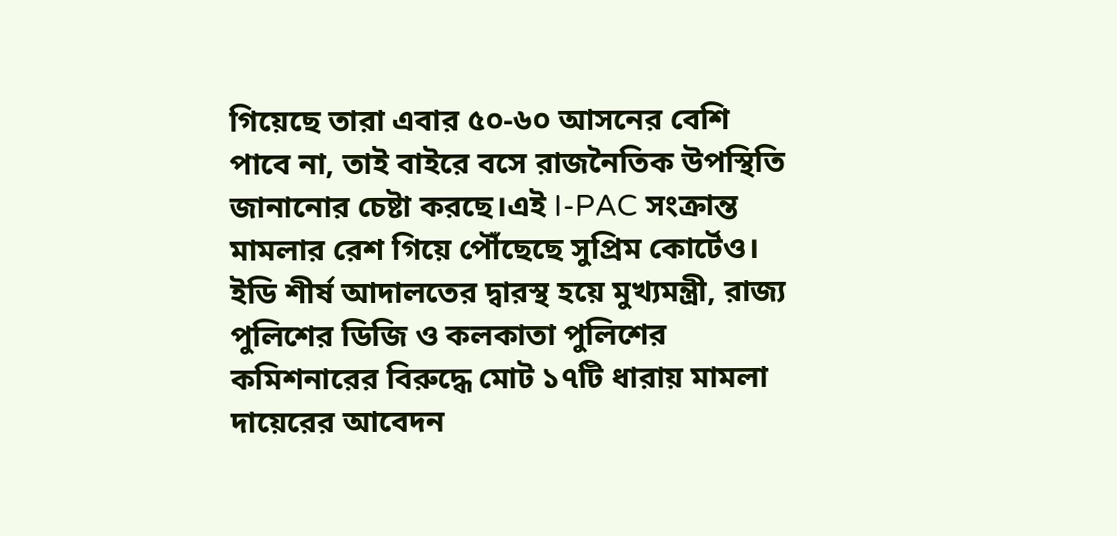গিয়েছে তারা এবার ৫০-৬০ আসনের বেশি পাবে না, তাই বাইরে বসে রাজনৈতিক উপস্থিতি জানানোর চেষ্টা করছে।এই I-PAC সংক্রান্ত মামলার রেশ গিয়ে পৌঁছেছে সুপ্রিম কোর্টেও। ইডি শীর্ষ আদালতের দ্বারস্থ হয়ে মুখ্যমন্ত্রী, রাজ্য পুলিশের ডিজি ও কলকাতা পুলিশের কমিশনারের বিরুদ্ধে মোট ১৭টি ধারায় মামলা দায়েরের আবেদন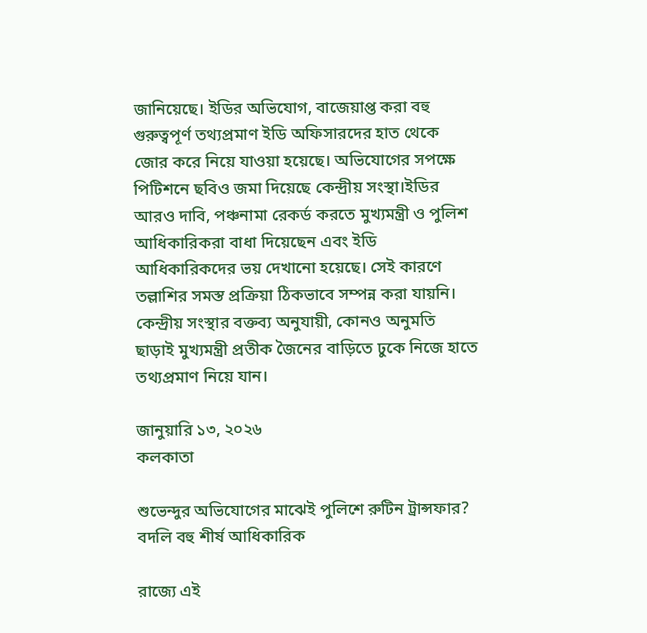জানিয়েছে। ইডির অভিযোগ, বাজেয়াপ্ত করা বহু গুরুত্বপূর্ণ তথ্যপ্রমাণ ইডি অফিসারদের হাত থেকে জোর করে নিয়ে যাওয়া হয়েছে। অভিযোগের সপক্ষে পিটিশনে ছবিও জমা দিয়েছে কেন্দ্রীয় সংস্থা।ইডির আরও দাবি, পঞ্চনামা রেকর্ড করতে মুখ্যমন্ত্রী ও পুলিশ আধিকারিকরা বাধা দিয়েছেন এবং ইডি আধিকারিকদের ভয় দেখানো হয়েছে। সেই কারণে তল্লাশির সমস্ত প্রক্রিয়া ঠিকভাবে সম্পন্ন করা যায়নি। কেন্দ্রীয় সংস্থার বক্তব্য অনুযায়ী, কোনও অনুমতি ছাড়াই মুখ্যমন্ত্রী প্রতীক জৈনের বাড়িতে ঢুকে নিজে হাতে তথ্যপ্রমাণ নিয়ে যান।

জানুয়ারি ১৩, ২০২৬
কলকাতা

শুভেন্দুর অভিযোগের মাঝেই পুলিশে রুটিন ট্রান্সফার? বদলি বহু শীর্ষ আধিকারিক

রাজ্যে এই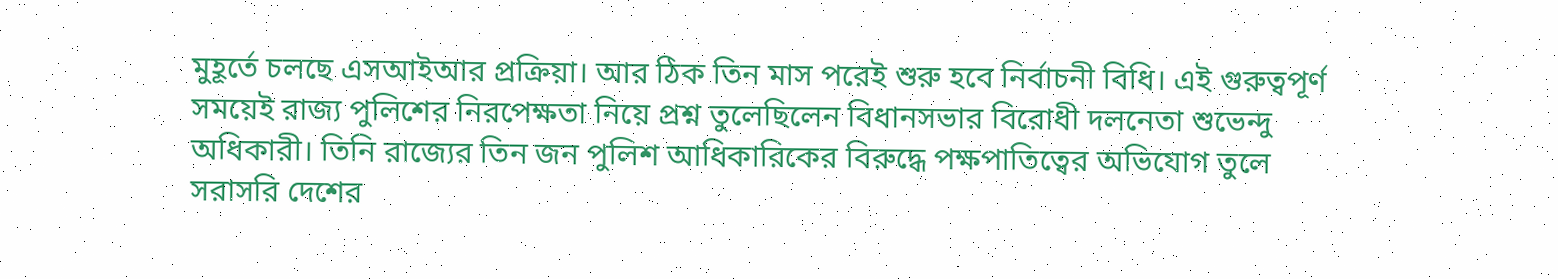মুহূর্তে চলছে এসআইআর প্রক্রিয়া। আর ঠিক তিন মাস পরেই শুরু হবে নির্বাচনী বিধি। এই গুরুত্বপূর্ণ সময়েই রাজ্য পুলিশের নিরপেক্ষতা নিয়ে প্রশ্ন তুলেছিলেন বিধানসভার বিরোধী দলনেতা শুভেন্দু অধিকারী। তিনি রাজ্যের তিন জন পুলিশ আধিকারিকের বিরুদ্ধে পক্ষপাতিত্বের অভিযোগ তুলে সরাসরি দেশের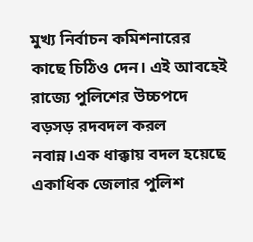মুখ্য নির্বাচন কমিশনারের কাছে চিঠিও দেন। এই আবহেই রাজ্যে পুলিশের উচ্চপদে বড়সড় রদবদল করল নবান্ন।এক ধাক্কায় বদল হয়েছে একাধিক জেলার পুলিশ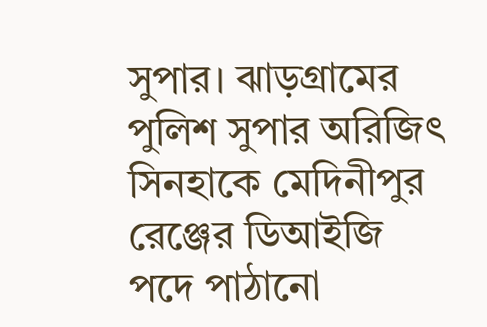সুপার। ঝাড়গ্রামের পুলিশ সুপার অরিজিৎ সিনহাকে মেদিনীপুর রেঞ্জের ডিআইজি পদে পাঠানো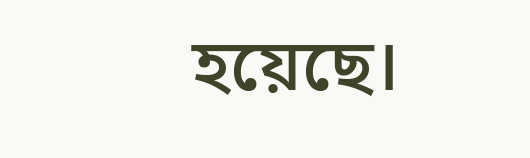হয়েছে।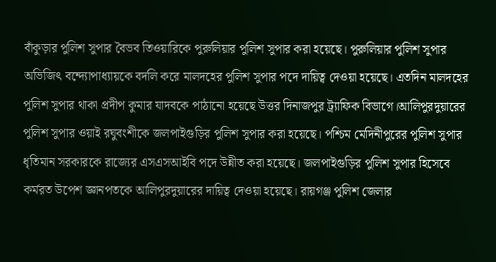বাঁকুড়ার পুলিশ সুপার বৈভব তিওয়ারিকে পুরুলিয়ার পুলিশ সুপার করা হয়েছে। পুরুলিয়ার পুলিশ সুপার অভিজিৎ বন্দ্যোপাধ্যায়কে বদলি করে মালদহের পুলিশ সুপার পদে দায়িত্ব দেওয়া হয়েছে। এতদিন মালদহের পুলিশ সুপার থাকা প্রদীপ কুমার যাদবকে পাঠানো হয়েছে উত্তর দিনাজপুর ট্র্যাফিক বিভাগে।আলিপুরদুয়ারের পুলিশ সুপার ওয়াই রঘুবংশীকে জলপাইগুড়ির পুলিশ সুপার করা হয়েছে। পশ্চিম মেদিনীপুরের পুলিশ সুপার ধৃতিমান সরকারকে রাজ্যের এসএসআইবি পদে উন্নীত করা হয়েছে। জলপাইগুড়ির পুলিশ সুপার হিসেবে কর্মরত উপেশ জ্ঞানপতকে আলিপুরদুয়ারের দায়িত্ব দেওয়া হয়েছে। রায়গঞ্জ পুলিশ জেলার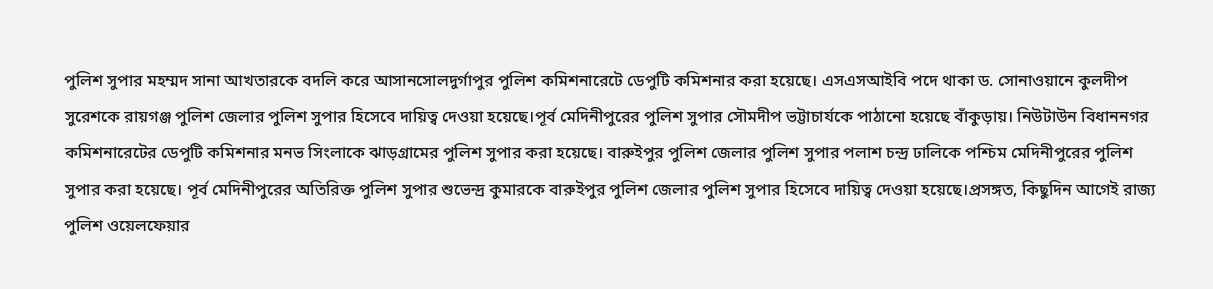পুলিশ সুপার মহম্মদ সানা আখতারকে বদলি করে আসানসোলদুর্গাপুর পুলিশ কমিশনারেটে ডেপুটি কমিশনার করা হয়েছে। এসএসআইবি পদে থাকা ড. সোনাওয়ানে কুলদীপ সুরেশকে রায়গঞ্জ পুলিশ জেলার পুলিশ সুপার হিসেবে দায়িত্ব দেওয়া হয়েছে।পূর্ব মেদিনীপুরের পুলিশ সুপার সৌমদীপ ভট্টাচার্যকে পাঠানো হয়েছে বাঁকুড়ায়। নিউটাউন বিধাননগর কমিশনারেটের ডেপুটি কমিশনার মনভ সিংলাকে ঝাড়গ্রামের পুলিশ সুপার করা হয়েছে। বারুইপুর পুলিশ জেলার পুলিশ সুপার পলাশ চন্দ্র ঢালিকে পশ্চিম মেদিনীপুরের পুলিশ সুপার করা হয়েছে। পূর্ব মেদিনীপুরের অতিরিক্ত পুলিশ সুপার শুভেন্দ্র কুমারকে বারুইপুর পুলিশ জেলার পুলিশ সুপার হিসেবে দায়িত্ব দেওয়া হয়েছে।প্রসঙ্গত, কিছুদিন আগেই রাজ্য পুলিশ ওয়েলফেয়ার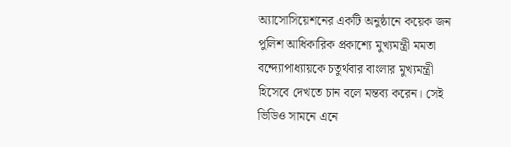অ্যাসোসিয়েশনের একটি অনুষ্ঠানে কয়েক জন পুলিশ আধিকারিক প্রকাশ্যে মুখ্যমন্ত্রী মমতা বন্দ্যোপাধ্যায়কে চতুর্থবার বাংলার মুখ্যমন্ত্রী হিসেবে দেখতে চান বলে মন্তব্য করেন। সেই ভিডিও সামনে এনে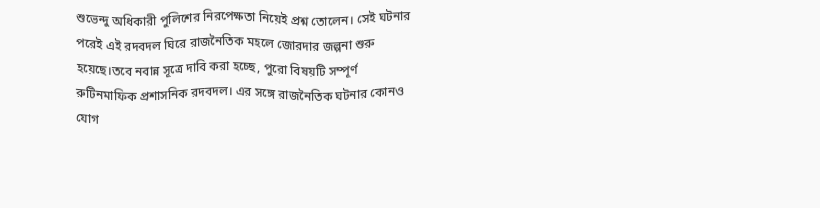শুভেন্দু অধিকারী পুলিশের নিরপেক্ষতা নিয়েই প্রশ্ন তোলেন। সেই ঘটনার পরেই এই রদবদল ঘিরে রাজনৈতিক মহলে জোরদার জল্পনা শুরু হয়েছে।তবে নবান্ন সূত্রে দাবি করা হচ্ছে, পুরো বিষয়টি সম্পূর্ণ রুটিনমাফিক প্রশাসনিক রদবদল। এর সঙ্গে রাজনৈতিক ঘটনার কোনও যোগ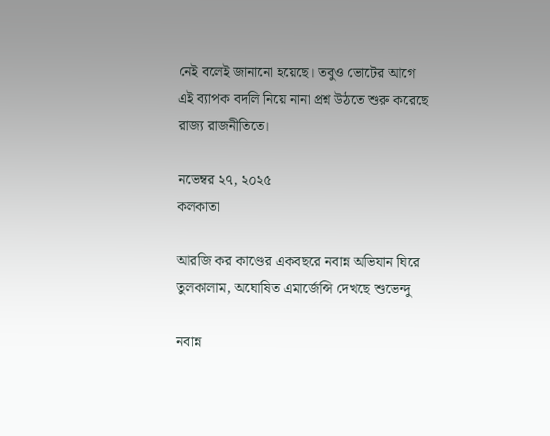নেই বলেই জানানো হয়েছে। তবুও ভোটের আগে এই ব্যাপক বদলি নিয়ে নানা প্রশ্ন উঠতে শুরু করেছে রাজ্য রাজনীতিতে।

নভেম্বর ২৭, ২০২৫
কলকাতা

আরজি কর কাণ্ডের একবছরে নবান্ন অভিযান ঘিরে তুলকালাম, অঘোষিত এমার্জেন্সি দেখছে শুভেন্দু

নবান্ন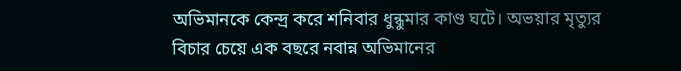অভিমানকে কেন্দ্র করে শনিবার ধুন্ধুমার কাণ্ড ঘটে। অভয়ার মৃত্যুর বিচার চেয়ে এক বছরে নবান্ন অভিমানের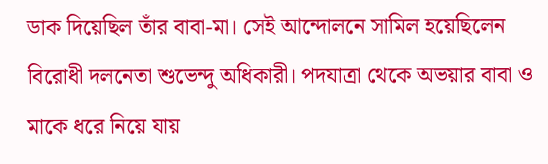ডাক দিয়েছিল তাঁর বাবা-মা। সেই আন্দোলনে সামিল হয়েছিলেন বিরোধী দলনেতা শুভেন্দু অধিকারী। পদযাত্রা থেকে অভয়ার বাবা ও মাকে ধরে নিয়ে যায়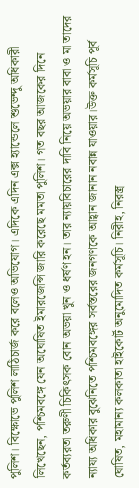পুলিশ। বিক্ষোভে পুলিশ লাঠিচার্জ করে বলেও অভিযোগ। এদিকে এদিন এক্স হ্যান্ডেলে শুভেন্দু অধিকারী লিখেছেন, পশ্চিমবঙ্গে যেন অঘোষিত ইমারজেন্সি জারি করেছে মমতা পুলিশ। গত বছর আজকের দিনে কর্তব্যরতা তরুণী চিকিৎসক বোন অভয়া খুন ও ধর্ষণ হন। তার ন্যায়বিচারের দাবি নিয়ে অভয়ার বাবা ও মা তাদের ন্যায্য অধিকার বুঝেনিতে পশ্চিমবঙ্গের সর্বস্তরের জনগণকে আহ্বান জানান নবান্ন যাওয়ার।উক্ত কর্মসূচি পূর্ব ঘোষিত, মহামান্য কলকাতা হাইকোর্ট অনুমোদিত কর্মসূচি। নিরীহ, নিরস্ত্র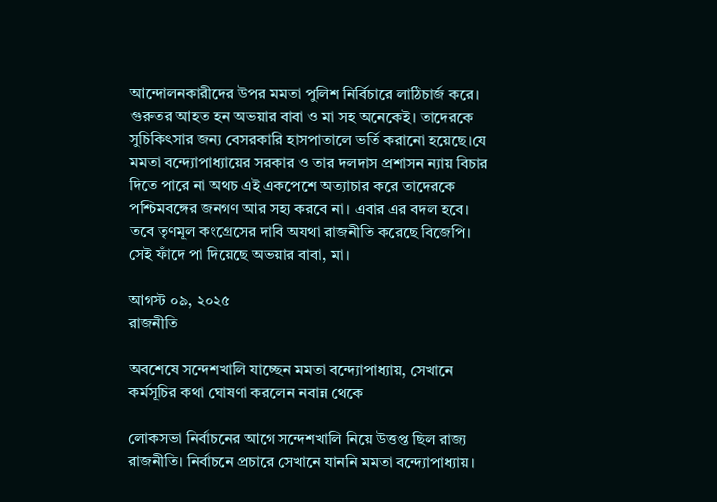আন্দোলনকারীদের উপর মমতা পুলিশ নির্বিচারে লাঠিচার্জ করে। গুরুতর আহত হন অভয়ার বাবা ও মা সহ অনেকেই। তাদেরকে সুচিকিৎসার জন্য বেসরকারি হাসপাতালে ভর্তি করানো হয়েছে।যে মমতা বন্দ্যোপাধ্যায়ের সরকার ও তার দলদাস প্রশাসন ন্যায় বিচার দিতে পারে না অথচ এই একপেশে অত্যাচার করে তাদেরকে পশ্চিমবঙ্গের জনগণ আর সহ্য করবে না। এবার এর বদল হবে। তবে তৃণমূল কংগ্রেসের দাবি অযথা রাজনীতি করেছে বিজেপি। সেই ফাঁদে পা দিয়েছে অভয়ার বাবা, মা।

আগস্ট ০৯, ২০২৫
রাজনীতি

অবশেষে সন্দেশখালি যাচ্ছেন মমতা বন্দ্যোপাধ্যায়, সেখানে কর্মসূচির কথা ঘোষণা করলেন নবান্ন থেকে

লোকসভা নির্বাচনের আগে সন্দেশখালি নিয়ে উত্তপ্ত ছিল রাজ্য রাজনীতি। নির্বাচনে প্রচারে সেখানে যাননি মমতা বন্দ্যোপাধ্যায়।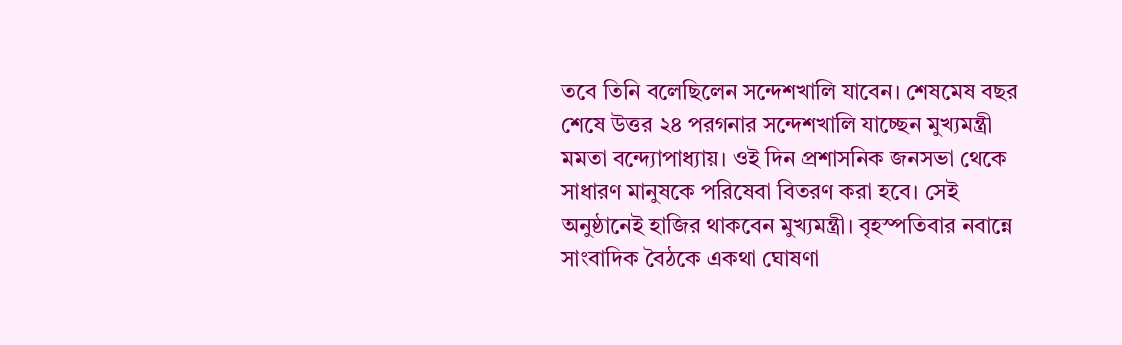তবে তিনি বলেছিলেন সন্দেশখালি যাবেন। শেষমেষ বছর শেষে উত্তর ২৪ পরগনার সন্দেশখালি যাচ্ছেন মুখ্যমন্ত্রী মমতা বন্দ্যোপাধ্যায়। ওই দিন প্রশাসনিক জনসভা থেকে সাধারণ মানুষকে পরিষেবা বিতরণ করা হবে। সেই অনুষ্ঠানেই হাজির থাকবেন মুখ্যমন্ত্রী। বৃহস্পতিবার নবান্নে সাংবাদিক বৈঠকে একথা ঘোষণা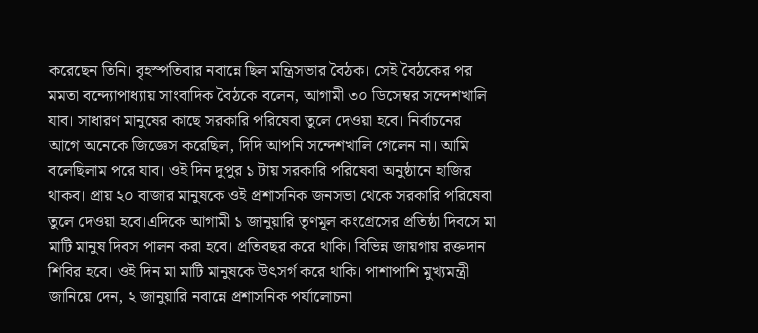করেছেন তিনি। বৃহস্পতিবার নবান্নে ছিল মন্ত্রিসভার বৈঠক। সেই বৈঠকের পর মমতা বন্দ্যোপাধ্যায় সাংবাদিক বৈঠকে বলেন, আগামী ৩০ ডিসেম্বর সন্দেশখালি যাব। সাধারণ মানুষের কাছে সরকারি পরিষেবা তুলে দেওয়া হবে। নির্বাচনের আগে অনেকে জিজ্ঞেস করেছিল, দিদি আপনি সন্দেশখালি গেলেন না। আমি বলেছিলাম পরে যাব। ওই দিন দুপুর ১ টায় সরকারি পরিষেবা অনুষ্ঠানে হাজির থাকব। প্রায় ২০ বাজার মানুষকে ওই প্রশাসনিক জনসভা থেকে সরকারি পরিষেবা তুলে দেওয়া হবে।এদিকে আগামী ১ জানুয়ারি তৃণমূল কংগ্রেসের প্রতিষ্ঠা দিবসে মা মাটি মানুষ দিবস পালন করা হবে। প্রতিবছর করে থাকি। বিভিন্ন জায়গায় রক্তদান শিবির হবে। ওই দিন মা মাটি মানুষকে উৎসর্গ করে থাকি। পাশাপাশি মুখ্যমন্ত্রী জানিয়ে দেন, ২ জানুয়ারি নবান্নে প্রশাসনিক পর্যালোচনা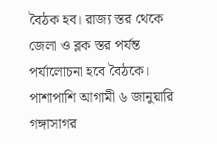বৈঠক হব। রাজ্য স্তর থেকে জেলা ও ব্লক স্তর পর্যন্ত পর্যালোচনা হবে বৈঠকে। পাশাপাশি আগামী ৬ জানুয়ারি গঙ্গাসাগর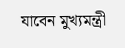যাবেন মুখ্যমন্ত্রী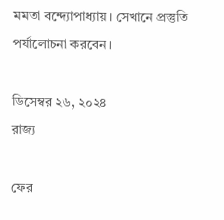মমতা বন্দ্যোপাধ্যায়। সেখানে প্রস্তুতি পর্যালোচনা করবেন।

ডিসেম্বর ২৬, ২০২৪
রাজ্য

ফের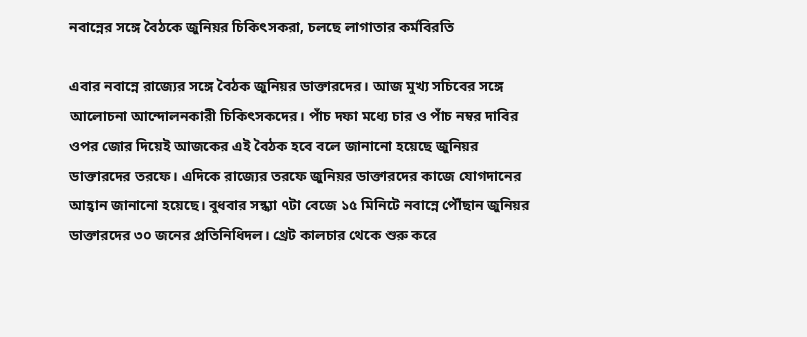নবান্নের সঙ্গে বৈঠকে জুনিয়র চিকিৎসকরা, চলছে লাগাতার কর্মবিরতি

এবার নবান্নে রাজ্যের সঙ্গে বৈঠক জুনিয়র ডাক্তারদের। আজ মুখ্য সচিবের সঙ্গে আলোচনা আন্দোলনকারী চিকিৎসকদের। পাঁচ দফা মধ্যে চার ও পাঁচ নম্বর দাবির ওপর জোর দিয়েই আজকের এই বৈঠক হবে বলে জানানো হয়েছে জুনিয়র ডাক্তারদের তরফে। এদিকে রাজ্যের তরফে জুনিয়র ডাক্তারদের কাজে যোগদানের আহ্বান জানানো হয়েছে। বুধবার সন্ধ্যা ৭টা বেজে ১৫ মিনিটে নবান্নে পৌঁছান জুনিয়র ডাক্তারদের ৩০ জনের প্রতিনিধিদল। থ্রেট কালচার থেকে শুরু করে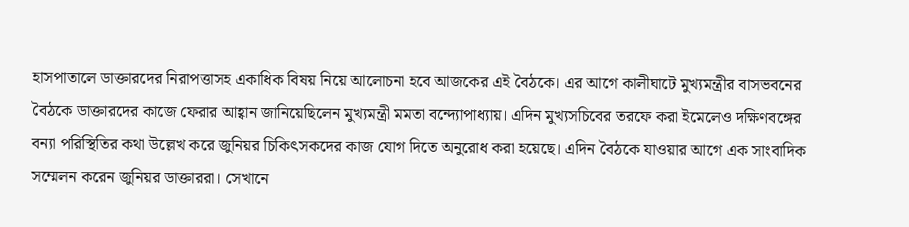হাসপাতালে ডাক্তারদের নিরাপত্তাসহ একাধিক বিষয় নিয়ে আলোচনা হবে আজকের এই বৈঠকে। এর আগে কালীঘাটে মুখ্যমন্ত্রীর বাসভবনের বৈঠকে ডাক্তারদের কাজে ফেরার আহ্বান জানিয়েছিলেন মুখ্যমন্ত্রী মমতা বন্দ্যোপাধ্যায়। এদিন মুখ্যসচিবের তরফে করা ইমেলেও দক্ষিণবঙ্গের বন্যা পরিস্থিতির কথা উল্লেখ করে জুনিয়র চিকিৎসকদের কাজ যোগ দিতে অনুরোধ করা হয়েছে। এদিন বৈঠকে যাওয়ার আগে এক সাংবাদিক সম্মেলন করেন জুনিয়র ডাক্তাররা। সেখানে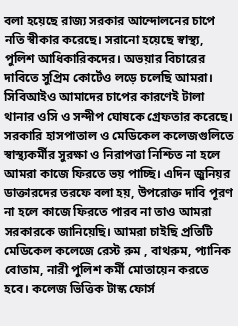বলা হয়েছে রাজ্য সরকার আন্দোলনের চাপে নতি স্বীকার করেছে। সরানো হয়েছে স্বাস্থ্য, পুলিশ আধিকারিকদের। অভয়ার বিচারের দাবিতে সুপ্রিম কোর্টেও লড়ে চলেছি আমরা। সিবিআইও আমাদের চাপের কারণেই টালা থানার ওসি ও সন্দীপ ঘোষকে গ্রেফতার করেছে। সরকারি হাসপাতাল ও মেডিকেল কলেজগুলিতে স্বাস্থ্যকর্মীর সুরক্ষা ও নিরাপত্তা নিশ্চিত না হলে আমরা কাজে ফিরতে ভয় পাচ্ছি। এদিন জুনিয়র ডাক্তারদের তরফে বলা হয়, উপরোক্ত দাবি পূরণ না হলে কাজে ফিরতে পারব না তাও আমরা সরকারকে জানিয়েছি। আমরা চাইছি প্রতিটি মেডিকেল কলেজে রেস্ট রুম , বাথরুম, প্যানিক বোতাম, নারী পুলিশ কর্মী মোতায়েন করতে হবে। কলেজ ভিত্তিক টাস্ক ফোর্স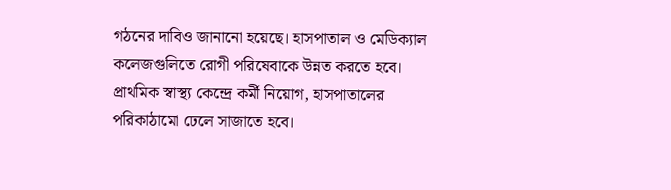গঠনের দাবিও জানানো হয়েছে। হাসপাতাল ও মেডিক্যাল কলেজগুলিতে রোগী পরিষেবাকে উন্নত করতে হবে। প্রাথমিক স্বাস্থ্য কেন্দ্রে কর্মী নিয়োগ, হাসপাতালের পরিকাঠামো ঢেলে সাজাতে হবে।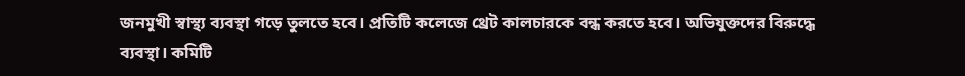জনমুখী স্বাস্থ্য ব্যবস্থা গড়ে তুলতে হবে। প্রতিটি কলেজে থ্রেট কালচারকে বন্ধ করতে হবে। অভিযুক্তদের বিরুদ্ধে ব্যবস্থা। কমিটি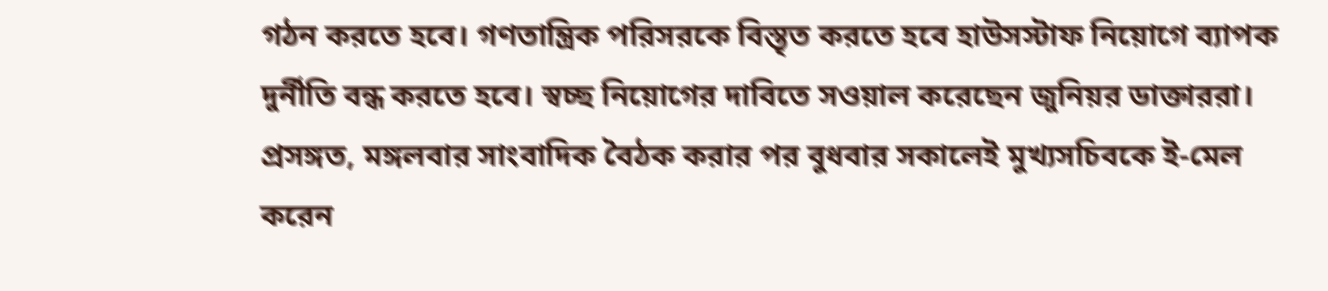গঠন করতে হবে। গণতান্ত্রিক পরিসরকে বিস্তৃত করতে হবে হাউসস্টাফ নিয়োগে ব্যাপক দুর্নীতি বন্ধ করতে হবে। স্বচ্ছ নিয়োগের দাবিতে সওয়াল করেছেন জুনিয়র ডাক্তাররা। প্রসঙ্গত, মঙ্গলবার সাংবাদিক বৈঠক করার পর বুধবার সকালেই মুখ্যসচিবকে ই-মেল করেন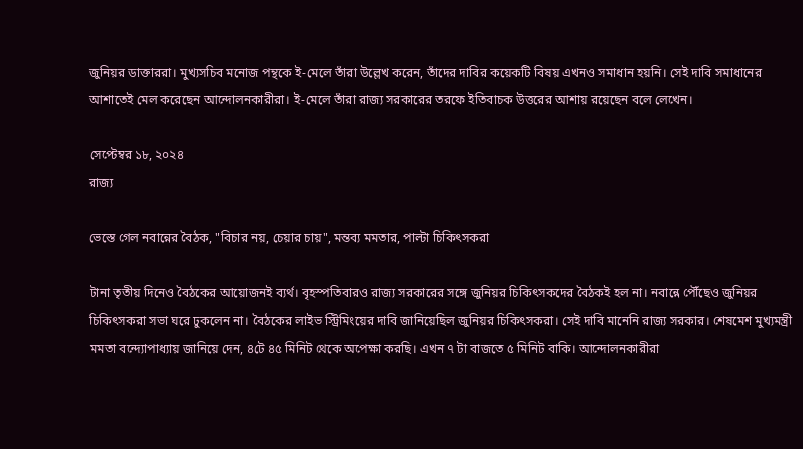জুনিয়র ডাক্তাররা। মুখ্যসচিব মনোজ পন্থকে ই-মেলে তাঁরা উল্লেখ করেন, তাঁদের দাবির কয়েকটি বিষয় এখনও সমাধান হয়নি। সেই দাবি সমাধানের আশাতেই মেল করেছেন আন্দোলনকারীরা। ই-মেলে তাঁরা রাজ্য সরকারের তরফে ইতিবাচক উত্তরের আশায় রয়েছেন বলে লেখেন।

সেপ্টেম্বর ১৮, ২০২৪
রাজ্য

ভেস্তে গেল নবান্নের বৈঠক, "বিচার নয়, চেয়ার চায়", মন্তব্য মমতার, পাল্টা চিকিৎসকরা

টানা তৃতীয় দিনেও বৈঠকের আয়োজনই ব্যর্থ। বৃহস্পতিবারও রাজ্য সরকারের সঙ্গে জুনিয়র চিকিৎসকদের বৈঠকই হল না। নবান্নে পৌঁছেও জুনিয়র চিকিৎসকরা সভা ঘরে ঢুকলেন না। বৈঠকের লাইভ স্ট্রিমিংয়ের দাবি জানিয়েছিল জুনিয়র চিকিৎসকরা। সেই দাবি মানেনি রাজ্য সরকার। শেষমেশ মুখ্যমন্ত্রী মমতা বন্দ্যোপাধ্যায় জানিয়ে দেন, ৪টে ৪৫ মিনিট থেকে অপেক্ষা করছি। এখন ৭ টা বাজতে ৫ মিনিট বাকি। আন্দোলনকারীরা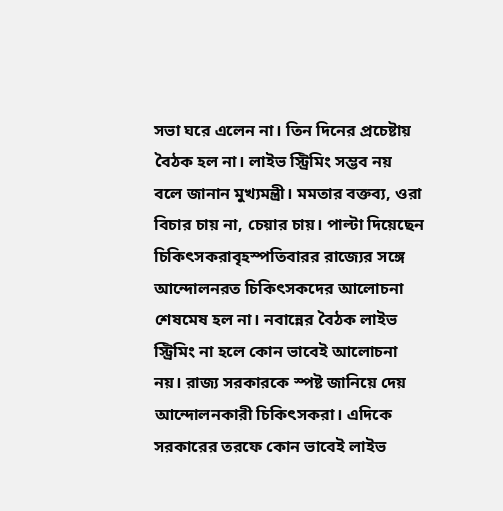সভা ঘরে এলেন না। তিন দিনের প্রচেষ্টায় বৈঠক হল না। লাইভ স্ট্রিমিং সম্ভব নয় বলে জানান মুখ্যমন্ত্রী। মমতার বক্তব্য, ওরা বিচার চায় না, চেয়ার চায়। পাল্টা দিয়েছেন চিকিৎসকরাবৃহস্পতিবারর রাজ্যের সঙ্গে আন্দোলনরত চিকিৎসকদের আলোচনা শেষমেষ হল না। নবান্নের বৈঠক লাইভ স্ট্রিমিং না হলে কোন ভাবেই আলোচনা নয়। রাজ্য সরকারকে স্পষ্ট জানিয়ে দেয় আন্দোলনকারী চিকিৎসকরা। এদিকে সরকারের তরফে কোন ভাবেই লাইভ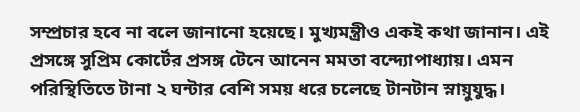সম্প্রচার হবে না বলে জানানো হয়েছে। মুখ্যমন্ত্রীও একই কথা জানান। এই প্রসঙ্গে সুপ্রিম কোর্টের প্রসঙ্গ টেনে আনেন মমতা বন্দ্যোপাধ্যায়। এমন পরিস্থিতিতে টানা ২ ঘন্টার বেশি সময় ধরে চলেছে টানটান স্নায়ুযুদ্ধ।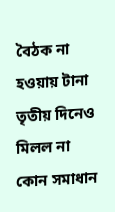বৈঠক না হওয়ায় টানা তৃতীয় দিনেও মিলল না কোন সমাধান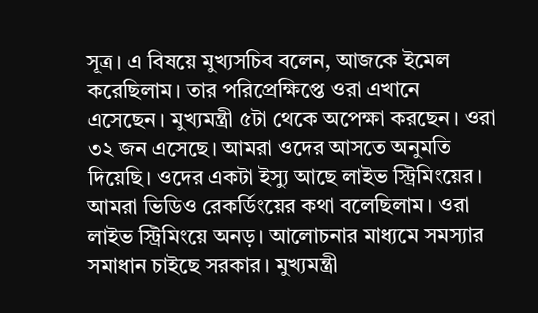সূত্র। এ বিষয়ে মুখ্যসচিব বলেন, আজকে ইমেল করেছিলাম। তার পরিপ্রেক্ষিপ্তে ওরা এখানে এসেছেন। মুখ্যমন্ত্রী ৫টা থেকে অপেক্ষা করছেন। ওরা ৩২ জন এসেছে। আমরা ওদের আসতে অনুমতি দিয়েছি। ওদের একটা ইস্যু আছে লাইভ স্ট্রিমিংয়ের। আমরা ভিডিও রেকর্ডিংয়ের কথা বলেছিলাম। ওরা লাইভ স্ট্রিমিংয়ে অনড়। আলোচনার মাধ্যমে সমস্যার সমাধান চাইছে সরকার। মুখ্যমন্ত্রী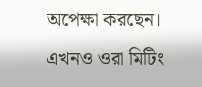অপেক্ষা করছেন। এখনও ওরা মিটিং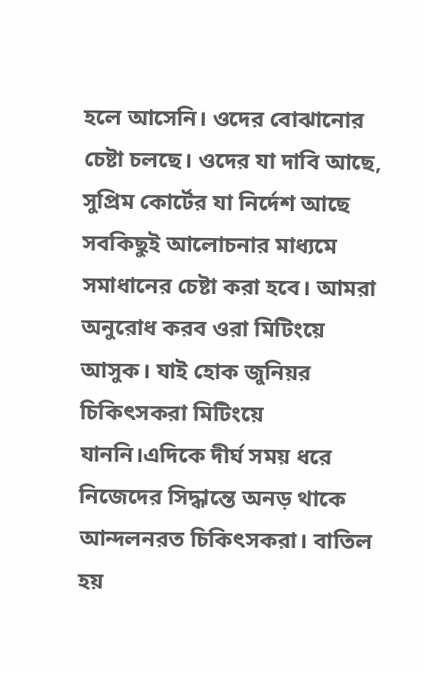হলে আসেনি। ওদের বোঝানোর চেষ্টা চলছে। ওদের যা দাবি আছে, সুপ্রিম কোর্টের যা নির্দেশ আছে সবকিছুই আলোচনার মাধ্যমে সমাধানের চেষ্টা করা হবে। আমরা অনুরোধ করব ওরা মিটিংয়ে আসুক। যাই হোক জুনিয়র চিকিৎসকরা মিটিংয়ে যাননি।এদিকে দীর্ঘ সময় ধরে নিজেদের সিদ্ধান্তে অনড় থাকে আন্দলনরত চিকিৎসকরা। বাতিল হয়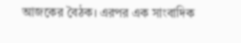আজকের বৈঠক। এরপর এক সাংবাদিক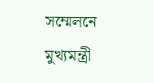সম্মেলনে মুখ্যমন্ত্রী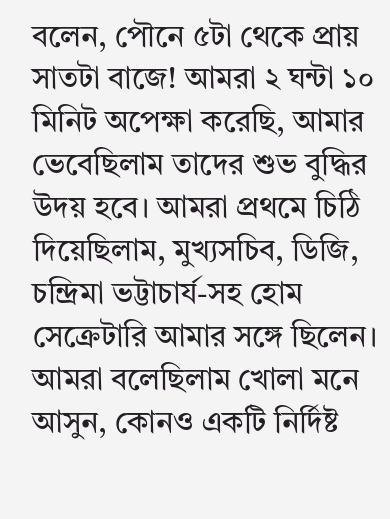বলেন, পৌনে ৫টা থেকে প্রায় সাতটা বাজে! আমরা ২ ঘন্টা ১০ মিনিট অপেক্ষা করেছি, আমার ভেবেছিলাম তাদের শুভ বুদ্ধির উদয় হবে। আমরা প্রথমে চিঠি দিয়েছিলাম, মুখ্যসচিব, ডিজি, চন্দ্রিমা ভট্টাচার্য-সহ হোম সেক্রেটারি আমার সঙ্গে ছিলেন। আমরা বলেছিলাম খোলা মনে আসুন, কোনও একটি নির্দিষ্ট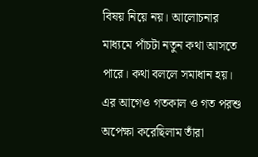বিষয় নিয়ে নয়। আলোচনার মাধ্যমে পাঁচটা নতুন কথা আসতে পারে। কথা বললে সমাধান হয়। এর আগেও গতকাল ও গত পরশু অপেক্ষা করেছিলাম তাঁরা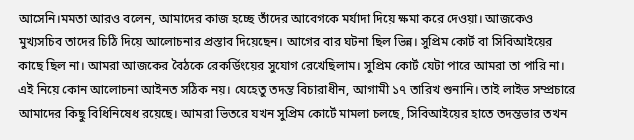আসেনি।মমতা আরও বলেন, আমাদের কাজ হচ্ছে তাঁদের আবেগকে মর্যাদা দিয়ে ক্ষমা করে দেওয়া। আজকেও মুখ্যসচিব তাদের চিঠি দিয়ে আলোচনার প্রস্তাব দিয়েছেন। আগের বার ঘটনা ছিল ভিন্ন। সুপ্রিম কোর্ট বা সিবিআইয়ের কাছে ছিল না। আমরা আজকের বৈঠকে রেকর্ডিংয়ের সুযোগ রেখেছিলাম। সুপ্রিম কোর্ট যেটা পারে আমরা তা পারি না। এই নিয়ে কোন আলোচনা আইনত সঠিক নয়। যেহেতু তদন্ত বিচারাধীন, আগামী ১৭ তারিখ শুনানি। তাই লাইভ সম্প্রচারে আমাদের কিছু বিধিনিষেধ রয়েছে। আমরা ভিতরে যখন সুপ্রিম কোর্টে মামলা চলছে, সিবিআইয়ের হাতে তদন্তভার তখন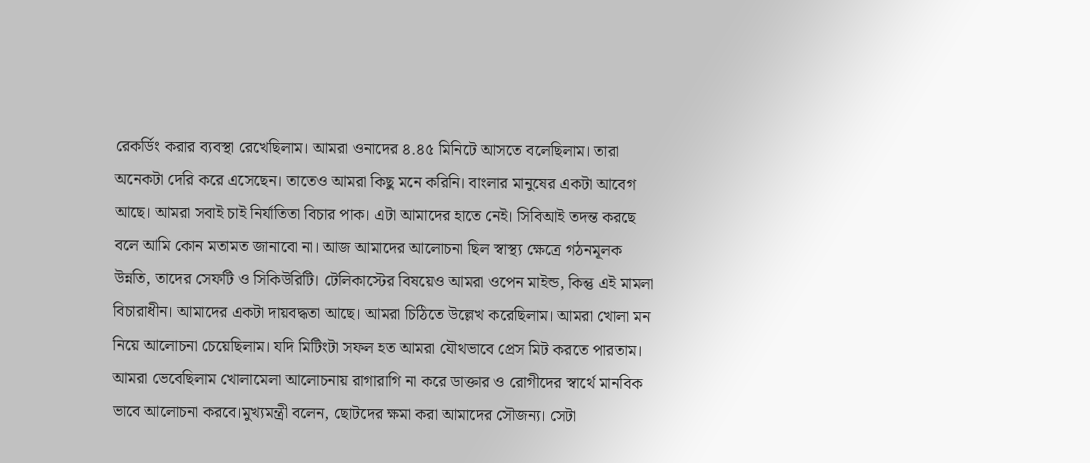রেকর্ডিং করার ব্যবস্থা রেখেছিলাম। আমরা ওনাদের ৪.৪৫ মিনিটে আসতে বলেছিলাম। তারা অনেকটা দেরি করে এসেছেন। তাতেও আমরা কিছু মনে করিনি। বাংলার মানুষের একটা আবেগ আছে। আমরা সবাই চাই নির্যাতিতা বিচার পাক। এটা আমাদের হাতে নেই। সিবিআই তদন্ত করছে বলে আমি কোন মতামত জানাবো না। আজ আমাদের আলোচনা ছিল স্বাস্থ্য ক্ষেত্রে গঠনমূলক উন্নতি, তাদের সেফটি ও সিকিউরিটি। টেলিকাস্টের বিষয়েও আমরা ওপেন মাইন্ড, কিন্তু এই মামলা বিচারাধীন। আমাদের একটা দায়বদ্ধতা আছে। আমরা চিঠিতে উল্লেখ করেছিলাম। আমরা খোলা মন নিয়ে আলোচনা চেয়েছিলাম। যদি মিটিংটা সফল হত আমরা যৌথভাবে প্রেস মিট করতে পারতাম। আমরা ভেবেছিলাম খোলামেলা আলোচনায় রাগারাগি না করে ডাক্তার ও রোগীদের স্বার্থে মানবিক ভাবে আলোচনা করবে।মুখ্যমন্ত্রী বলেন, ছোটদের ক্ষমা করা আমাদের সৌজন্য। সেটা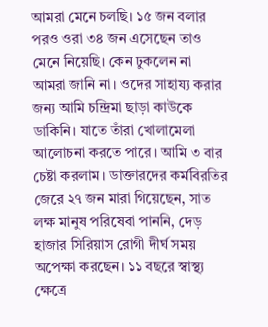আমরা মেনে চলছি। ১৫ জন বলার পরও ওরা ৩৪ জন এসেছেন তাও মেনে নিয়েছি। কেন ঢুকলেন না আমরা জানি না। ওদের সাহায্য করার জন্য আমি চন্দ্রিমা ছাড়া কাউকে ডাকিনি। যাতে তাঁরা খোলামেলা আলোচনা করতে পারে। আমি ৩ বার চেষ্টা করলাম। ডাক্তারদের কর্মবিরতির জেরে ২৭ জন মারা গিয়েছেন, সাত লক্ষ মানুষ পরিষেবা পাননি, দেড় হাজার সিরিয়াস রোগী দীর্ঘ সময় অপেক্ষা করছেন। ১১ বছরে স্বাস্থ্য ক্ষেত্রে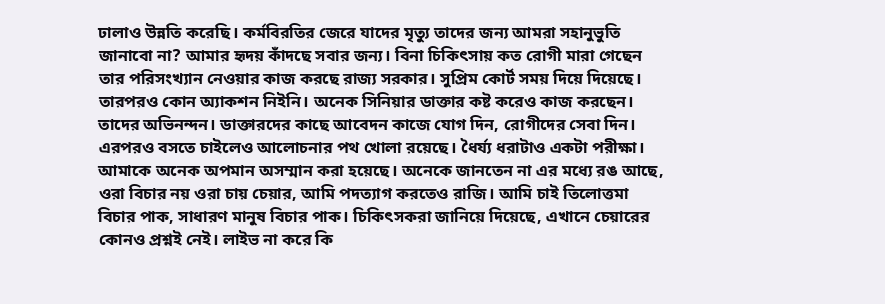ঢালাও উন্নতি করেছি। কর্মবিরতির জেরে যাদের মৃত্যু তাদের জন্য আমরা সহানুভুতি জানাবো না? আমার হৃদয় কাঁদছে সবার জন্য। বিনা চিকিৎসায় কত রোগী মারা গেছেন তার পরিসংখ্যান নেওয়ার কাজ করছে রাজ্য সরকার। সুপ্রিম কোর্ট সময় দিয়ে দিয়েছে। তারপরও কোন অ্যাকশন নিইনি। অনেক সিনিয়ার ডাক্তার কষ্ট করেও কাজ করছেন। তাদের অভিনন্দন। ডাক্তারদের কাছে আবেদন কাজে যোগ দিন, রোগীদের সেবা দিন। এরপরও বসতে চাইলেও আলোচনার পথ খোলা রয়েছে। ধৈর্য্য ধরাটাও একটা পরীক্ষা। আমাকে অনেক অপমান অসম্মান করা হয়েছে। অনেকে জানতেন না এর মধ্যে রঙ আছে, ওরা বিচার নয় ওরা চায় চেয়ার, আমি পদত্যাগ করতেও রাজি। আমি চাই তিলোত্তমা বিচার পাক, সাধারণ মানুষ বিচার পাক। চিকিৎসকরা জানিয়ে দিয়েছে, এখানে চেয়ারের কোনও প্রশ্নই নেই। লাইভ না করে কি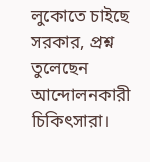লুকোতে চাইছে সরকার, প্রশ্ন তুলেছেন আন্দোলনকারী চিকিৎসারা।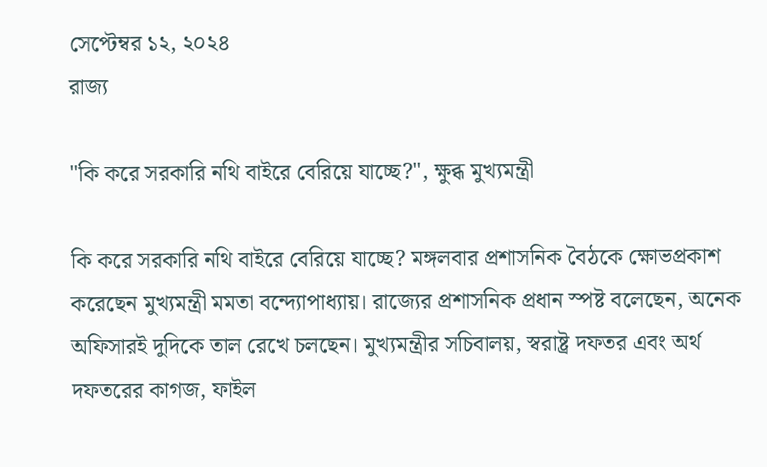সেপ্টেম্বর ১২, ২০২৪
রাজ্য

"কি করে সরকারি নথি বাইরে বেরিয়ে যাচ্ছে?", ক্ষুব্ধ মুখ্যমন্ত্রী

কি করে সরকারি নথি বাইরে বেরিয়ে যাচ্ছে? মঙ্গলবার প্রশাসনিক বৈঠকে ক্ষোভপ্রকাশ করেছেন মুখ্যমন্ত্রী মমতা বন্দ্যোপাধ্যায়। রাজ্যের প্রশাসনিক প্রধান স্পষ্ট বলেছেন, অনেক অফিসারই দুদিকে তাল রেখে চলছেন। মুখ্যমন্ত্রীর সচিবালয়, স্বরাষ্ট্র দফতর এবং অর্থ দফতরের কাগজ, ফাইল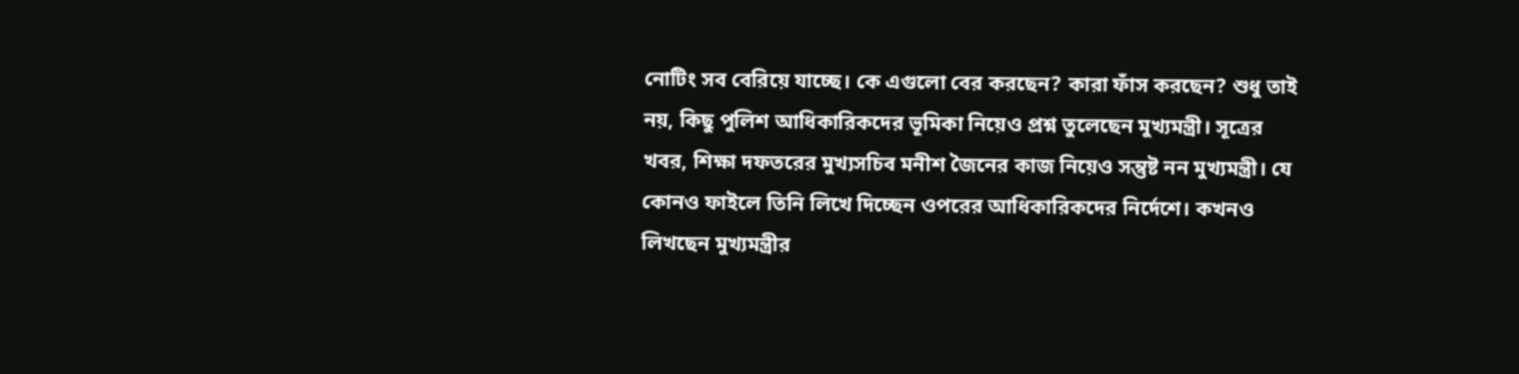নোটিং সব বেরিয়ে যাচ্ছে। কে এগুলো বের করছেন? কারা ফাঁস করছেন? শুধু তাই নয়, কিছু পুলিশ আধিকারিকদের ভূমিকা নিয়েও প্রশ্ন তুলেছেন মুখ্যমন্ত্রী। সূত্রের খবর, শিক্ষা দফতরের মুখ্যসচিব মনীশ জৈনের কাজ নিয়েও সন্তুষ্ট নন মুখ্যমন্ত্রী। যে কোনও ফাইলে তিনি লিখে দিচ্ছেন ওপরের আধিকারিকদের নির্দেশে। কখনও লিখছেন মুখ্যমন্ত্রীর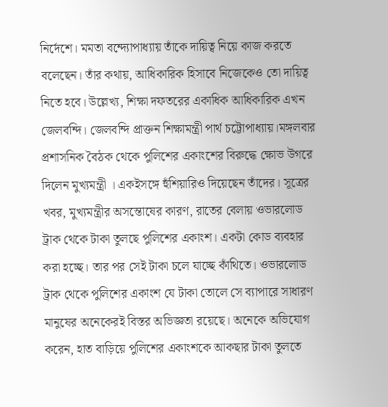নির্দেশে। মমতা বন্দ্যোপাধ্যায় তাঁকে দায়িত্ব নিয়ে কাজ করতে বলেছেন। তাঁর কথায়, আধিকারিক হিসাবে নিজেকেও তো দায়িত্ব নিতে হবে। উল্লেখ্য, শিক্ষা দফতরের একাধিক আধিকারিক এখন জেলবন্দি। জেলবন্দি প্রাক্তন শিক্ষামন্ত্রী পার্থ চট্টোপাধ্যায়।মঙ্গলবার প্রশাসনিক বৈঠক থেকে পুলিশের একাংশের বিরুদ্ধে ক্ষোভ উগরে দিলেন মুখ্যমন্ত্রী । একইসঙ্গে হুঁশিয়ারিও দিয়েছেন তাঁদের। সূত্রের খবর, মুখ্যমন্ত্রীর অসন্তোষের কারণ, রাতের বেলায় ওভারলোড ট্রাক থেকে টাকা তুলছে পুলিশের একাংশ। একটা কোড ব্যবহার করা হচ্ছে। তার পর সেই টাকা চলে যাচ্ছে কাঁথিতে। ওভারলোড ট্রাক থেকে পুলিশের একাংশ যে টাকা তোলে সে ব্যাপারে সাধারণ মানুষের অনেকেরই বিস্তর অভিজ্ঞতা রয়েছে। অনেকে অভিযোগ করেন, হাত বাড়িয়ে পুলিশের একাংশকে আকছার টাকা তুলতে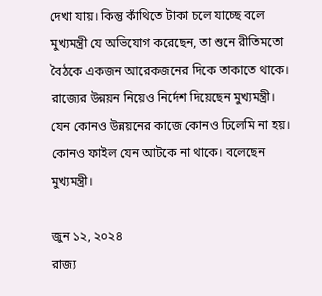দেখা যায়। কিন্তু কাঁথিতে টাকা চলে যাচ্ছে বলে মুখ্যমন্ত্রী যে অভিযোগ করেছেন, তা শুনে রীতিমতো বৈঠকে একজন আরেকজনের দিকে তাকাতে থাকে। রাজ্যের উন্নয়ন নিয়েও নির্দেশ দিয়েছেন মুখ্যমন্ত্রী। যেন কোনও উন্নয়নের কাজে কোনও ঢিলেমি না হয়। কোনও ফাইল যেন আটকে না থাকে। বলেছেন মুখ্যমন্ত্রী।

জুন ১২, ২০২৪
রাজ্য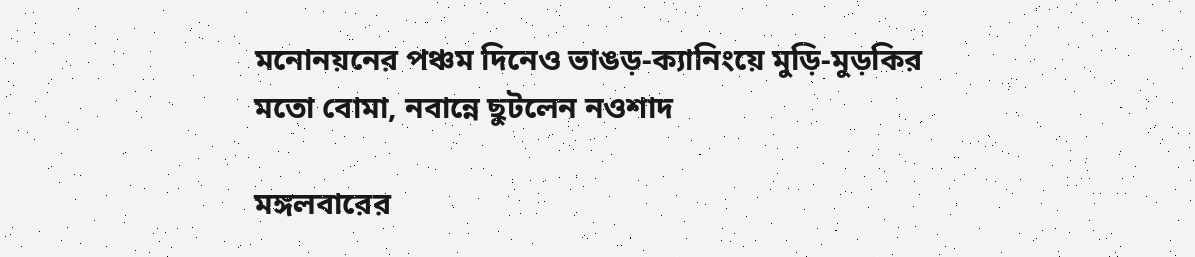মনোনয়নের পঞ্চম দিনেও ভাঙড়-ক্যানিংয়ে মুড়ি-মুড়কির মতো বোমা, নবান্নে ছুটলেন নওশাদ

মঙ্গলবারের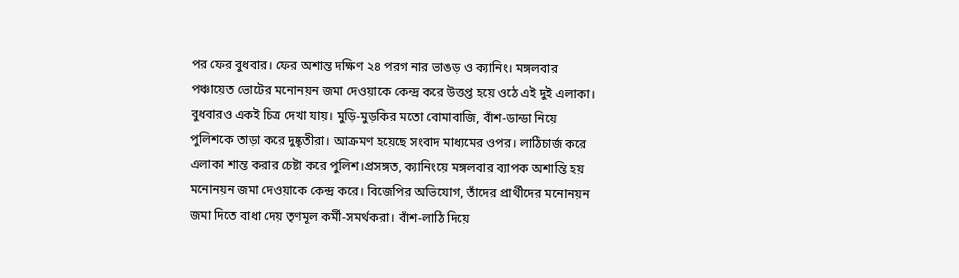পর ফের বুধবার। ফের অশান্ত দক্ষিণ ২৪ পরগ নার ভাঙড় ও ক্যানিং। মঙ্গলবার পঞ্চায়েত ভোটের মনোনয়ন জমা দেওয়াকে কেন্দ্র করে উত্তপ্ত হয়ে ওঠে এই দুই এলাকা। বুধবারও একই চিত্র দেখা যায়। মুড়ি-মুড়কির মতো বোমাবাজি, বাঁশ-ডান্ডা নিয়ে পুলিশকে তাড়া করে দুষ্কৃতীরা। আক্রমণ হয়েছে সংবাদ মাধ্যমের ওপর। লাঠিচার্জ করে এলাকা শান্ত করার চেষ্টা করে পুলিশ।প্রসঙ্গত, ক্যানিংয়ে মঙ্গলবার ব্যাপক অশান্তি হয় মনোনয়ন জমা দেওয়াকে কেন্দ্র করে। বিজেপির অভিযোগ, তাঁদের প্রার্থীদের মনোনয়ন জমা দিতে বাধা দেয় তৃণমূল কর্মী-সমর্থকরা। বাঁশ-লাঠি দিয়ে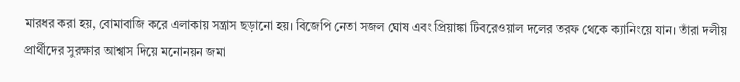মারধর করা হয়, বোমাবাজি করে এলাকায় সন্ত্রাস ছড়ানো হয়। বিজেপি নেতা সজল ঘোষ এবং প্রিয়াঙ্কা টিবরেওয়াল দলের তরফ থেকে ক্যানিংয়ে যান। তাঁরা দলীয় প্রার্থীদের সুরক্ষার আশ্বাস দিয়ে মনোনয়ন জমা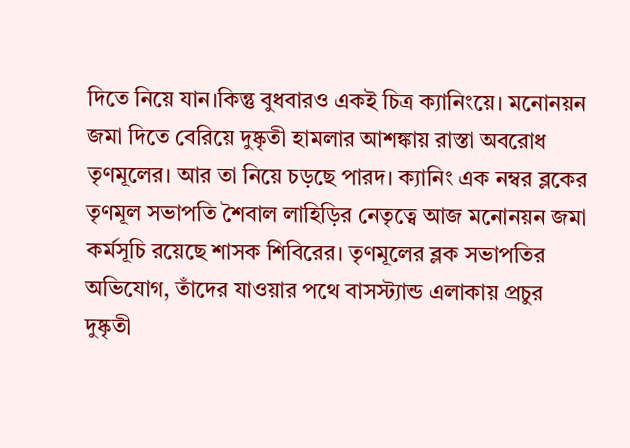দিতে নিয়ে যান।কিন্তু বুধবারও একই চিত্র ক্যানিংয়ে। মনোনয়ন জমা দিতে বেরিয়ে দুষ্কৃতী হামলার আশঙ্কায় রাস্তা অবরোধ তৃণমূলের। আর তা নিয়ে চড়ছে পারদ। ক্যানিং এক নম্বর ব্লকের তৃণমূল সভাপতি শৈবাল লাহিড়ির নেতৃত্বে আজ মনোনয়ন জমা কর্মসূচি রয়েছে শাসক শিবিরের। তৃণমূলের ব্লক সভাপতির অভিযোগ, তাঁদের যাওয়ার পথে বাসস্ট্যান্ড এলাকায় প্রচুর দুষ্কৃতী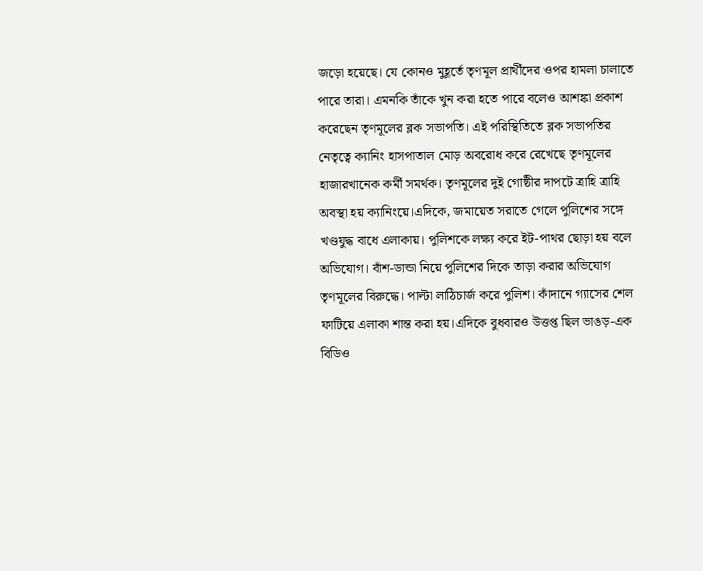জড়ো হয়েছে। যে কোনও মুহূর্তে তৃণমূল প্রার্থীদের ওপর হামলা চালাতে পারে তারা। এমনকি তাঁকে খুন করা হতে পারে বলেও আশঙ্কা প্রকাশ করেছেন তৃণমূলের ব্লক সভাপতি। এই পরিস্থিতিতে ব্লক সভাপতির নেতৃত্বে ক্যানিং হাসপাতাল মোড় অবরোধ করে রেখেছে তৃণমূলের হাজারখানেক কর্মী সমর্থক। তৃণমূলের দুই গোষ্ঠীর দাপটে ত্রাহি ত্রাহি অবস্থা হয় ক্যানিংয়ে।এদিকে, জমায়েত সরাতে গেলে পুলিশের সঙ্গে খণ্ডযুদ্ধ বাধে এলাকায়। পুলিশকে লক্ষ্য করে ইট-পাথর ছোড়া হয় বলে অভিযোগ। বাঁশ-ডান্ডা নিয়ে পুলিশের দিকে তাড়া করার অভিযোগ তৃণমূলের বিরুদ্ধে। পাল্টা লাঠিচার্জ করে পুলিশ। কাঁদানে গ্যাসের শেল ফাটিয়ে এলাকা শান্ত করা হয়।এদিকে বুধবারও উত্তপ্ত ছিল ভাঙড়-এক বিডিও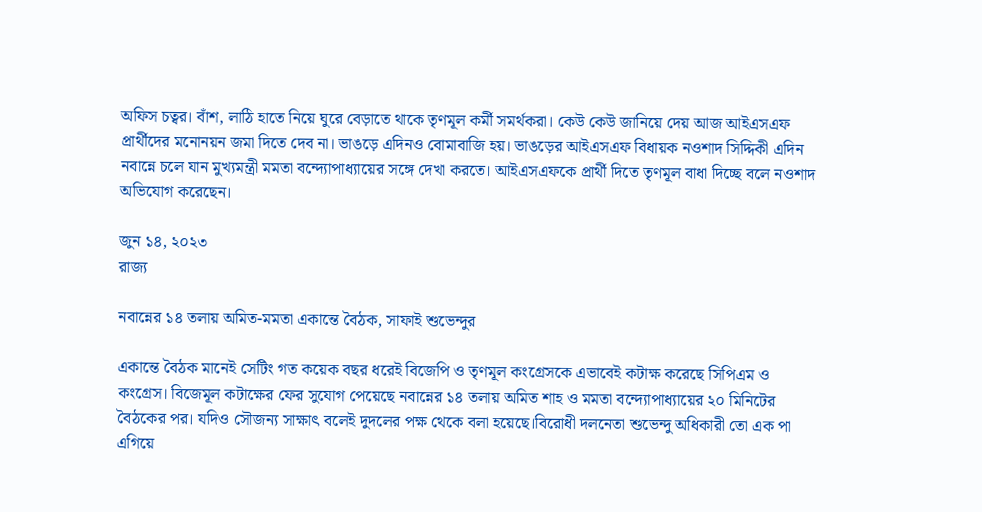অফিস চত্বর। বাঁশ, লাঠি হাতে নিয়ে ঘুরে বেড়াতে থাকে তৃণমূল কর্মী সমর্থকরা। কেউ কেউ জানিয়ে দেয় আজ আইএসএফ প্রার্থীদের মনোনয়ন জমা দিতে দেব না। ভাঙড়ে এদিনও বোমাবাজি হয়। ভাঙড়ের আইএসএফ বিধায়ক নওশাদ সিদ্দিকী এদিন নবান্নে চলে যান মুখ্যমন্ত্রী মমতা বন্দ্যোপাধ্যায়ের সঙ্গে দেখা করতে। আইএসএফকে প্রার্থী দিতে তৃণমূল বাধা দিচ্ছে বলে নওশাদ অভিযোগ করেছেন।

জুন ১৪, ২০২৩
রাজ্য

নবান্নের ১৪ তলায় অমিত-মমতা একান্তে বৈঠক, সাফাই শুভেন্দুর

একান্তে বৈঠক মানেই সেটিং গত কয়েক বছর ধরেই বিজেপি ও তৃণমূল কংগ্রেসকে এভাবেই কটাক্ষ করেছে সিপিএম ও কংগ্রেস। বিজেমূল কটাক্ষের ফের সুযোগ পেয়েছে নবান্নের ১৪ তলায় অমিত শাহ ও মমতা বন্দ্যোপাধ্যায়ের ২০ মিনিটের বৈঠকের পর। যদিও সৌজন্য সাক্ষাৎ বলেই দুদলের পক্ষ থেকে বলা হয়েছে।বিরোধী দলনেতা শুভেন্দু অধিকারী তো এক পা এগিয়ে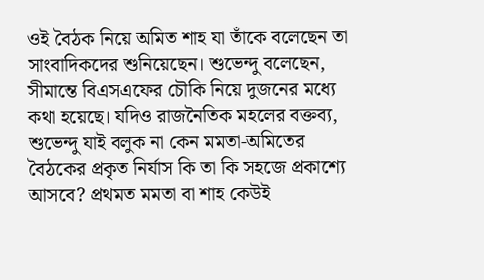ওই বৈঠক নিয়ে অমিত শাহ যা তাঁকে বলেছেন তা সাংবাদিকদের শুনিয়েছেন। শুভেন্দু বলেছেন, সীমান্তে বিএসএফের চৌকি নিয়ে দুজনের মধ্যে কথা হয়েছে। যদিও রাজনৈতিক মহলের বক্তব্য, শুভেন্দু যাই বলুক না কেন মমতা-অমিতের বৈঠকের প্রকৃত নির্যাস কি তা কি সহজে প্রকাশ্যে আসবে? প্রথমত মমতা বা শাহ কেউই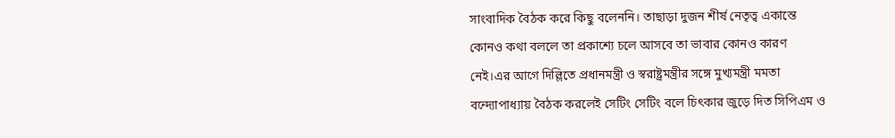সাংবাদিক বৈঠক করে কিছু বলেননি। তাছাড়া দুজন শীর্ষ নেতৃত্ব একান্তে কোনও কথা বললে তা প্রকাশ্যে চলে আসবে তা ভাবার কোনও কারণ নেই।এর আগে দিল্লিতে প্রধানমন্ত্রী ও স্বরাষ্ট্রমন্ত্রীর সঙ্গে মুখ্যমন্ত্রী মমতা বন্দ্যোপাধ্যায় বৈঠক করলেই সেটিং সেটিং বলে চিৎকার জুড়ে দিত সিপিএম ও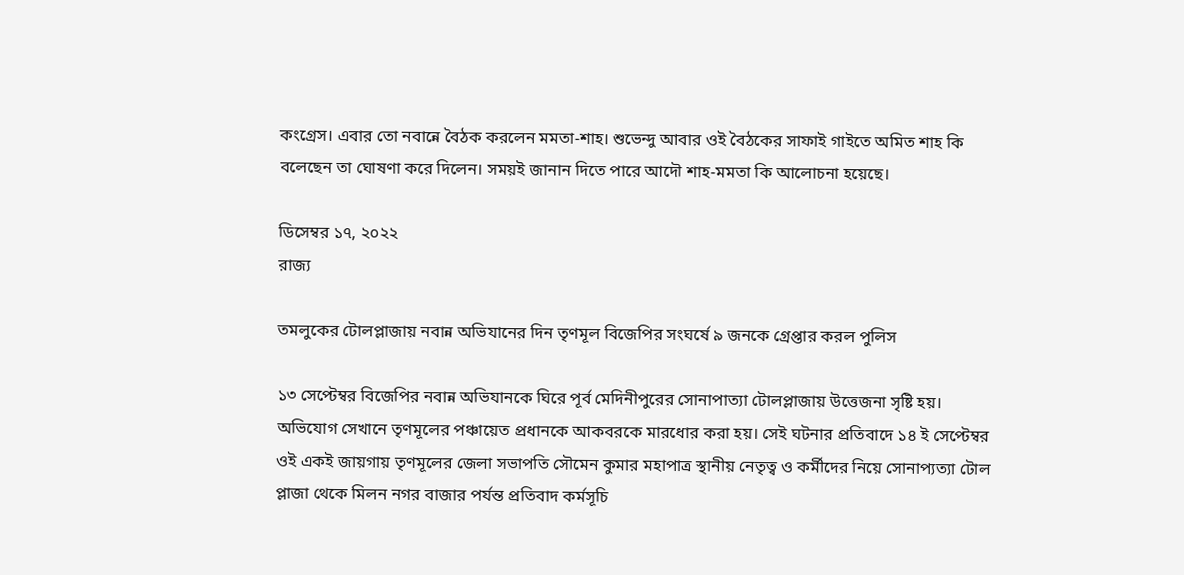কংগ্রেস। এবার তো নবান্নে বৈঠক করলেন মমতা-শাহ। শুভেন্দু আবার ওই বৈঠকের সাফাই গাইতে অমিত শাহ কি বলেছেন তা ঘোষণা করে দিলেন। সময়ই জানান দিতে পারে আদৌ শাহ-মমতা কি আলোচনা হয়েছে।

ডিসেম্বর ১৭, ২০২২
রাজ্য

তমলুকের টোলপ্লাজায় নবান্ন অভিযানের দিন তৃণমূল বিজেপির সংঘর্ষে ৯ জনকে গ্রেপ্তার করল পুলিস

১৩ সেপ্টেম্বর বিজেপির নবান্ন অভিযানকে ঘিরে পূর্ব মেদিনীপুরের সোনাপাত্যা টোলপ্লাজায় উত্তেজনা সৃষ্টি হয়। অভিযোগ সেখানে তৃণমূলের পঞ্চায়েত প্রধানকে আকবরকে মারধোর করা হয়। সেই ঘটনার প্রতিবাদে ১৪ ই সেপ্টেম্বর ওই একই জায়গায় তৃণমূলের জেলা সভাপতি সৌমেন কুমার মহাপাত্র স্থানীয় নেতৃত্ব ও কর্মীদের নিয়ে সোনাপ্যত্যা টোল প্লাজা থেকে মিলন নগর বাজার পর্যন্ত প্রতিবাদ কর্মসূচি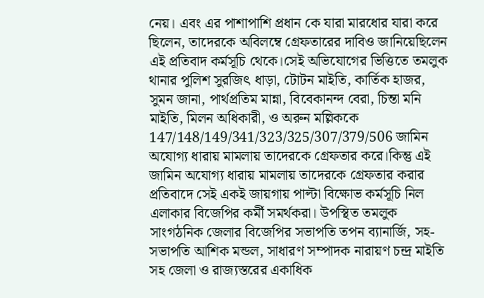নেয়। এবং এর পাশাপাশি প্রধান কে যারা মারধোর যারা করে ছিলেন, তাদেরকে অবিলম্বে গ্রেফতারের দাবিও জানিয়েছিলেন এই প্রতিবাদ কর্মসূচি থেকে।সেই অভিযোগের ভিত্তিতে তমলুক থানার পুলিশ সুরজিৎ ধাড়া, টোটন মাইতি, কার্তিক হাজর, সুমন জানা, পার্থপ্রতিম মান্না, বিবেকানন্দ বেরা, চিন্তা মনি মাইতি, মিলন অধিকারী, ও অরুন মল্লিককে 147/148/149/341/323/325/307/379/506 জামিন অযোগ্য ধারায় মামলায় তাদেরকে গ্রেফতার করে।কিন্তু এই জামিন অযোগ্য ধারায় মামলায় তাদেরকে গ্রেফতার করার প্রতিবাদে সেই একই জায়গায় পাল্টা বিক্ষোভ কর্মসূচি নিল এলাকার বিজেপির কর্মী সমর্থকরা। উপস্থিত তমলুক সাংগঠনিক জেলার বিজেপির সভাপতি তপন ব্যানার্জি, সহ-সভাপতি আশিক মন্ডল, সাধারণ সম্পাদক নারায়ণ চন্দ্র মাইতি সহ জেলা ও রাজ্যস্তরের একাধিক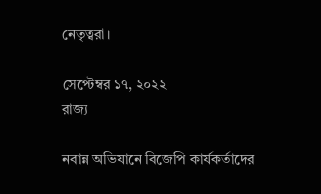নেতৃত্বরা।

সেপ্টেম্বর ১৭, ২০২২
রাজ্য

নবান্ন অভিযানে বিজেপি কার্যকর্তাদের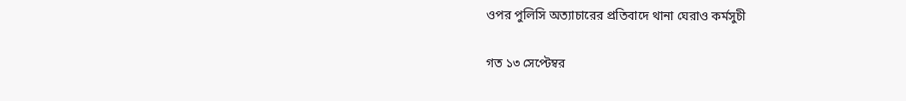ওপর পুলিসি অত্যাচারের প্রতিবাদে থানা ঘেরাও কর্মসুচী

গত ১৩ সেপ্টেম্বর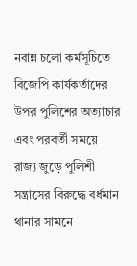নবান্ন চলো কর্মসূচিতে বিজেপি কার্যকর্তাদের উপর পুলিশের অত্যাচার এবং পরবর্তী সময়ে রাজ্য জুড়ে পুলিশী সন্ত্রাসের বিরুদ্ধে বর্ধমান থানার সামনে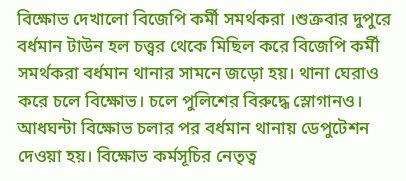বিক্ষোভ দেখালো বিজেপি কর্মী সমর্থকরা ।শুক্রবার দুপুরে বর্ধমান টাউন হল চত্ত্বর থেকে মিছিল করে বিজেপি কর্মী সমর্থকরা বর্ধমান থানার সামনে জড়ো হয়। থানা ঘেরাও করে চলে বিক্ষোভ। চলে পুলিশের বিরুদ্ধে স্লোগানও। আধঘন্টা বিক্ষোভ চলার পর বর্ধমান থানায় ডেপুটেশন দেওয়া হয়। বিক্ষোভ কর্মসূচির নেতৃত্ব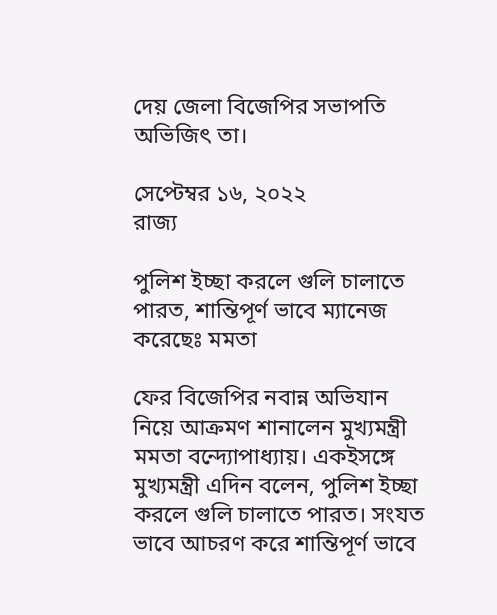দেয় জেলা বিজেপির সভাপতি অভিজিৎ তা।

সেপ্টেম্বর ১৬, ২০২২
রাজ্য

পুলিশ ইচ্ছা করলে গুলি চালাতে পারত, শান্তিপূর্ণ ভাবে ম্যানেজ করেছেঃ মমতা

ফের বিজেপির নবান্ন অভিযান নিয়ে আক্রমণ শানালেন মুখ্যমন্ত্রী মমতা বন্দ্যোপাধ্যায়। একইসঙ্গে মুখ্যমন্ত্রী এদিন বলেন, পুলিশ ইচ্ছা করলে গুলি চালাতে পারত। সংযত ভাবে আচরণ করে শান্তিপূর্ণ ভাবে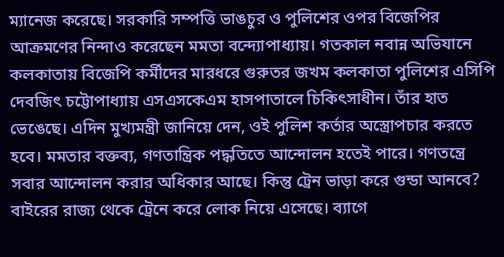ম্যানেজ করেছে। সরকারি সম্পত্তি ভাঙচুর ও পুলিশের ওপর বিজেপির আক্রমণের নিন্দাও করেছেন মমতা বন্দ্যোপাধ্যায়। গতকাল নবান্ন অভিযানে কলকাতায় বিজেপি কর্মীদের মারধরে গুরুতর জখম কলকাতা পুলিশের এসিপি দেবজিৎ চট্টোপাধ্যায় এসএসকেএম হাসপাতালে চিকিৎসাধীন। তাঁর হাত ভেঙেছে। এদিন মুখ্যমন্ত্রী জানিয়ে দেন, ওই পুলিশ কর্তার অস্ত্রোপচার করতে হবে। মমতার বক্তব্য, গণতান্ত্রিক পদ্ধতিতে আন্দোলন হতেই পারে। গণতন্ত্রে সবার আন্দোলন করার অধিকার আছে। কিন্তু ট্রেন ভাড়া করে গুন্ডা আনবে? বাইরের রাজ্য থেকে ট্রেনে করে লোক নিয়ে এসেছে। ব্যাগে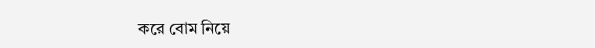করে বোম নিয়ে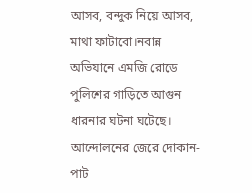আসব, বন্দুক নিয়ে আসব, মাথা ফাটাবো।নবান্ন অভিযানে এমজি রোডে পুলিশের গাড়িতে আগুন ধারনার ঘটনা ঘটেছে। আন্দোলনের জেরে দোকান-পাট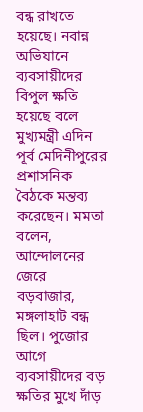বন্ধ রাখতে হয়েছে। নবান্ন অভিযানে ব্যবসায়ীদের বিপুল ক্ষতি হয়েছে বলে মুখ্যমন্ত্রী এদিন পূর্ব মেদিনীপুরের প্রশাসনিক বৈঠকে মন্তব্য করেছেন। মমতা বলেন, আন্দোলনের জেরে বড়বাজার, মঙ্গলাহাট বন্ধ ছিল। পুজোর আগে ব্যবসায়ীদের বড় ক্ষতির মুখে দাঁড়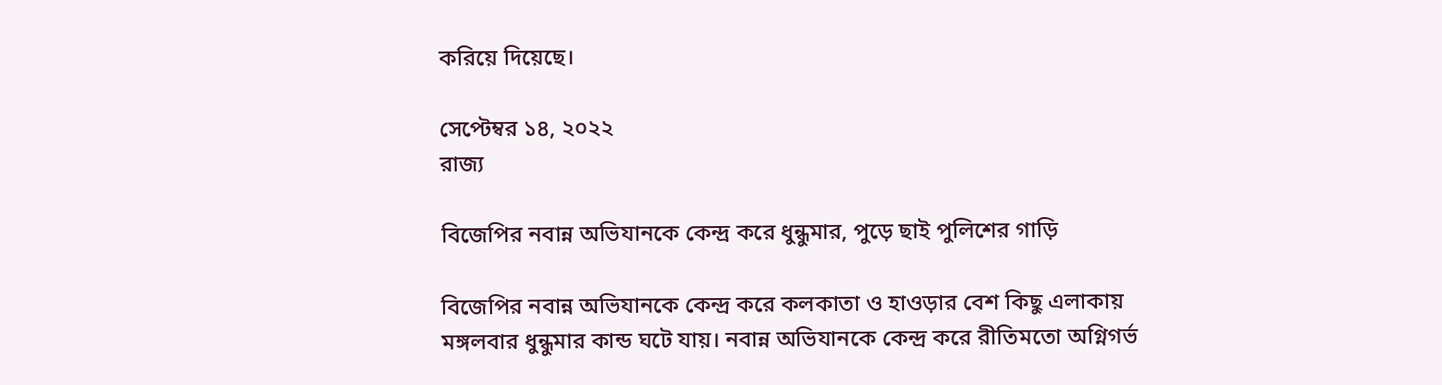করিয়ে দিয়েছে।

সেপ্টেম্বর ১৪, ২০২২
রাজ্য

বিজেপির নবান্ন অভিযানকে কেন্দ্র করে ধুন্ধুমার, পুড়ে ছাই পুলিশের গাড়ি

বিজেপির নবান্ন অভিযানকে কেন্দ্র করে কলকাতা ও হাওড়ার বেশ কিছু এলাকায় মঙ্গলবার ধুন্ধুমার কান্ড ঘটে যায়। নবান্ন অভিযানকে কেন্দ্র করে রীতিমতো অগ্নিগর্ভ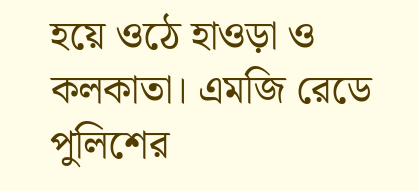হয়ে ওঠে হাওড়া ও কলকাতা। এমজি রেডে পুলিশের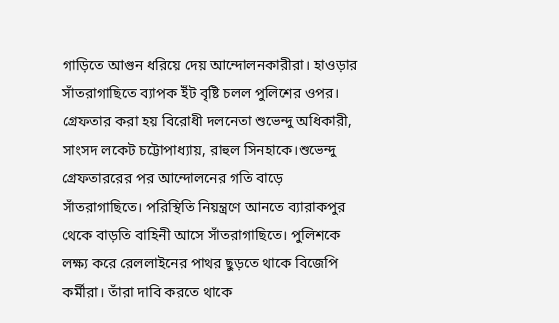গাড়িতে আগুন ধরিয়ে দেয় আন্দোলনকারীরা। হাওড়ার সাঁতরাগাছিতে ব্যাপক ইঁট বৃষ্টি চলল পুলিশের ওপর। গ্রেফতার করা হয় বিরোধী দলনেতা শুভেন্দু অধিকারী, সাংসদ লকেট চট্টোপাধ্যায়, রাহুল সিনহাকে।শুভেন্দু গ্রেফতাররের পর আন্দোলনের গতি বাড়ে সাঁতরাগাছিতে। পরিস্থিতি নিয়ন্ত্রণে আনতে ব্যারাকপুর থেকে বাড়তি বাহিনী আসে সাঁতরাগাছিতে। পুলিশকে লক্ষ্য করে রেললাইনের পাথর ছুড়তে থাকে বিজেপি কর্মীরা। তাঁরা দাবি করতে থাকে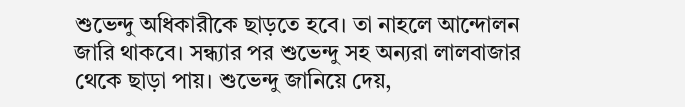শুভেন্দু অধিকারীকে ছাড়তে হবে। তা নাহলে আন্দোলন জারি থাকবে। সন্ধ্যার পর শুভেন্দু সহ অন্যরা লালবাজার থেকে ছাড়া পায়। শুভেন্দু জানিয়ে দেয়,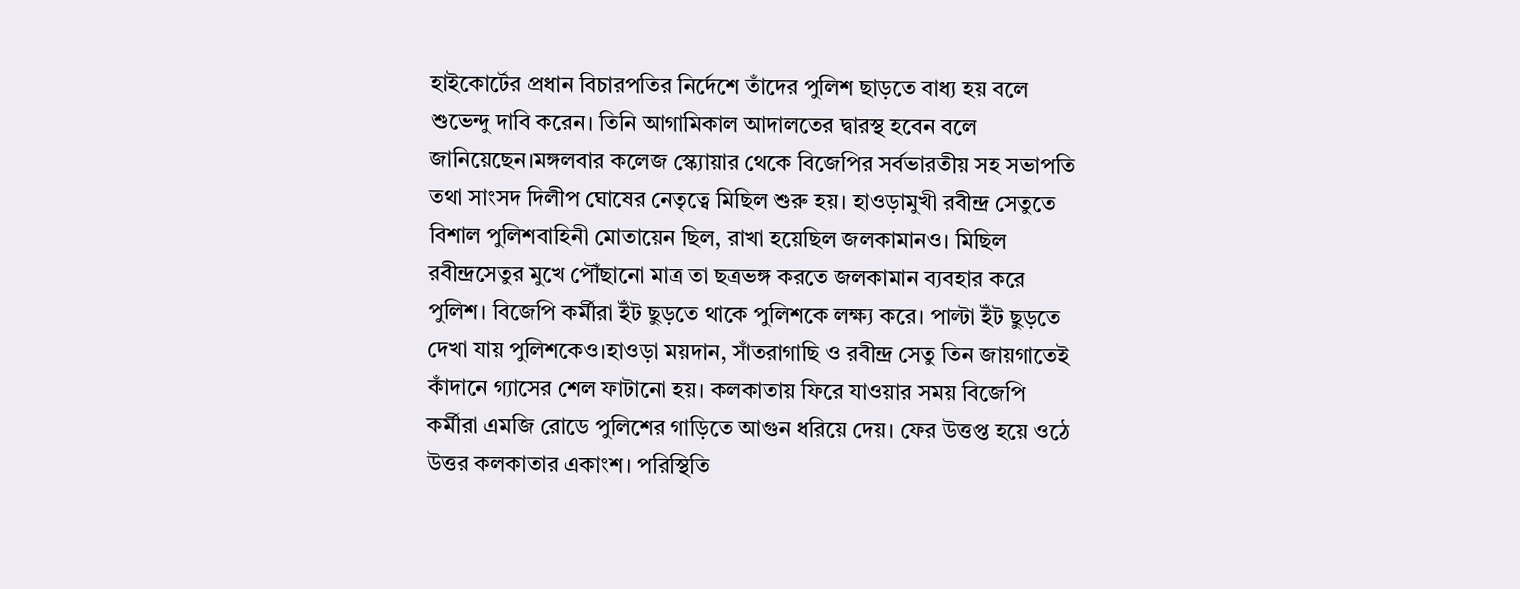হাইকোর্টের প্রধান বিচারপতির নির্দেশে তাঁদের পুলিশ ছাড়তে বাধ্য হয় বলে শুভেন্দু দাবি করেন। তিনি আগামিকাল আদালতের দ্বারস্থ হবেন বলে জানিয়েছেন।মঙ্গলবার কলেজ স্ক্যোয়ার থেকে বিজেপির সর্বভারতীয় সহ সভাপতি তথা সাংসদ দিলীপ ঘোষের নেতৃত্বে মিছিল শুরু হয়। হাওড়ামুখী রবীন্দ্র সেতুতে বিশাল পুলিশবাহিনী মোতায়েন ছিল, রাখা হয়েছিল জলকামানও। মিছিল রবীন্দ্রসেতুর মুখে পৌঁছানো মাত্র তা ছত্রভঙ্গ করতে জলকামান ব্যবহার করে পুলিশ। বিজেপি কর্মীরা ইঁট ছুড়তে থাকে পুলিশকে লক্ষ্য করে। পাল্টা ইঁট ছুড়তে দেখা যায় পুলিশকেও।হাওড়া ময়দান, সাঁতরাগাছি ও রবীন্দ্র সেতু তিন জায়গাতেই কাঁদানে গ্যাসের শেল ফাটানো হয়। কলকাতায় ফিরে যাওয়ার সময় বিজেপি কর্মীরা এমজি রোডে পুলিশের গাড়িতে আগুন ধরিয়ে দেয়। ফের উত্তপ্ত হয়ে ওঠে উত্তর কলকাতার একাংশ। পরিস্থিতি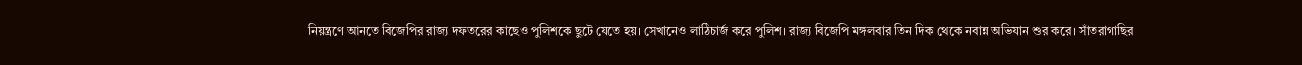নিয়ন্ত্রণে আনতে বিজেপির রাজ্য দফতরের কাছেও পুলিশকে ছুটে যেতে হয়। সেখানেও লাঠিচার্জ করে পুলিশ। রাজ্য বিজেপি মঙ্গলবার তিন দিক থেকে নবান্ন অভিযান শুর করে। সাঁতরাগাছির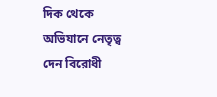দিক থেকে অভিযানে নেতৃত্ব দেন বিরোধী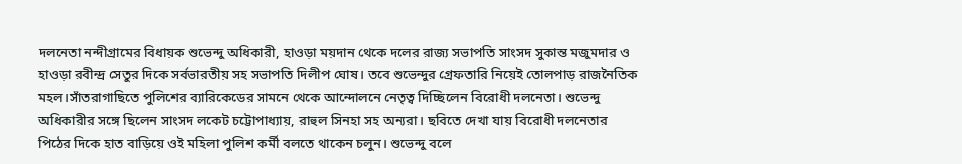দলনেতা নন্দীগ্রামের বিধায়ক শুভেন্দু অধিকারী, হাওড়া ময়দান থেকে দলের রাজ্য সভাপতি সাংসদ সুকান্ত মজুমদার ও হাওড়া রবীন্দ্র সেতুর দিকে সর্বভারতীয় সহ সভাপতি দিলীপ ঘোষ। তবে শুভেন্দুর গ্রেফতারি নিয়েই তোলপাড় রাজনৈতিক মহল।সাঁতরাগাছিতে পুলিশের ব্যারিকেডের সামনে থেকে আন্দোলনে নেতৃত্ব দিচ্ছিলেন বিরোধী দলনেতা। শুভেন্দু অধিকারীর সঙ্গে ছিলেন সাংসদ লকেট চট্টোপাধ্যায়, রাহুল সিনহা সহ অন্যরা। ছবিতে দেখা যায় বিরোধী দলনেতার পিঠের দিকে হাত বাড়িয়ে ওই মহিলা পুলিশ কর্মী বলতে থাকেন চলুন। শুভেন্দু বলে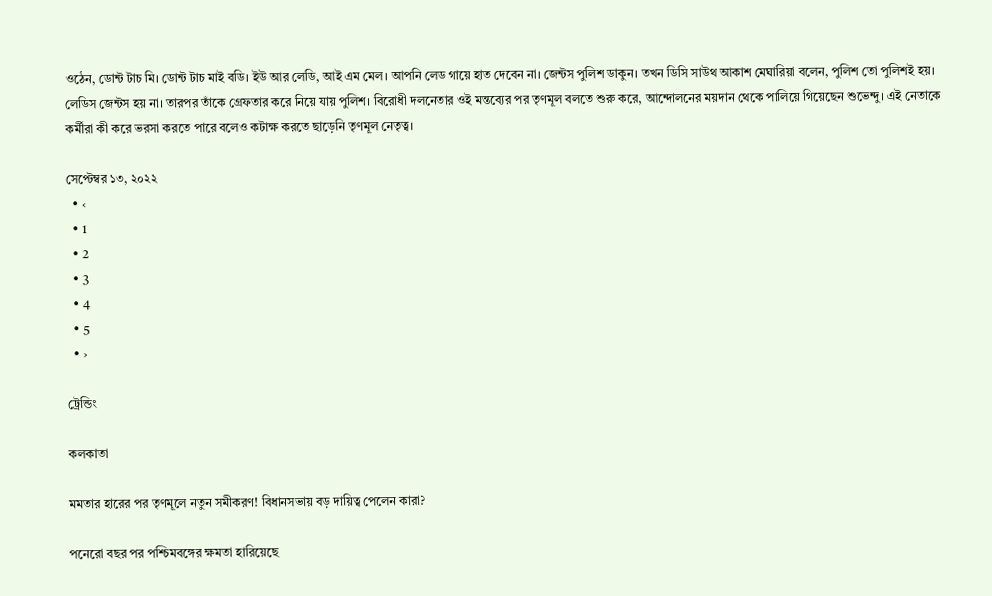ওঠেন, ডোন্ট টাচ মি। ডোন্ট টাচ মাই বডি। ইউ আর লেডি, আই এম মেল। আপনি লেড গায়ে হাত দেবেন না। জেন্টস পুলিশ ডাকুন। তখন ডিসি সাউথ আকাশ মেঘারিয়া বলেন, পুলিশ তো পুলিশই হয়। লেডিস জেন্টস হয় না। তারপর তাঁকে গ্রেফতার করে নিয়ে যায় পুলিশ। বিরোধী দলনেতার ওই মন্তব্যের পর তৃণমূল বলতে শুরু করে, আন্দোলনের ময়দান থেকে পালিয়ে গিয়েছেন শুভেন্দু। এই নেতাকে কর্মীরা কী করে ভরসা করতে পারে বলেও কটাক্ষ করতে ছাড়েনি তৃণমূল নেতৃত্ব।

সেপ্টেম্বর ১৩, ২০২২
  • ‹
  • 1
  • 2
  • 3
  • 4
  • 5
  • ›

ট্রেন্ডিং

কলকাতা

মমতার হারের পর তৃণমূলে নতুন সমীকরণ! বিধানসভায় বড় দায়িত্ব পেলেন কারা?

পনেরো বছর পর পশ্চিমবঙ্গের ক্ষমতা হারিয়েছে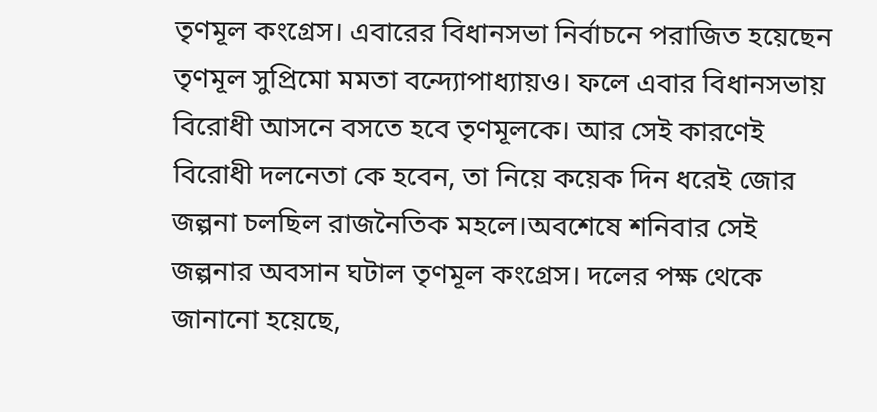তৃণমূল কংগ্রেস। এবারের বিধানসভা নির্বাচনে পরাজিত হয়েছেন তৃণমূল সুপ্রিমো মমতা বন্দ্যোপাধ্যায়ও। ফলে এবার বিধানসভায় বিরোধী আসনে বসতে হবে তৃণমূলকে। আর সেই কারণেই বিরোধী দলনেতা কে হবেন, তা নিয়ে কয়েক দিন ধরেই জোর জল্পনা চলছিল রাজনৈতিক মহলে।অবশেষে শনিবার সেই জল্পনার অবসান ঘটাল তৃণমূল কংগ্রেস। দলের পক্ষ থেকে জানানো হয়েছে,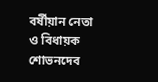বর্ষীয়ান নেতা ও বিধায়ক শোভনদেব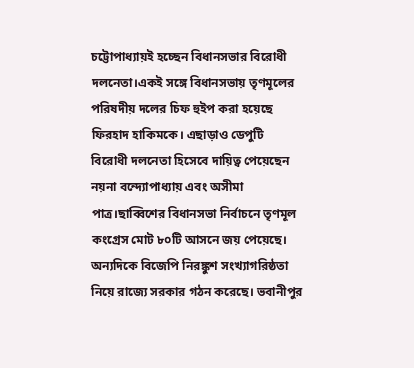চট্টোপাধ্যায়ই হচ্ছেন বিধানসভার বিরোধী দলনেতা।একই সঙ্গে বিধানসভায় তৃণমূলের পরিষদীয় দলের চিফ হুইপ করা হয়েছে ফিরহাদ হাকিমকে। এছাড়াও ডেপুটি বিরোধী দলনেতা হিসেবে দায়িত্ব পেয়েছেন নয়না বন্দ্যোপাধ্যায় এবং অসীমা পাত্র।ছাব্বিশের বিধানসভা নির্বাচনে তৃণমূল কংগ্রেস মোট ৮০টি আসনে জয় পেয়েছে। অন্যদিকে বিজেপি নিরঙ্কুশ সংখ্যাগরিষ্ঠতা নিয়ে রাজ্যে সরকার গঠন করেছে। ভবানীপুর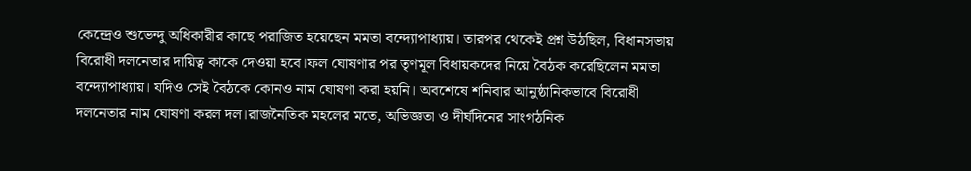কেন্দ্রেও শুভেন্দু অধিকারীর কাছে পরাজিত হয়েছেন মমতা বন্দ্যোপাধ্যায়। তারপর থেকেই প্রশ্ন উঠছিল, বিধানসভায় বিরোধী দলনেতার দায়িত্ব কাকে দেওয়া হবে।ফল ঘোষণার পর তৃণমূল বিধায়কদের নিয়ে বৈঠক করেছিলেন মমতা বন্দ্যোপাধ্যায়। যদিও সেই বৈঠকে কোনও নাম ঘোষণা করা হয়নি। অবশেষে শনিবার আনুষ্ঠানিকভাবে বিরোধী দলনেতার নাম ঘোষণা করল দল।রাজনৈতিক মহলের মতে, অভিজ্ঞতা ও দীর্ঘদিনের সাংগঠনিক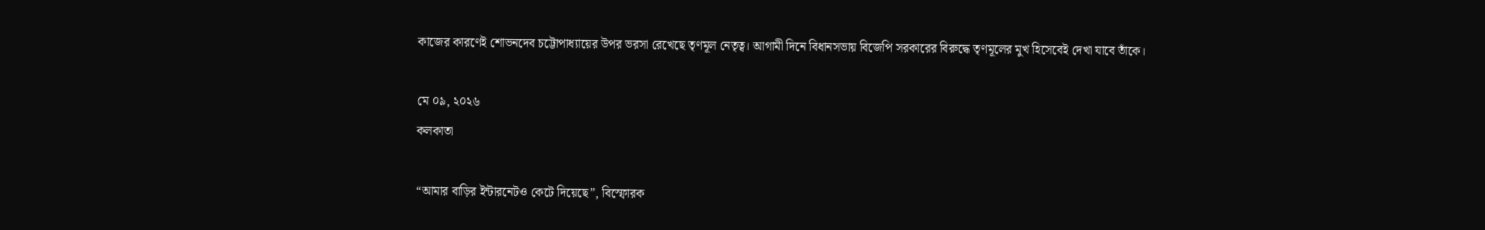কাজের কারণেই শোভনদেব চট্টোপাধ্যায়ের উপর ভরসা রেখেছে তৃণমূল নেতৃত্ব। আগামী দিনে বিধানসভায় বিজেপি সরকারের বিরুদ্ধে তৃণমূলের মুখ হিসেবেই দেখা যাবে তাঁকে।

মে ০৯, ২০২৬
কলকাতা

“আমার বাড়ির ইন্টারনেটও কেটে দিয়েছে”, বিস্ফোরক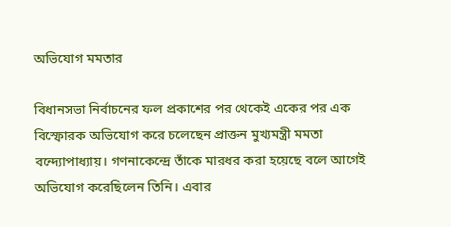অভিযোগ মমতার

বিধানসভা নির্বাচনের ফল প্রকাশের পর থেকেই একের পর এক বিস্ফোরক অভিযোগ করে চলেছেন প্রাক্তন মুখ্যমন্ত্রী মমতা বন্দ্যোপাধ্যায়। গণনাকেন্দ্রে তাঁকে মারধর করা হয়েছে বলে আগেই অভিযোগ করেছিলেন তিনি। এবার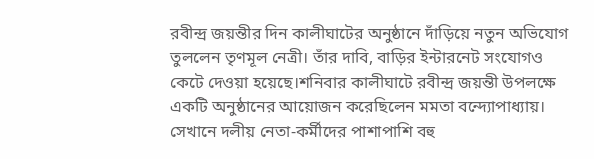রবীন্দ্র জয়ন্তীর দিন কালীঘাটের অনুষ্ঠানে দাঁড়িয়ে নতুন অভিযোগ তুললেন তৃণমূল নেত্রী। তাঁর দাবি, বাড়ির ইন্টারনেট সংযোগও কেটে দেওয়া হয়েছে।শনিবার কালীঘাটে রবীন্দ্র জয়ন্তী উপলক্ষে একটি অনুষ্ঠানের আয়োজন করেছিলেন মমতা বন্দ্যোপাধ্যায়। সেখানে দলীয় নেতা-কর্মীদের পাশাপাশি বহু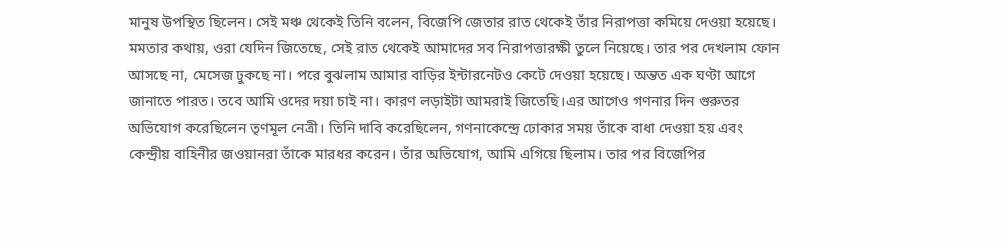মানুষ উপস্থিত ছিলেন। সেই মঞ্চ থেকেই তিনি বলেন, বিজেপি জেতার রাত থেকেই তাঁর নিরাপত্তা কমিয়ে দেওয়া হয়েছে। মমতার কথায়, ওরা যেদিন জিতেছে, সেই রাত থেকেই আমাদের সব নিরাপত্তারক্ষী তুলে নিয়েছে। তার পর দেখলাম ফোন আসছে না, মেসেজ ঢুকছে না। পরে বুঝলাম আমার বাড়ির ইন্টারনেটও কেটে দেওয়া হয়েছে। অন্তত এক ঘণ্টা আগে জানাতে পারত। তবে আমি ওদের দয়া চাই না। কারণ লড়াইটা আমরাই জিতেছি।এর আগেও গণনার দিন গুরুতর অভিযোগ করেছিলেন তৃণমূল নেত্রী। তিনি দাবি করেছিলেন, গণনাকেন্দ্রে ঢোকার সময় তাঁকে বাধা দেওয়া হয় এবং কেন্দ্রীয় বাহিনীর জওয়ানরা তাঁকে মারধর করেন। তাঁর অভিযোগ, আমি এগিয়ে ছিলাম। তার পর বিজেপির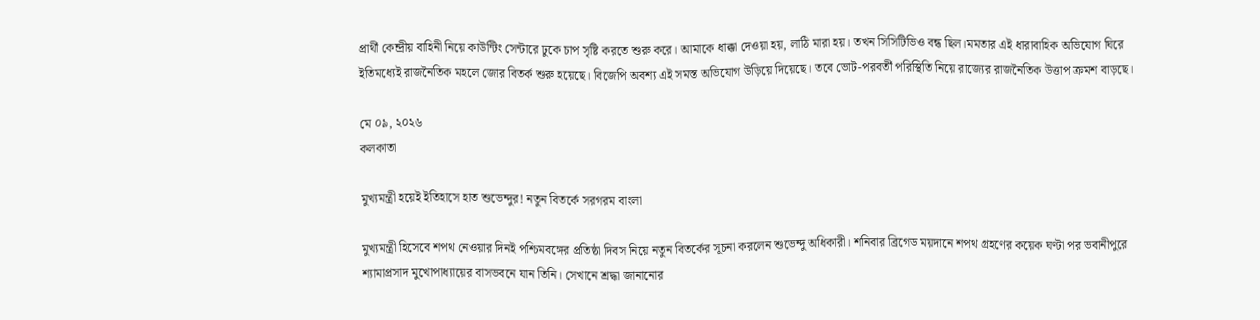প্রার্থী কেন্দ্রীয় বাহিনী নিয়ে কাউন্টিং সেন্টারে ঢুকে চাপ সৃষ্টি করতে শুরু করে। আমাকে ধাক্কা দেওয়া হয়, লাঠি মারা হয়। তখন সিসিটিভিও বন্ধ ছিল।মমতার এই ধারাবাহিক অভিযোগ ঘিরে ইতিমধ্যেই রাজনৈতিক মহলে জোর বিতর্ক শুরু হয়েছে। বিজেপি অবশ্য এই সমস্ত অভিযোগ উড়িয়ে দিয়েছে। তবে ভোট-পরবর্তী পরিস্থিতি নিয়ে রাজ্যের রাজনৈতিক উত্তাপ ক্রমশ বাড়ছে।

মে ০৯, ২০২৬
কলকাতা

মুখ্যমন্ত্রী হয়েই ইতিহাসে হাত শুভেন্দুর! নতুন বিতর্কে সরগরম বাংলা

মুখ্যমন্ত্রী হিসেবে শপথ নেওয়ার দিনই পশ্চিমবঙ্গের প্রতিষ্ঠা দিবস নিয়ে নতুন বিতর্কের সূচনা করলেন শুভেন্দু অধিকারী। শনিবার ব্রিগেড ময়দানে শপথ গ্রহণের কয়েক ঘণ্টা পর ভবানীপুরে শ্যামাপ্রসাদ মুখোপাধ্যায়ের বাসভবনে যান তিনি। সেখানে শ্রদ্ধা জানানোর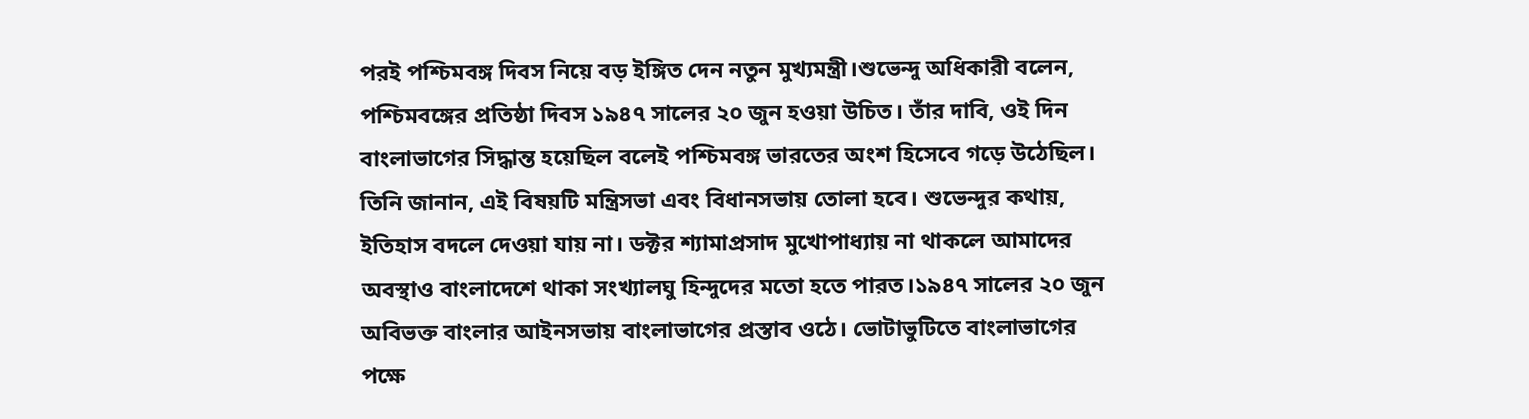পরই পশ্চিমবঙ্গ দিবস নিয়ে বড় ইঙ্গিত দেন নতুন মুখ্যমন্ত্রী।শুভেন্দু অধিকারী বলেন, পশ্চিমবঙ্গের প্রতিষ্ঠা দিবস ১৯৪৭ সালের ২০ জুন হওয়া উচিত। তাঁর দাবি, ওই দিন বাংলাভাগের সিদ্ধান্ত হয়েছিল বলেই পশ্চিমবঙ্গ ভারতের অংশ হিসেবে গড়ে উঠেছিল। তিনি জানান, এই বিষয়টি মন্ত্রিসভা এবং বিধানসভায় তোলা হবে। শুভেন্দুর কথায়, ইতিহাস বদলে দেওয়া যায় না। ডক্টর শ্যামাপ্রসাদ মুখোপাধ্যায় না থাকলে আমাদের অবস্থাও বাংলাদেশে থাকা সংখ্যালঘু হিন্দুদের মতো হতে পারত।১৯৪৭ সালের ২০ জুন অবিভক্ত বাংলার আইনসভায় বাংলাভাগের প্রস্তাব ওঠে। ভোটাভুটিতে বাংলাভাগের পক্ষে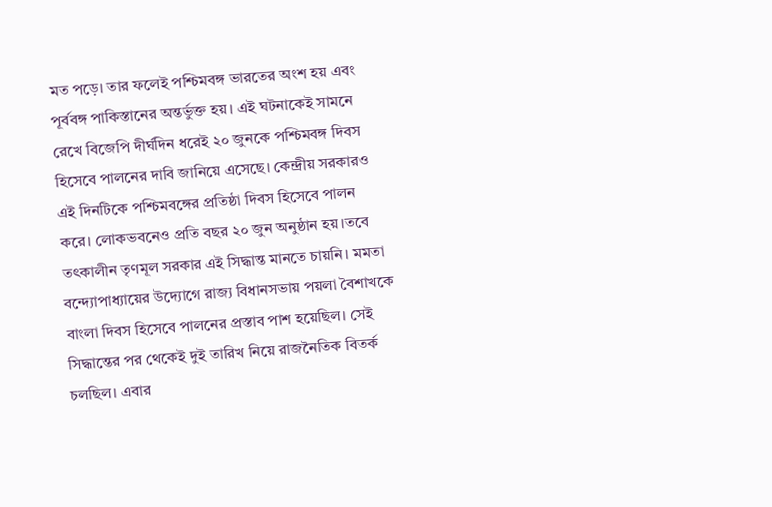মত পড়ে। তার ফলেই পশ্চিমবঙ্গ ভারতের অংশ হয় এবং পূর্ববঙ্গ পাকিস্তানের অন্তর্ভুক্ত হয়। এই ঘটনাকেই সামনে রেখে বিজেপি দীর্ঘদিন ধরেই ২০ জুনকে পশ্চিমবঙ্গ দিবস হিসেবে পালনের দাবি জানিয়ে এসেছে। কেন্দ্রীয় সরকারও এই দিনটিকে পশ্চিমবঙ্গের প্রতিষ্ঠা দিবস হিসেবে পালন করে। লোকভবনেও প্রতি বছর ২০ জুন অনুষ্ঠান হয়।তবে তৎকালীন তৃণমূল সরকার এই সিদ্ধান্ত মানতে চায়নি। মমতা বন্দ্যোপাধ্যায়ের উদ্যোগে রাজ্য বিধানসভায় পয়লা বৈশাখকে বাংলা দিবস হিসেবে পালনের প্রস্তাব পাশ হয়েছিল। সেই সিদ্ধান্তের পর থেকেই দুই তারিখ নিয়ে রাজনৈতিক বিতর্ক চলছিল। এবার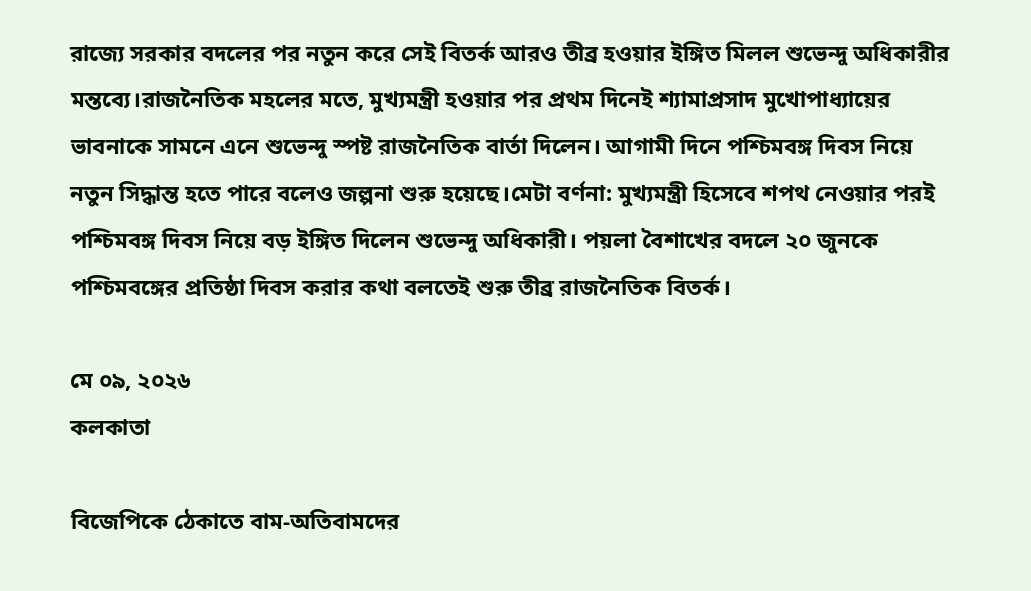রাজ্যে সরকার বদলের পর নতুন করে সেই বিতর্ক আরও তীব্র হওয়ার ইঙ্গিত মিলল শুভেন্দু অধিকারীর মন্তব্যে।রাজনৈতিক মহলের মতে, মুখ্যমন্ত্রী হওয়ার পর প্রথম দিনেই শ্যামাপ্রসাদ মুখোপাধ্যায়ের ভাবনাকে সামনে এনে শুভেন্দু স্পষ্ট রাজনৈতিক বার্তা দিলেন। আগামী দিনে পশ্চিমবঙ্গ দিবস নিয়ে নতুন সিদ্ধান্ত হতে পারে বলেও জল্পনা শুরু হয়েছে।মেটা বর্ণনা: মুখ্যমন্ত্রী হিসেবে শপথ নেওয়ার পরই পশ্চিমবঙ্গ দিবস নিয়ে বড় ইঙ্গিত দিলেন শুভেন্দু অধিকারী। পয়লা বৈশাখের বদলে ২০ জুনকে পশ্চিমবঙ্গের প্রতিষ্ঠা দিবস করার কথা বলতেই শুরু তীব্র রাজনৈতিক বিতর্ক।

মে ০৯, ২০২৬
কলকাতা

বিজেপিকে ঠেকাতে বাম-অতিবামদের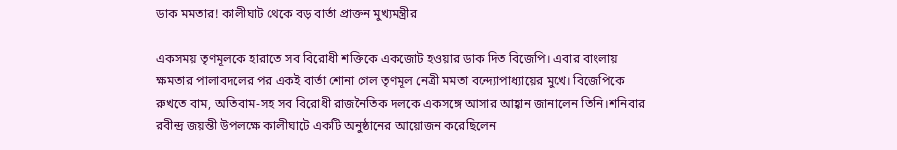ডাক মমতার! কালীঘাট থেকে বড় বার্তা প্রাক্তন মুখ্যমন্ত্রীর

একসময় তৃণমূলকে হারাতে সব বিরোধী শক্তিকে একজোট হওয়ার ডাক দিত বিজেপি। এবার বাংলায় ক্ষমতার পালাবদলের পর একই বার্তা শোনা গেল তৃণমূল নেত্রী মমতা বন্দ্যোপাধ্যায়ের মুখে। বিজেপিকে রুখতে বাম, অতিবাম-সহ সব বিরোধী রাজনৈতিক দলকে একসঙ্গে আসার আহ্বান জানালেন তিনি।শনিবার রবীন্দ্র জয়ন্তী উপলক্ষে কালীঘাটে একটি অনুষ্ঠানের আয়োজন করেছিলেন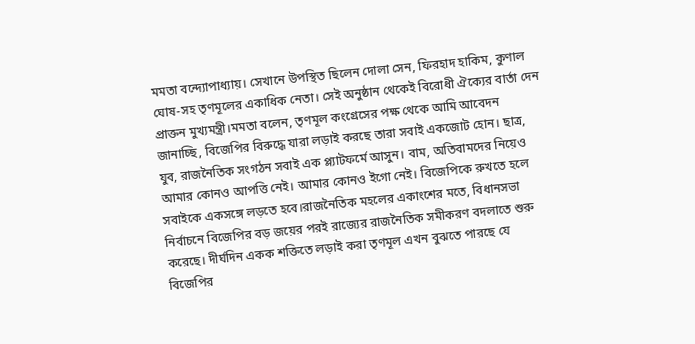মমতা বন্দ্যোপাধ্যায়। সেখানে উপস্থিত ছিলেন দোলা সেন, ফিরহাদ হাকিম, কুণাল ঘোষ-সহ তৃণমূলের একাধিক নেতা। সেই অনুষ্ঠান থেকেই বিরোধী ঐক্যের বার্তা দেন প্রাক্তন মুখ্যমন্ত্রী।মমতা বলেন, তৃণমূল কংগ্রেসের পক্ষ থেকে আমি আবেদন জানাচ্ছি, বিজেপির বিরুদ্ধে যারা লড়াই করছে তারা সবাই একজোট হোন। ছাত্র, যুব, রাজনৈতিক সংগঠন সবাই এক প্ল্যাটফর্মে আসুন। বাম, অতিবামদের নিয়েও আমার কোনও আপত্তি নেই। আমার কোনও ইগো নেই। বিজেপিকে রুখতে হলে সবাইকে একসঙ্গে লড়তে হবে।রাজনৈতিক মহলের একাংশের মতে, বিধানসভা নির্বাচনে বিজেপির বড় জয়ের পরই রাজ্যের রাজনৈতিক সমীকরণ বদলাতে শুরু করেছে। দীর্ঘদিন একক শক্তিতে লড়াই করা তৃণমূল এখন বুঝতে পারছে যে বিজেপির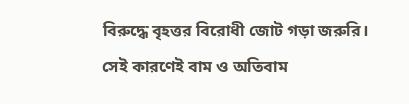বিরুদ্ধে বৃহত্তর বিরোধী জোট গড়া জরুরি। সেই কারণেই বাম ও অতিবাম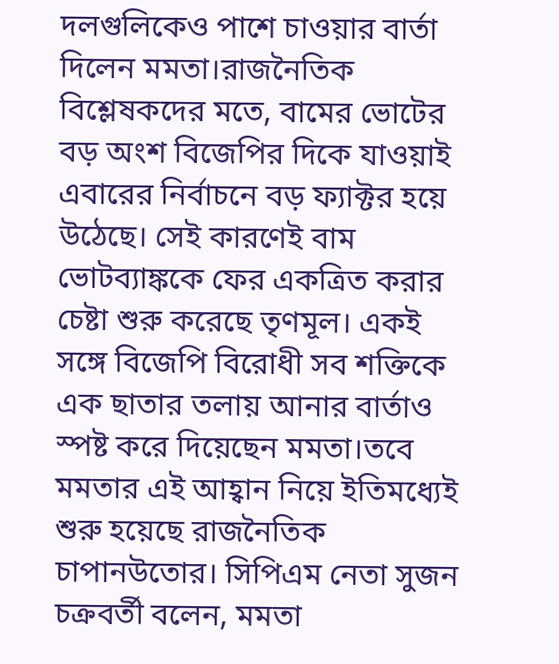দলগুলিকেও পাশে চাওয়ার বার্তা দিলেন মমতা।রাজনৈতিক বিশ্লেষকদের মতে, বামের ভোটের বড় অংশ বিজেপির দিকে যাওয়াই এবারের নির্বাচনে বড় ফ্যাক্টর হয়ে উঠেছে। সেই কারণেই বাম ভোটব্যাঙ্ককে ফের একত্রিত করার চেষ্টা শুরু করেছে তৃণমূল। একই সঙ্গে বিজেপি বিরোধী সব শক্তিকে এক ছাতার তলায় আনার বার্তাও স্পষ্ট করে দিয়েছেন মমতা।তবে মমতার এই আহ্বান নিয়ে ইতিমধ্যেই শুরু হয়েছে রাজনৈতিক চাপানউতোর। সিপিএম নেতা সুজন চক্রবর্তী বলেন, মমতা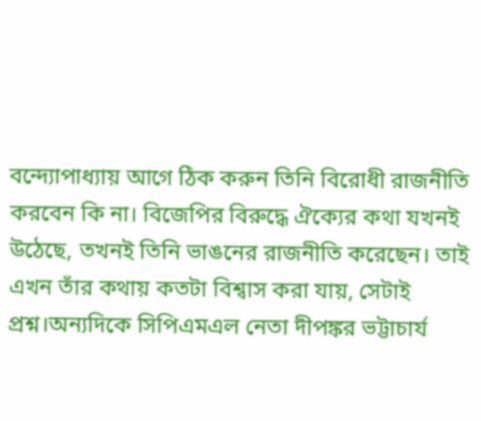বন্দ্যোপাধ্যায় আগে ঠিক করুন তিনি বিরোধী রাজনীতি করবেন কি না। বিজেপির বিরুদ্ধে ঐক্যের কথা যখনই উঠেছে, তখনই তিনি ভাঙনের রাজনীতি করেছেন। তাই এখন তাঁর কথায় কতটা বিশ্বাস করা যায়, সেটাই প্রশ্ন।অন্যদিকে সিপিএমএল নেতা দীপঙ্কর ভট্টাচার্য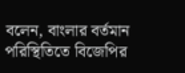বলেন, বাংলার বর্তমান পরিস্থিতিতে বিজেপির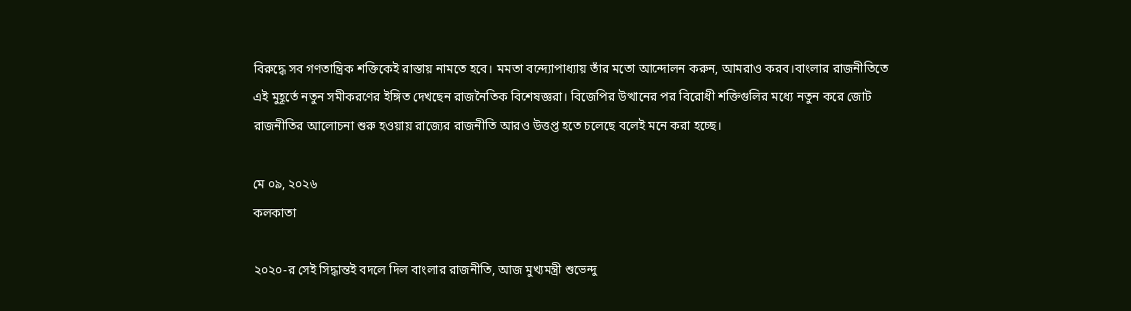বিরুদ্ধে সব গণতান্ত্রিক শক্তিকেই রাস্তায় নামতে হবে। মমতা বন্দ্যোপাধ্যায় তাঁর মতো আন্দোলন করুন, আমরাও করব।বাংলার রাজনীতিতে এই মুহূর্তে নতুন সমীকরণের ইঙ্গিত দেখছেন রাজনৈতিক বিশেষজ্ঞরা। বিজেপির উত্থানের পর বিরোধী শক্তিগুলির মধ্যে নতুন করে জোট রাজনীতির আলোচনা শুরু হওয়ায় রাজ্যের রাজনীতি আরও উত্তপ্ত হতে চলেছে বলেই মনে করা হচ্ছে।

মে ০৯, ২০২৬
কলকাতা

২০২০-র সেই সিদ্ধান্তই বদলে দিল বাংলার রাজনীতি, আজ মুখ্যমন্ত্রী শুভেন্দু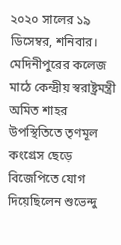২০২০ সালের ১৯ ডিসেম্বর, শনিবার। মেদিনীপুরের কলেজ মাঠে কেন্দ্রীয় স্বরাষ্ট্রমন্ত্রী অমিত শাহর উপস্থিতিতে তৃণমূল কংগ্রেস ছেড়ে বিজেপিতে যোগ দিয়েছিলেন শুভেন্দু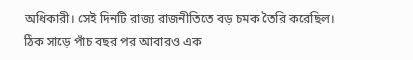অধিকারী। সেই দিনটি রাজ্য রাজনীতিতে বড় চমক তৈরি করেছিল। ঠিক সাড়ে পাঁচ বছর পর আবারও এক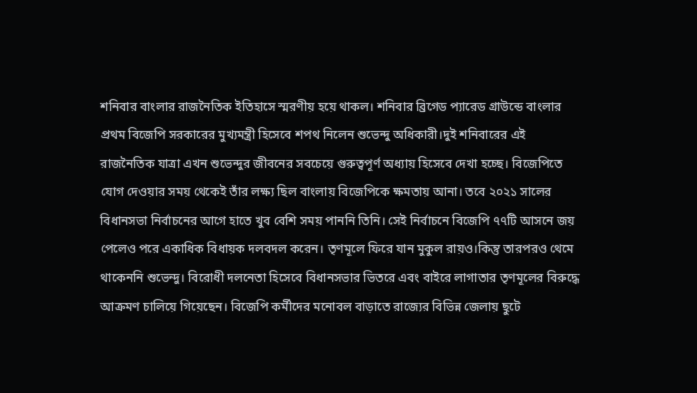শনিবার বাংলার রাজনৈতিক ইতিহাসে স্মরণীয় হয়ে থাকল। শনিবার ব্রিগেড প্যারেড গ্রাউন্ডে বাংলার প্রথম বিজেপি সরকারের মুখ্যমন্ত্রী হিসেবে শপথ নিলেন শুভেন্দু অধিকারী।দুই শনিবারের এই রাজনৈতিক যাত্রা এখন শুভেন্দুর জীবনের সবচেয়ে গুরুত্বপূর্ণ অধ্যায় হিসেবে দেখা হচ্ছে। বিজেপিতে যোগ দেওয়ার সময় থেকেই তাঁর লক্ষ্য ছিল বাংলায় বিজেপিকে ক্ষমতায় আনা। তবে ২০২১ সালের বিধানসভা নির্বাচনের আগে হাতে খুব বেশি সময় পাননি তিনি। সেই নির্বাচনে বিজেপি ৭৭টি আসনে জয় পেলেও পরে একাধিক বিধায়ক দলবদল করেন। তৃণমূলে ফিরে যান মুকুল রায়ও।কিন্তু তারপরও থেমে থাকেননি শুভেন্দু। বিরোধী দলনেতা হিসেবে বিধানসভার ভিতরে এবং বাইরে লাগাতার তৃণমূলের বিরুদ্ধে আক্রমণ চালিয়ে গিয়েছেন। বিজেপি কর্মীদের মনোবল বাড়াতে রাজ্যের বিভিন্ন জেলায় ছুটে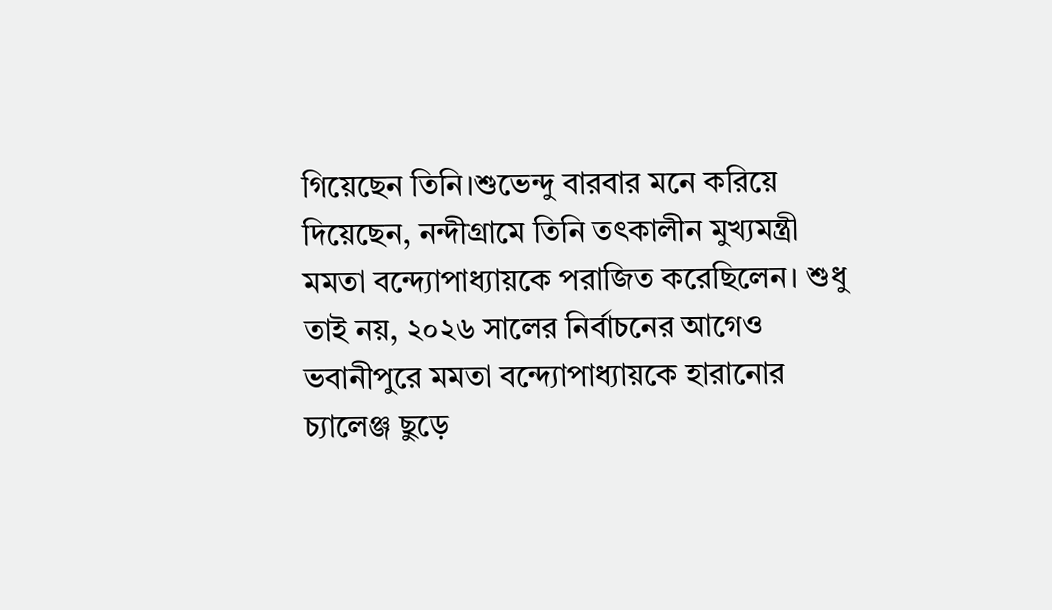গিয়েছেন তিনি।শুভেন্দু বারবার মনে করিয়ে দিয়েছেন, নন্দীগ্রামে তিনি তৎকালীন মুখ্যমন্ত্রী মমতা বন্দ্যোপাধ্যায়কে পরাজিত করেছিলেন। শুধু তাই নয়, ২০২৬ সালের নির্বাচনের আগেও ভবানীপুরে মমতা বন্দ্যোপাধ্যায়কে হারানোর চ্যালেঞ্জ ছুড়ে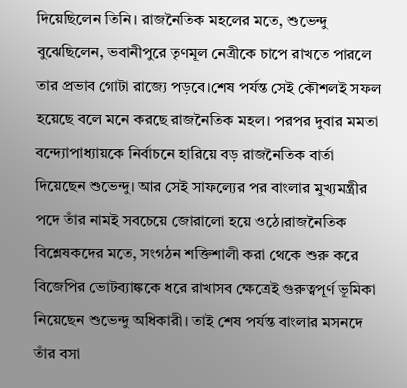দিয়েছিলেন তিনি। রাজনৈতিক মহলের মতে, শুভেন্দু বুঝেছিলেন, ভবানীপুরে তৃণমূল নেত্রীকে চাপে রাখতে পারলে তার প্রভাব গোটা রাজ্যে পড়বে।শেষ পর্যন্ত সেই কৌশলই সফল হয়েছে বলে মনে করছে রাজনৈতিক মহল। পরপর দুবার মমতা বন্দ্যোপাধ্যায়কে নির্বাচনে হারিয়ে বড় রাজনৈতিক বার্তা দিয়েছেন শুভেন্দু। আর সেই সাফল্যের পর বাংলার মুখ্যমন্ত্রীর পদে তাঁর নামই সবচেয়ে জোরালো হয়ে ওঠে।রাজনৈতিক বিশ্লেষকদের মতে, সংগঠন শক্তিশালী করা থেকে শুরু করে বিজেপির ভোটব্যাঙ্ককে ধরে রাখাসব ক্ষেত্রেই গুরুত্বপূর্ণ ভূমিকা নিয়েছেন শুভেন্দু অধিকারী। তাই শেষ পর্যন্ত বাংলার মসনদে তাঁর বসা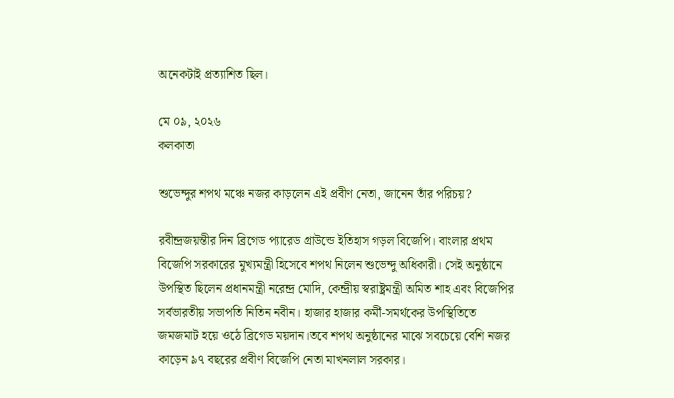অনেকটাই প্রত্যাশিত ছিল।

মে ০৯, ২০২৬
কলকাতা

শুভেন্দুর শপথ মঞ্চে নজর কাড়লেন এই প্রবীণ নেতা, জানেন তাঁর পরিচয়?

রবীন্দ্রজয়ন্তীর দিন ব্রিগেড প্যারেড গ্রাউন্ডে ইতিহাস গড়ল বিজেপি। বাংলার প্রথম বিজেপি সরকারের মুখ্যমন্ত্রী হিসেবে শপথ নিলেন শুভেন্দু অধিকারী। সেই অনুষ্ঠানে উপস্থিত ছিলেন প্রধানমন্ত্রী নরেন্দ্র মোদি, কেন্দ্রীয় স্বরাষ্ট্রমন্ত্রী অমিত শাহ এবং বিজেপির সর্বভারতীয় সভাপতি নিতিন নবীন। হাজার হাজার কর্মী-সমর্থকের উপস্থিতিতে জমজমাট হয়ে ওঠে ব্রিগেড ময়দান।তবে শপথ অনুষ্ঠানের মাঝে সবচেয়ে বেশি নজর কাড়েন ৯৭ বছরের প্রবীণ বিজেপি নেতা মাখনলাল সরকার।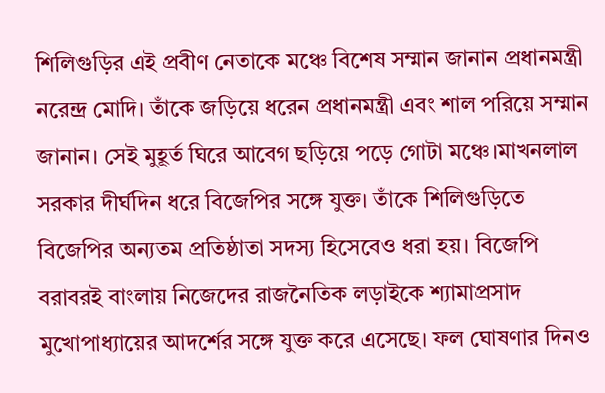শিলিগুড়ির এই প্রবীণ নেতাকে মঞ্চে বিশেষ সম্মান জানান প্রধানমন্ত্রী নরেন্দ্র মোদি। তাঁকে জড়িয়ে ধরেন প্রধানমন্ত্রী এবং শাল পরিয়ে সম্মান জানান। সেই মুহূর্ত ঘিরে আবেগ ছড়িয়ে পড়ে গোটা মঞ্চে।মাখনলাল সরকার দীর্ঘদিন ধরে বিজেপির সঙ্গে যুক্ত। তাঁকে শিলিগুড়িতে বিজেপির অন্যতম প্রতিষ্ঠাতা সদস্য হিসেবেও ধরা হয়। বিজেপি বরাবরই বাংলায় নিজেদের রাজনৈতিক লড়াইকে শ্যামাপ্রসাদ মুখোপাধ্যায়ের আদর্শের সঙ্গে যুক্ত করে এসেছে। ফল ঘোষণার দিনও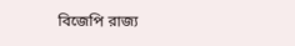বিজেপি রাজ্য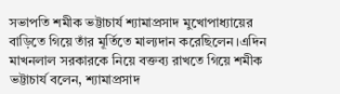সভাপতি শমীক ভট্টাচার্য শ্যামাপ্রসাদ মুখোপাধ্যায়ের বাড়িতে গিয়ে তাঁর মূর্তিতে মাল্যদান করেছিলেন।এদিন মাখনলাল সরকারকে নিয়ে বক্তব্য রাখতে গিয়ে শমীক ভট্টাচার্য বলেন, শ্যামাপ্রসাদ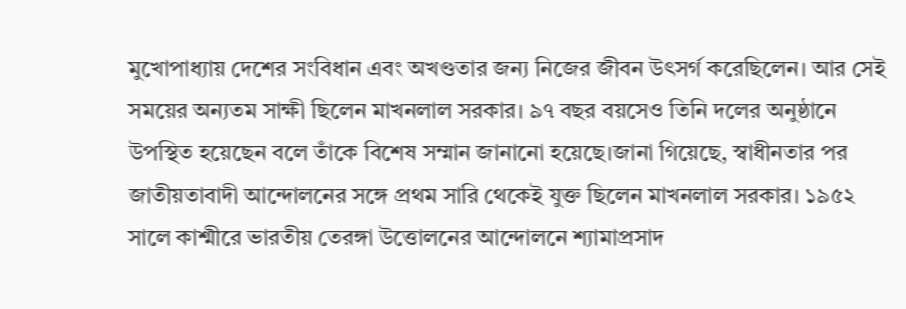মুখোপাধ্যায় দেশের সংবিধান এবং অখণ্ডতার জন্য নিজের জীবন উৎসর্গ করেছিলেন। আর সেই সময়ের অন্যতম সাক্ষী ছিলেন মাখনলাল সরকার। ৯৭ বছর বয়সেও তিনি দলের অনুষ্ঠানে উপস্থিত হয়েছেন বলে তাঁকে বিশেষ সম্মান জানানো হয়েছে।জানা গিয়েছে, স্বাধীনতার পর জাতীয়তাবাদী আন্দোলনের সঙ্গে প্রথম সারি থেকেই যুক্ত ছিলেন মাখনলাল সরকার। ১৯৫২ সালে কাশ্মীরে ভারতীয় তেরঙ্গা উত্তোলনের আন্দোলনে শ্যামাপ্রসাদ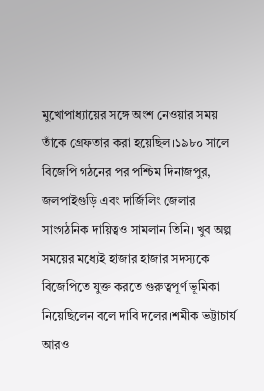মুখোপাধ্যায়ের সঙ্গে অংশ নেওয়ার সময় তাঁকে গ্রেফতার করা হয়েছিল।১৯৮০ সালে বিজেপি গঠনের পর পশ্চিম দিনাজপুর, জলপাইগুড়ি এবং দার্জিলিং জেলার সাংগঠনিক দায়িত্বও সামলান তিনি। খুব অল্প সময়ের মধ্যেই হাজার হাজার সদস্যকে বিজেপিতে যুক্ত করতে গুরুত্বপূর্ণ ভূমিকা নিয়েছিলেন বলে দাবি দলের।শমীক ভট্টাচার্য আরও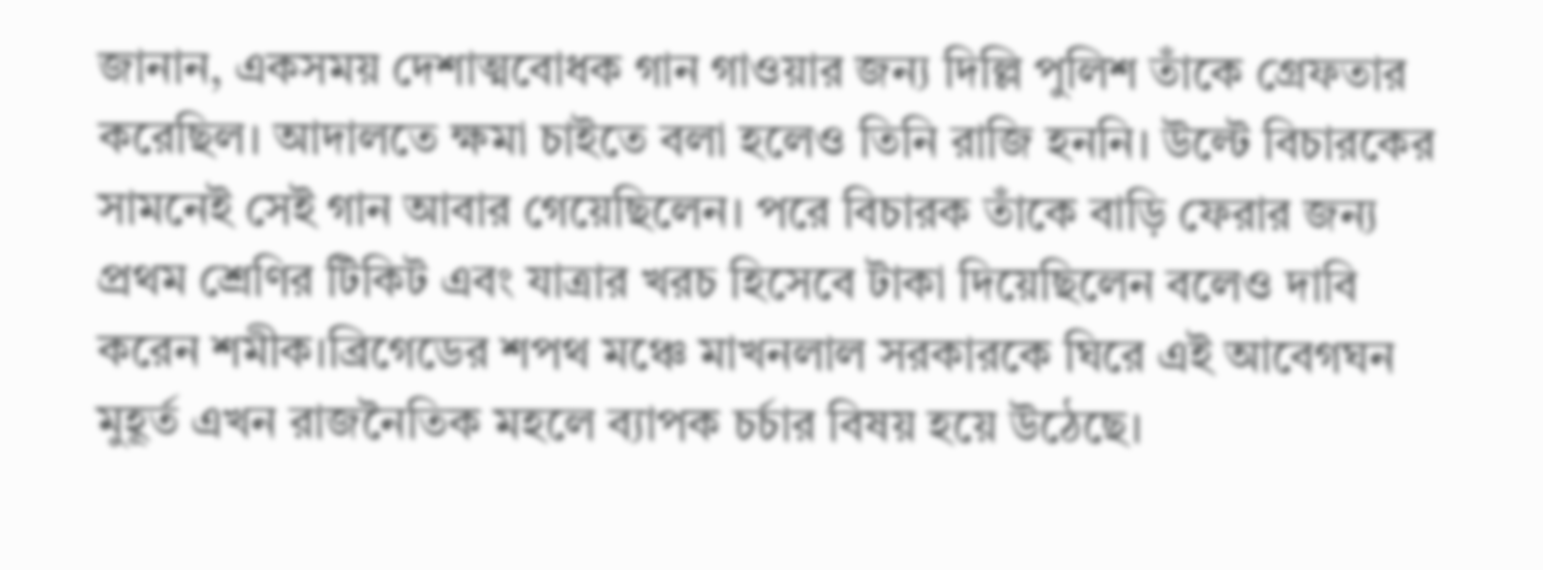জানান, একসময় দেশাত্মবোধক গান গাওয়ার জন্য দিল্লি পুলিশ তাঁকে গ্রেফতার করেছিল। আদালতে ক্ষমা চাইতে বলা হলেও তিনি রাজি হননি। উল্টে বিচারকের সামনেই সেই গান আবার গেয়েছিলেন। পরে বিচারক তাঁকে বাড়ি ফেরার জন্য প্রথম শ্রেণির টিকিট এবং যাত্রার খরচ হিসেবে টাকা দিয়েছিলেন বলেও দাবি করেন শমীক।ব্রিগেডের শপথ মঞ্চে মাখনলাল সরকারকে ঘিরে এই আবেগঘন মুহূর্ত এখন রাজনৈতিক মহলে ব্যাপক চর্চার বিষয় হয়ে উঠেছে।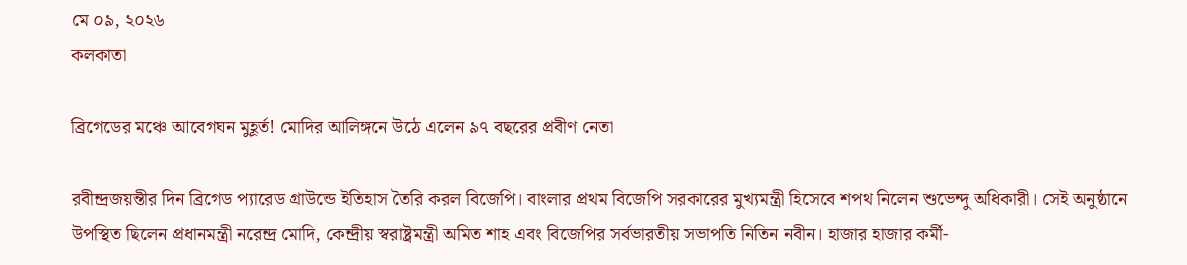মে ০৯, ২০২৬
কলকাতা

ব্রিগেডের মঞ্চে আবেগঘন মুহূর্ত! মোদির আলিঙ্গনে উঠে এলেন ৯৭ বছরের প্রবীণ নেতা

রবীন্দ্রজয়ন্তীর দিন ব্রিগেড প্যারেড গ্রাউন্ডে ইতিহাস তৈরি করল বিজেপি। বাংলার প্রথম বিজেপি সরকারের মুখ্যমন্ত্রী হিসেবে শপথ নিলেন শুভেন্দু অধিকারী। সেই অনুষ্ঠানে উপস্থিত ছিলেন প্রধানমন্ত্রী নরেন্দ্র মোদি, কেন্দ্রীয় স্বরাষ্ট্রমন্ত্রী অমিত শাহ এবং বিজেপির সর্বভারতীয় সভাপতি নিতিন নবীন। হাজার হাজার কর্মী-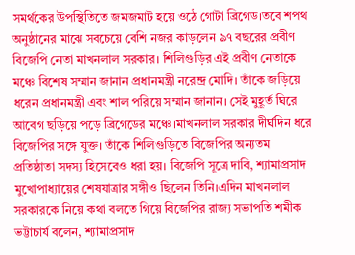সমর্থকের উপস্থিতিতে জমজমাট হয়ে ওঠে গোটা ব্রিগেড।তবে শপথ অনুষ্ঠানের মাঝে সবচেয়ে বেশি নজর কাড়লেন ৯৭ বছরের প্রবীণ বিজেপি নেতা মাখনলাল সরকার। শিলিগুড়ির এই প্রবীণ নেতাকে মঞ্চে বিশেষ সম্মান জানান প্রধানমন্ত্রী নরেন্দ্র মোদি। তাঁকে জড়িয়ে ধরেন প্রধানমন্ত্রী এবং শাল পরিয়ে সম্মান জানান। সেই মুহূর্ত ঘিরে আবেগ ছড়িয়ে পড়ে ব্রিগেডের মঞ্চে।মাখনলাল সরকার দীর্ঘদিন ধরে বিজেপির সঙ্গে যুক্ত। তাঁকে শিলিগুড়িতে বিজেপির অন্যতম প্রতিষ্ঠাতা সদস্য হিসেবেও ধরা হয়। বিজেপি সূত্রে দাবি, শ্যামাপ্রসাদ মুখোপাধ্যায়ের শেষযাত্রার সঙ্গীও ছিলেন তিনি।এদিন মাখনলাল সরকারকে নিয়ে কথা বলতে গিয়ে বিজেপির রাজ্য সভাপতি শমীক ভট্টাচার্য বলেন, শ্যামাপ্রসাদ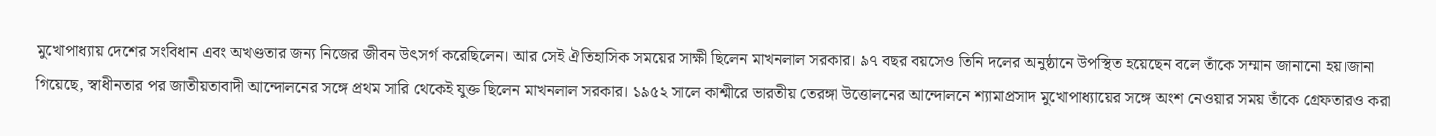মুখোপাধ্যায় দেশের সংবিধান এবং অখণ্ডতার জন্য নিজের জীবন উৎসর্গ করেছিলেন। আর সেই ঐতিহাসিক সময়ের সাক্ষী ছিলেন মাখনলাল সরকার। ৯৭ বছর বয়সেও তিনি দলের অনুষ্ঠানে উপস্থিত হয়েছেন বলে তাঁকে সম্মান জানানো হয়।জানা গিয়েছে, স্বাধীনতার পর জাতীয়তাবাদী আন্দোলনের সঙ্গে প্রথম সারি থেকেই যুক্ত ছিলেন মাখনলাল সরকার। ১৯৫২ সালে কাশ্মীরে ভারতীয় তেরঙ্গা উত্তোলনের আন্দোলনে শ্যামাপ্রসাদ মুখোপাধ্যায়ের সঙ্গে অংশ নেওয়ার সময় তাঁকে গ্রেফতারও করা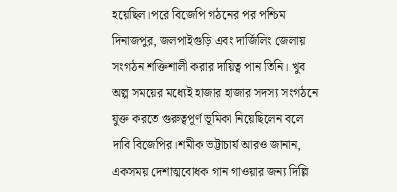হয়েছিল।পরে বিজেপি গঠনের পর পশ্চিম দিনাজপুর, জলপাইগুড়ি এবং দার্জিলিং জেলায় সংগঠন শক্তিশালী করার দায়িত্ব পান তিনি। খুব অল্প সময়ের মধ্যেই হাজার হাজার সদস্য সংগঠনে যুক্ত করতে গুরুত্বপূর্ণ ভূমিকা নিয়েছিলেন বলে দাবি বিজেপির।শমীক ভট্টাচার্য আরও জানান, একসময় দেশাত্মবোধক গান গাওয়ার জন্য দিল্লি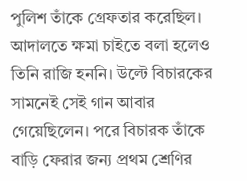পুলিশ তাঁকে গ্রেফতার করেছিল। আদালতে ক্ষমা চাইতে বলা হলেও তিনি রাজি হননি। উল্টে বিচারকের সামনেই সেই গান আবার গেয়েছিলেন। পরে বিচারক তাঁকে বাড়ি ফেরার জন্য প্রথম শ্রেণির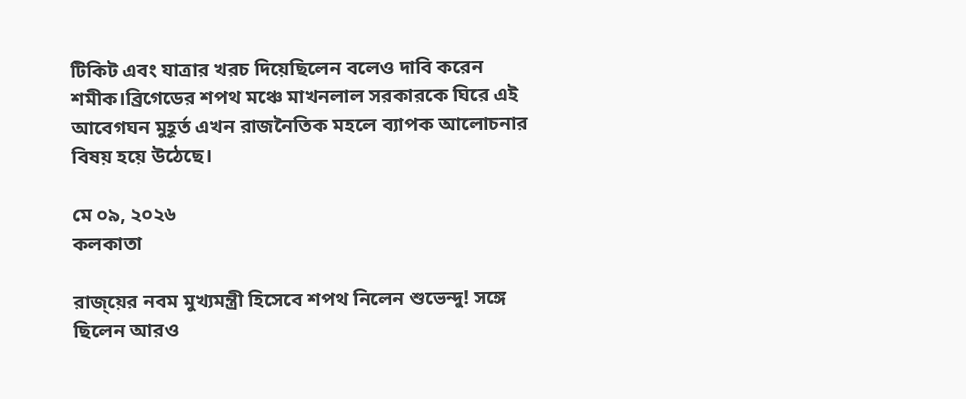টিকিট এবং যাত্রার খরচ দিয়েছিলেন বলেও দাবি করেন শমীক।ব্রিগেডের শপথ মঞ্চে মাখনলাল সরকারকে ঘিরে এই আবেগঘন মুহূর্ত এখন রাজনৈতিক মহলে ব্যাপক আলোচনার বিষয় হয়ে উঠেছে।

মে ০৯, ২০২৬
কলকাতা

রাজ্য়ের নবম মুখ্যমন্ত্রী হিসেবে শপথ নিলেন শুভেন্দু! সঙ্গে ছিলেন আরও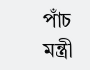পাঁচ মন্ত্রী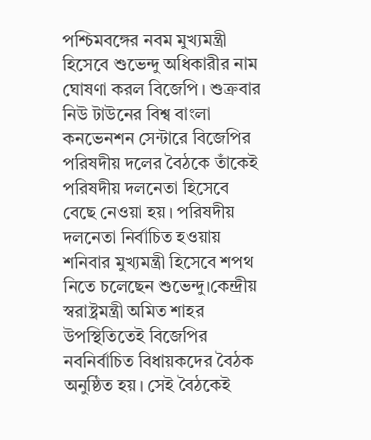পশ্চিমবঙ্গের নবম মুখ্যমন্ত্রী হিসেবে শুভেন্দু অধিকারীর নাম ঘোষণা করল বিজেপি। শুক্রবার নিউ টাউনের বিশ্ব বাংলা কনভেনশন সেন্টারে বিজেপির পরিষদীয় দলের বৈঠকে তাঁকেই পরিষদীয় দলনেতা হিসেবে বেছে নেওয়া হয়। পরিষদীয় দলনেতা নির্বাচিত হওয়ায় শনিবার মুখ্যমন্ত্রী হিসেবে শপথ নিতে চলেছেন শুভেন্দু।কেন্দ্রীয় স্বরাষ্ট্রমন্ত্রী অমিত শাহর উপস্থিতিতেই বিজেপির নবনির্বাচিত বিধায়কদের বৈঠক অনুষ্ঠিত হয়। সেই বৈঠকেই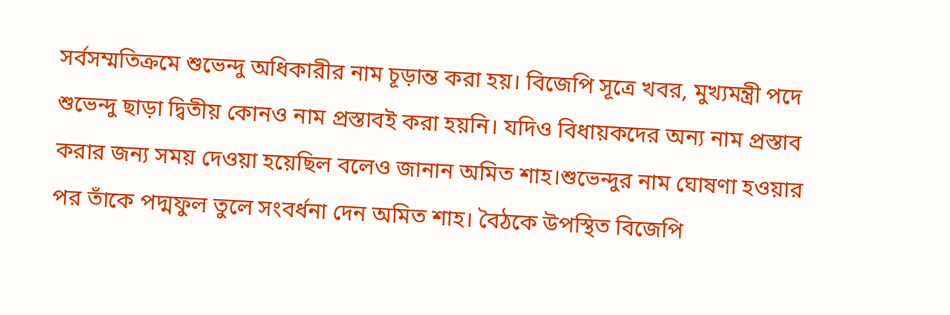সর্বসম্মতিক্রমে শুভেন্দু অধিকারীর নাম চূড়ান্ত করা হয়। বিজেপি সূত্রে খবর, মুখ্যমন্ত্রী পদে শুভেন্দু ছাড়া দ্বিতীয় কোনও নাম প্রস্তাবই করা হয়নি। যদিও বিধায়কদের অন্য নাম প্রস্তাব করার জন্য সময় দেওয়া হয়েছিল বলেও জানান অমিত শাহ।শুভেন্দুর নাম ঘোষণা হওয়ার পর তাঁকে পদ্মফুল তুলে সংবর্ধনা দেন অমিত শাহ। বৈঠকে উপস্থিত বিজেপি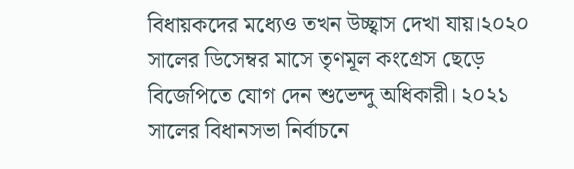বিধায়কদের মধ্যেও তখন উচ্ছ্বাস দেখা যায়।২০২০ সালের ডিসেম্বর মাসে তৃণমূল কংগ্রেস ছেড়ে বিজেপিতে যোগ দেন শুভেন্দু অধিকারী। ২০২১ সালের বিধানসভা নির্বাচনে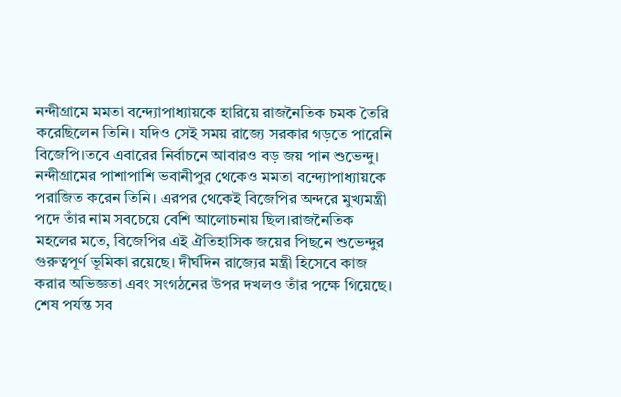নন্দীগ্রামে মমতা বন্দ্যোপাধ্যায়কে হারিয়ে রাজনৈতিক চমক তৈরি করেছিলেন তিনি। যদিও সেই সময় রাজ্যে সরকার গড়তে পারেনি বিজেপি।তবে এবারের নির্বাচনে আবারও বড় জয় পান শুভেন্দু। নন্দীগ্রামের পাশাপাশি ভবানীপুর থেকেও মমতা বন্দ্যোপাধ্যায়কে পরাজিত করেন তিনি। এরপর থেকেই বিজেপির অন্দরে মুখ্যমন্ত্রী পদে তাঁর নাম সবচেয়ে বেশি আলোচনায় ছিল।রাজনৈতিক মহলের মতে, বিজেপির এই ঐতিহাসিক জয়ের পিছনে শুভেন্দুর গুরুত্বপূর্ণ ভূমিকা রয়েছে। দীর্ঘদিন রাজ্যের মন্ত্রী হিসেবে কাজ করার অভিজ্ঞতা এবং সংগঠনের উপর দখলও তাঁর পক্ষে গিয়েছে। শেষ পর্যন্ত সব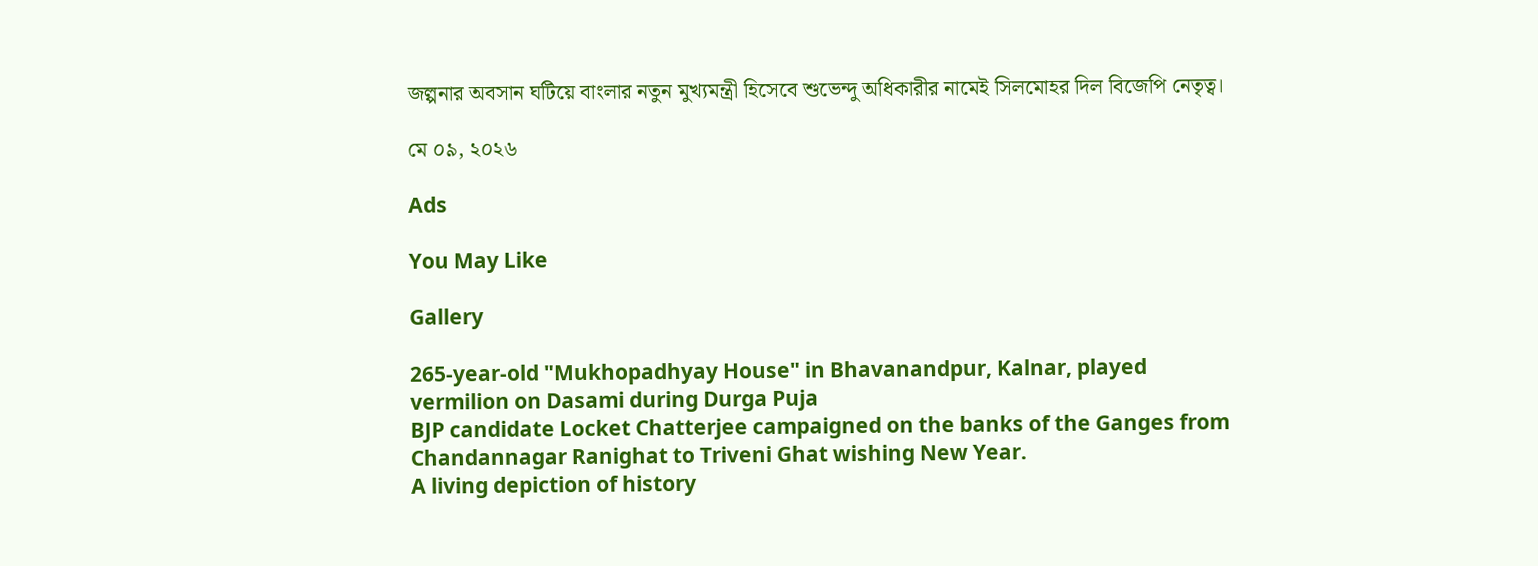জল্পনার অবসান ঘটিয়ে বাংলার নতুন মুখ্যমন্ত্রী হিসেবে শুভেন্দু অধিকারীর নামেই সিলমোহর দিল বিজেপি নেতৃত্ব।

মে ০৯, ২০২৬

Ads

You May Like

Gallery

265-year-old "Mukhopadhyay House" in Bhavanandpur, Kalnar, played vermilion on Dasami during Durga Puja
BJP candidate Locket Chatterjee campaigned on the banks of the Ganges from Chandannagar Ranighat to Triveni Ghat wishing New Year.
A living depiction of history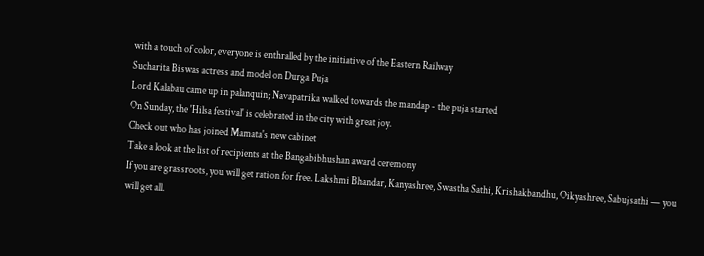with a touch of color, everyone is enthralled by the initiative of the Eastern Railway
Sucharita Biswas actress and model on Durga Puja
Lord Kalabau came up in palanquin; Navapatrika walked towards the mandap - the puja started
On Sunday, the 'Hilsa festival' is celebrated in the city with great joy.
Check out who has joined Mamata's new cabinet
Take a look at the list of recipients at the Bangabibhushan award ceremony
If you are grassroots, you will get ration for free. Lakshmi Bhandar, Kanyashree, Swastha Sathi, Krishakbandhu, Oikyashree, Sabujsathi — you will get all.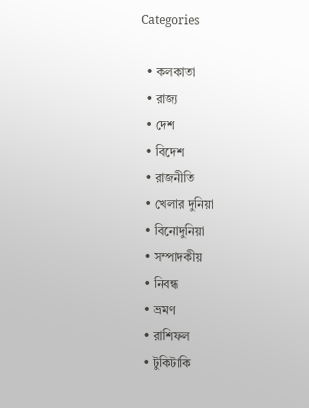Categories

  • কলকাতা
  • রাজ্য
  • দেশ
  • বিদেশ
  • রাজনীতি
  • খেলার দুনিয়া
  • বিনোদুনিয়া
  • সম্পাদকীয়
  • নিবন্ধ
  • ভ্রমণ
  • রাশিফল
  • টুকিটাকি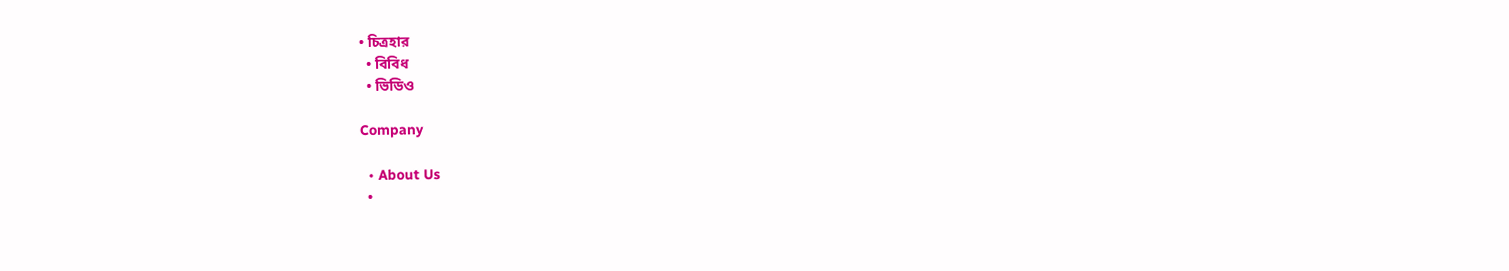• চিত্রহার
  • বিবিধ
  • ভিডিও

Company

  • About Us
  •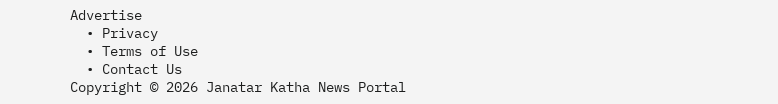Advertise
  • Privacy
  • Terms of Use
  • Contact Us
Copyright © 2026 Janatar Katha News Portal